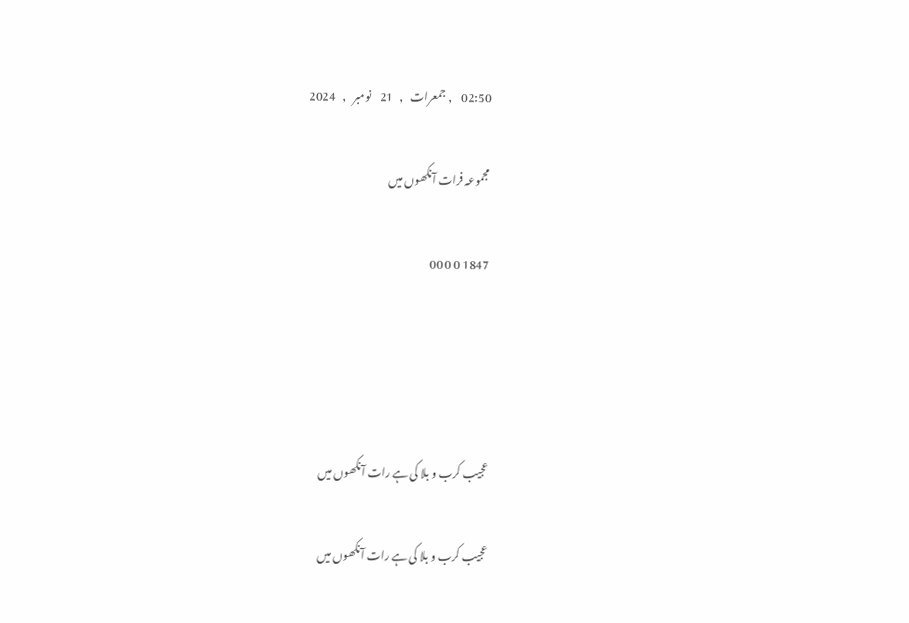02:50    , جمعرات   ,   21    نومبر   ,   2024

مجموعہ فرات آنکھوں میں

1847 0 0 00




عجیب کرب و بلا کی ہے رات آنکھوں میں

عجیب کرب و بلا کی ہے رات آنکھوں میں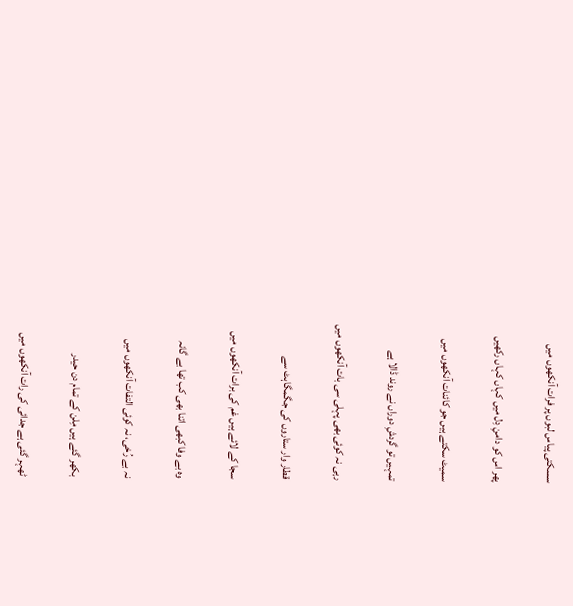سسکتی پیاس لبوں پر فرات آنکھوں میں

پھر اس کو دامنِ دِل میں کہاں کہاں رکھیں

سمیٹ سکتے ہیں جو کائنات آنکھوں میں

تمہیں تو گردشِ دوراں نے روند ڈالا ہے

رہی نہ کوئی بھی پہلی سی بات آنکھوں میں

قطار وار ستاروں کی جگمگاہٹ سے

سجا کے لائے ہیں غم کی برات آنکھوں میں

وہ بے وفا کبھی اتنا بھی کب تھا بے گانہ

نہ بے رُخی، نہ کوئی التفات آنکھوں میں

بکھر گئے ہیں مِلن کے تمام دن حیدر

ٹھہر گئی ہے جدائی کی رات آنکھوں میں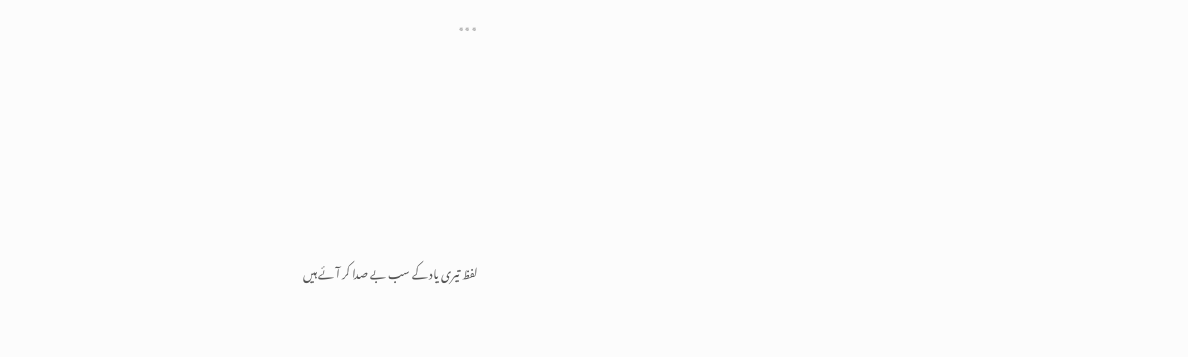٭٭٭






لفظ تیری یاد کے سب بے صدا کر آئے ہیں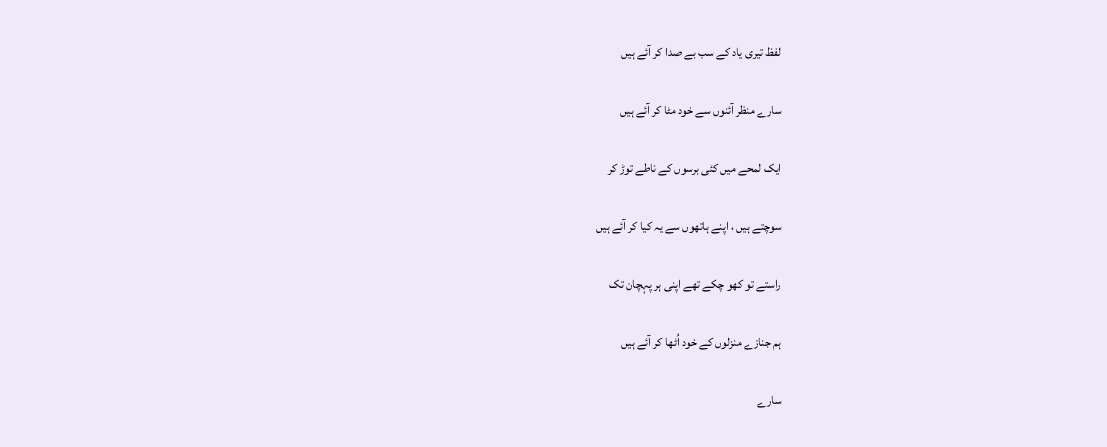لفظ تیری یاد کے سب بے صدا کر آئے ہیں

سارے منظر آئنوں سے خود مٹا کر آئے ہیں

ایک لمحے میں کئی برسوں کے ناطے توڑ کر

سوچتے ہیں ، اپنے ہاتھوں سے یہ کیا کر آئے ہیں

راستے تو کھو چکے تھے اپنی ہر پہچان تک

ہم جنازے منزلوں کے خود اُٹھا کر آئے ہیں

سارے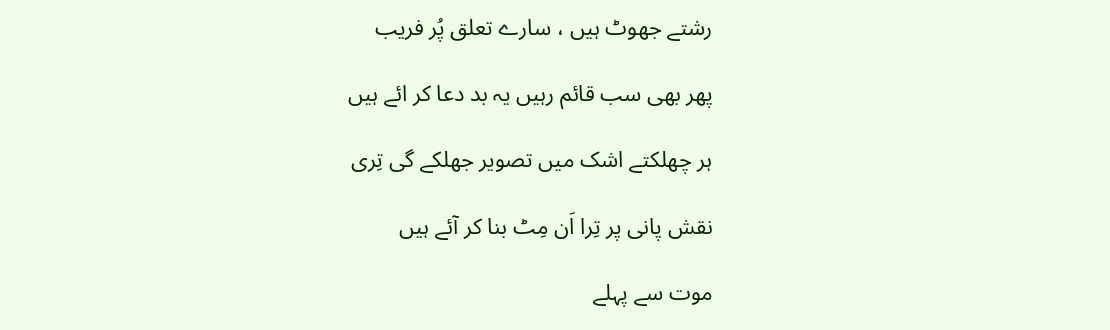رشتے جھوٹ ہیں ، سارے تعلق پُر فریب

پھر بھی سب قائم رہیں یہ بد دعا کر ائے ہیں

ہر چھلکتے اشک میں تصویر جھلکے گی تِری

نقش پانی پر تِرا اَن مِٹ بنا کر آئے ہیں

موت سے پہلے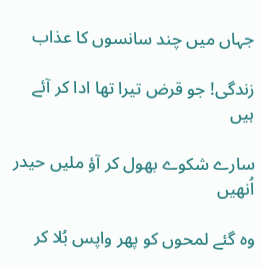جہاں میں چند سانسوں کا عذاب

زندگی! جو قرض تیرا تھا ادا کر آئے ہیں

سارے شکوے بھول کر آؤ ملیں حیدر اُنھیں

وہ گئے لمحوں کو پھر واپس بُلا کر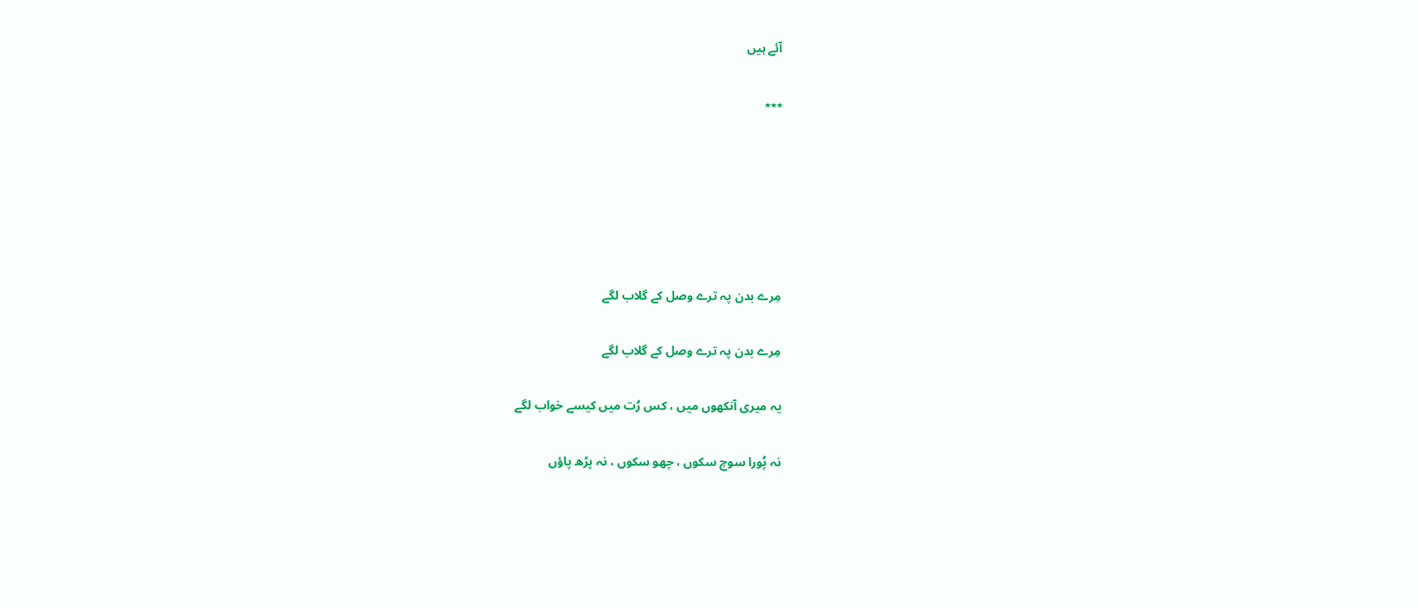آئے ہیں

٭٭٭






مِرے بدن پہ ترے وصل کے گلاب لگے

مِرے بدن پہ ترے وصل کے گلاب لگے

یہ میری آنکھوں میں ، کس رُت میں کیسے خواب لگے

نہ پُورا سوچ سکوں ، چھو سکوں ، نہ پڑھ پاؤں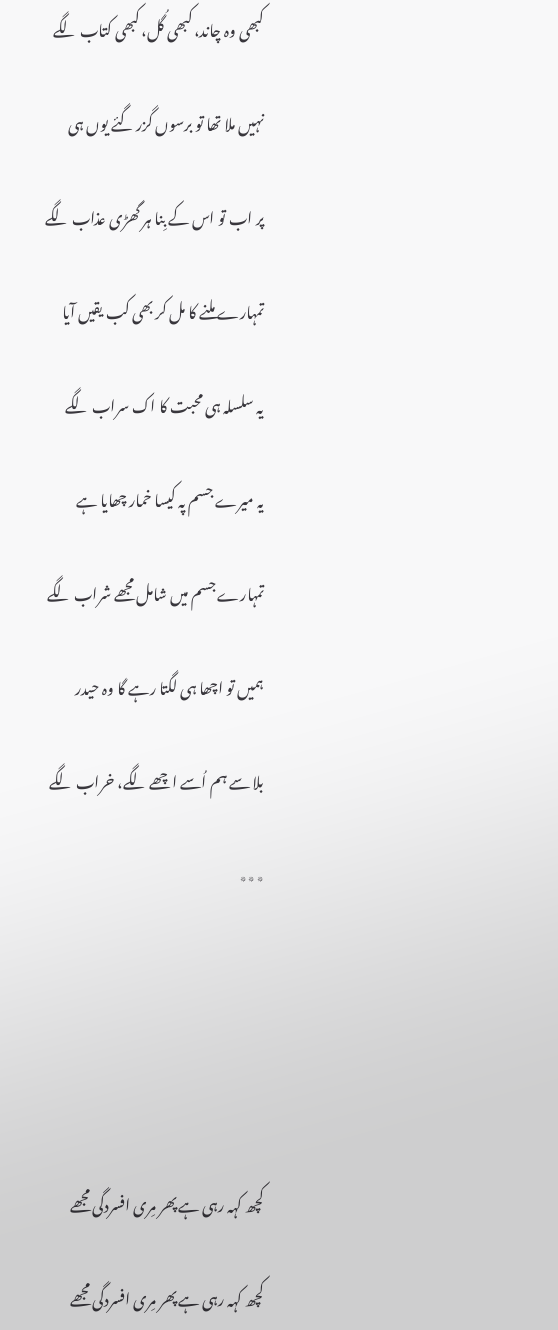کبھی وہ چاند، کبھی گُل، کبھی کتاب لگے

نہیں ملا تھا تو برسوں گزر گئے یوں ہی

پر اب تو اس کے بِنا ہر گھڑی عذاب لگے

تمہارے ملنے کا مل کر بھی کب یقیں آیا

یہ سلسلہ ہی محبت کا اک سراب لگے

یہ میرے جسم پہ کیسا خمار چھایا ہے

تمہارے جسم میں شامل مجھے شراب لگے

ہمیں تو اچھا ہی لگتا رہے گا وہ حیدر

بلا سے ہم اُسے اچھے لگے، خراب لگے

٭٭٭






کچھ کہہ رہی ہے پھر مِری افسردگی مجھے

کچھ کہہ رہی ہے پھر مِری افسردگی مجھے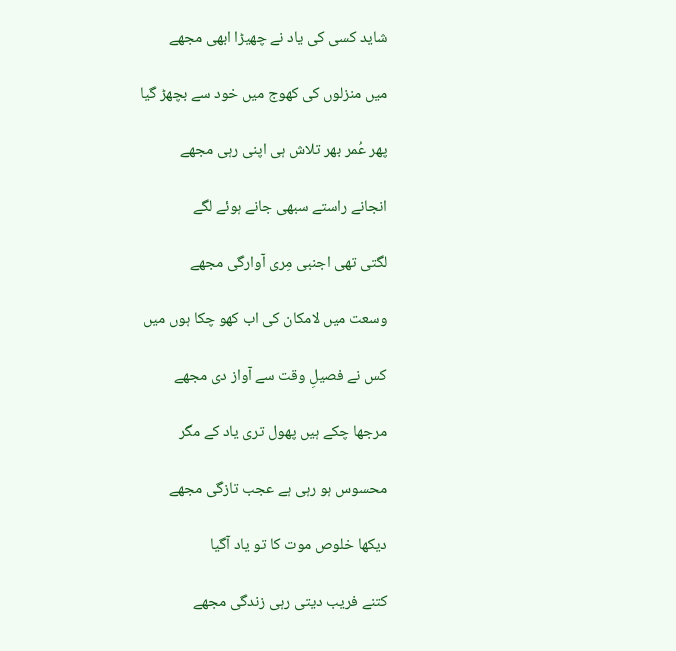شاید کسی کی یاد نے چھیڑا ابھی مجھے

میں منزلوں کی کھوج میں خود سے بچھڑ گیا

پھر عُمر بھر تلاش ہی اپنی رہی مجھے

انجانے راستے سبھی جانے ہوئے لگے

لگتی تھی اجنبی مِری آوارگی مجھے

وسعت میں لامکان کی اب کھو چکا ہوں میں

کس نے فصیلِ وقت سے آواز دی مجھے

مرجھا چکے ہیں پھول تری یاد کے مگر

محسوس ہو رہی ہے عجب تازگی مجھے

دیکھا خلوص موت کا تو یاد آگیا

کتنے فریب دیتی رہی زندگی مجھے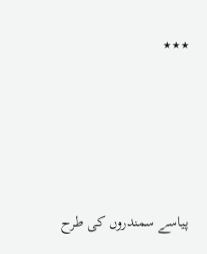٭٭٭






پیاسے سمندروں کی طرح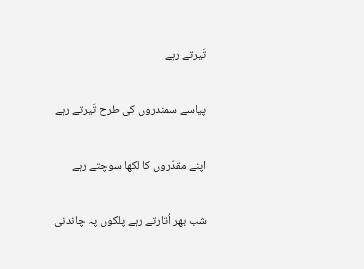تَیرتے رہے

پیاسے سمندروں کی طرح تَیرتے رہے

اپنے مقدّروں کا لکھا سوچتے رہے

شب بھر اُتارتے رہے پلکوں پہ چاندنی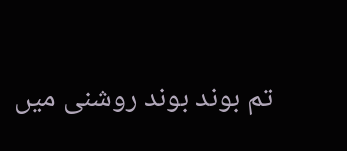تم بوند بوند روشنی میں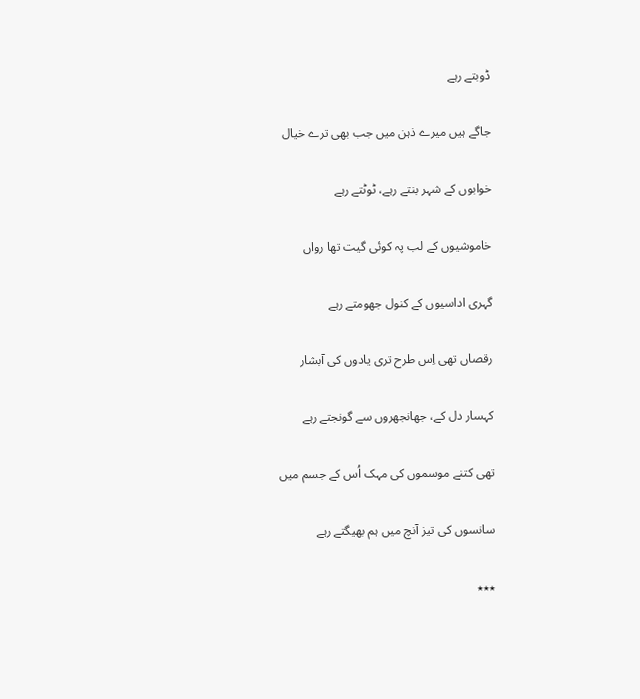ڈوبتے رہے

جاگے ہیں میرے ذہن میں جب بھی ترے خیال

خوابوں کے شہر بنتے رہے، ٹوٹتے رہے

خاموشیوں کے لب پہ کوئی گیت تھا رواں

گہری اداسیوں کے کنول جھومتے رہے

رقصاں تھی اِس طرح تری یادوں کی آبشار

کہسار دل کے، جھانجھروں سے گونجتے رہے

تھی کتنے موسموں کی مہک اُس کے جسم میں

سانسوں کی تیز آنچ میں ہم بھیگتے رہے

٭٭٭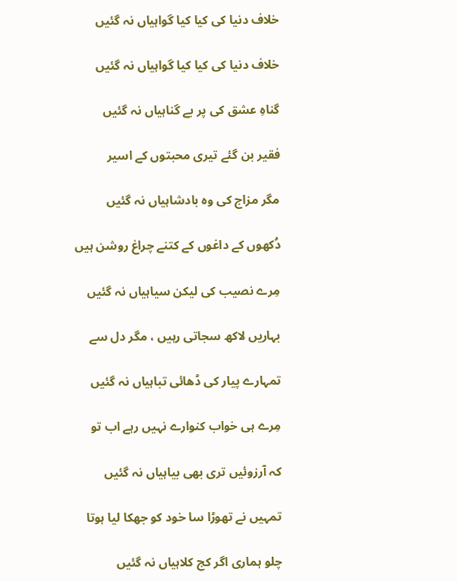خلاف دنیا کی کیا کیا گواہیاں نہ گئیں

خلاف دنیا کی کیا کیا گواہیاں نہ گئیں

گناہِ عشق کی پر بے گناہیاں نہ گئیں

فقیر بن گئے تیری محبتوں کے اسیر

مگر مزاج کی وہ بادشاہیاں نہ گئیں

دُکھوں کے داغوں کے کتنے چراغ روشن ہیں

مِرے نصیب کی لیکن سیاہیاں نہ گئیں

بہاریں لاکھ سجاتی رہیں ، مگر دل سے

تمہارے پیار کی ڈھائی تباہیاں نہ گئیں

مِرے ہی خواب کنوارے نہیں رہے اب تو

کہ آرزوئیں تری بھی بیاہیاں نہ گئیں

تمہیں نے تھوڑا سا خود کو جھکا لیا ہوتا

چلو ہماری اگر کج کلاہیاں نہ گئیں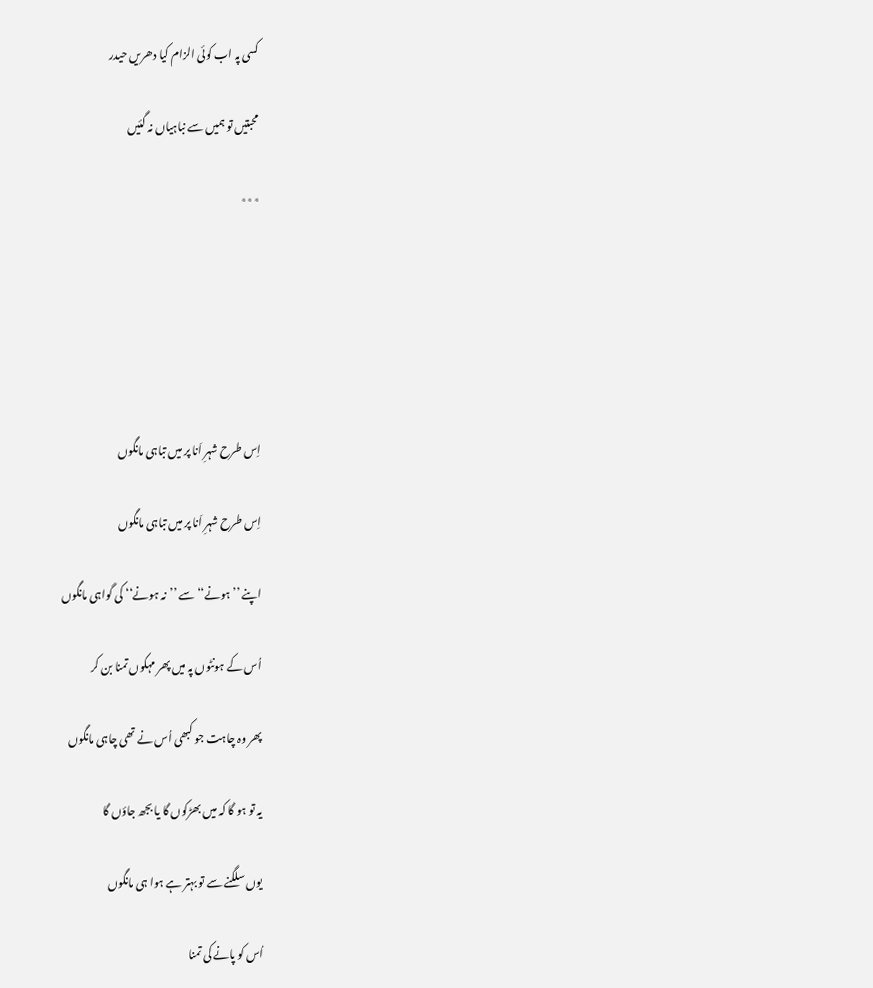کسی پہ اب کوئی الزام کیا دھریں حیدر

محبتیں تو ہمیں سے نباہیاں نہ گئیں

٭٭٭






اِس طرح شہرِ اَنا پر میں تباہی مانگوں

اِس طرح شہرِ اَنا پر میں تباہی مانگوں

اپنے ’’ہونے‘‘ سے ’’نہ ہونے‘‘ کی گواہی مانگوں

اُس کے ہونٹوں پہ میں پھر مہکوں تمنا بن کر

پھر وہ چاہت جو کبھی اُس نے تھی چاہی مانگوں

یہ تو ہو گا کہ میں بھڑکوں گا یا بجھ جاؤں گا

یوں سلگنے سے تو بہتر ہے ہوا ہی مانگوں

اُس کو پانے کی تمنا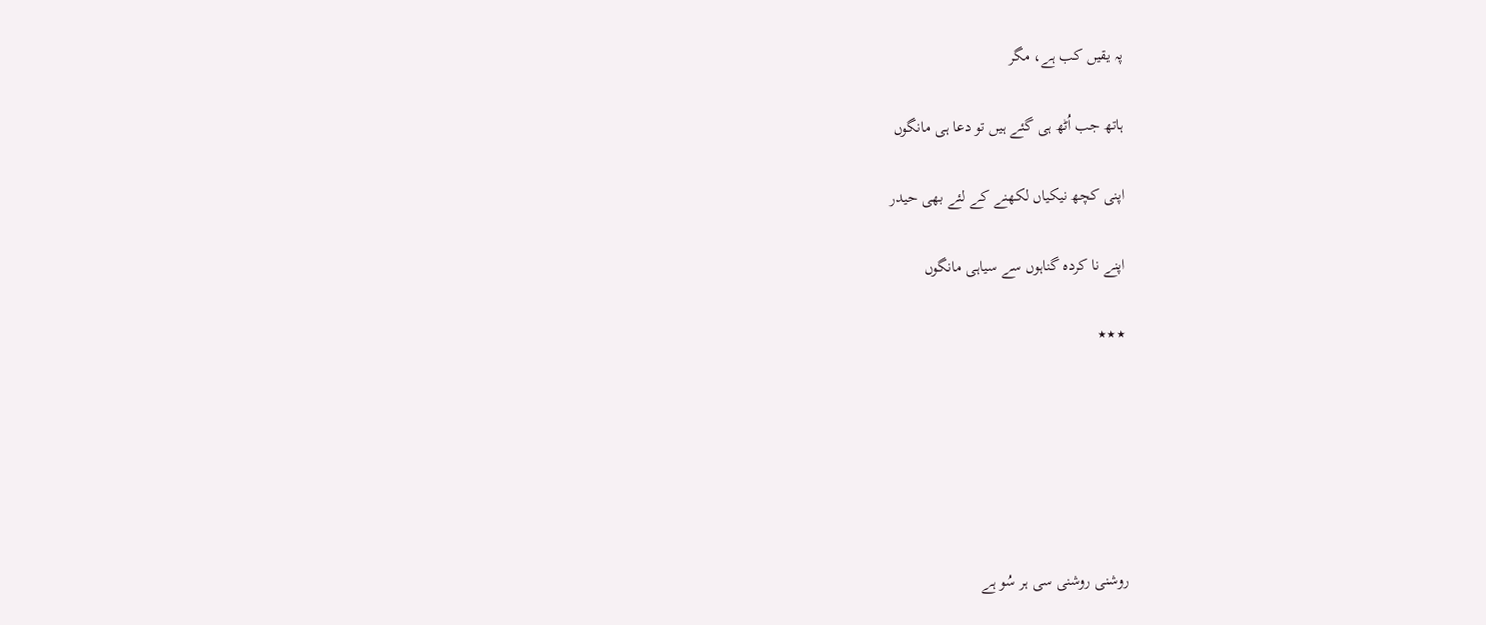پہ یقیں کب ہے، مگر

ہاتھ جب اُٹھ ہی گئے ہیں تو دعا ہی مانگوں

اپنی کچھ نیکیاں لکھنے کے لئے بھی حیدر

اپنے نا کردہ گناہوں سے سیاہی مانگوں

٭٭٭






روشنی روشنی سی ہر سُو ہے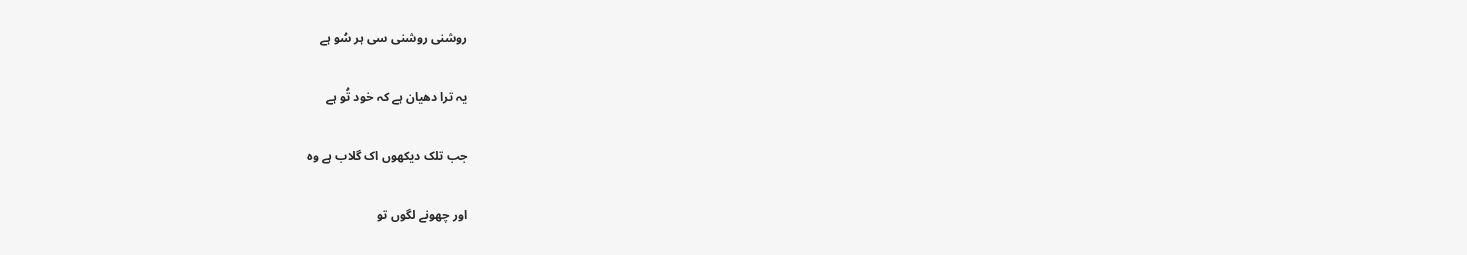روشنی روشنی سی ہر سُو ہے

یہ ترا دھیان ہے کہ خود تُو ہے

جب تلک دیکھوں اک گلاب ہے وہ

اور چھونے لگوں تو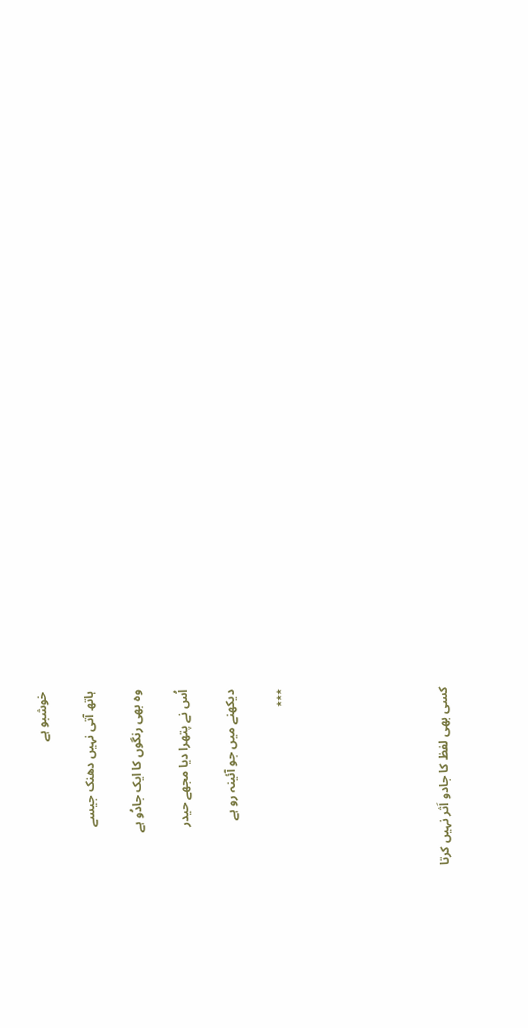خوشبو ہے

ہاتھ آتی نہیں دھنک جیسے

وہ بھی رنگوں کا ایک جادُو ہے

اُس نے پتھرا دیا مجھے حیدر

دیکھنے میں جو آئینہ رو ہے

٭٭٭






کسی بھی لفظ کا جادو اَثر نہیں کرتا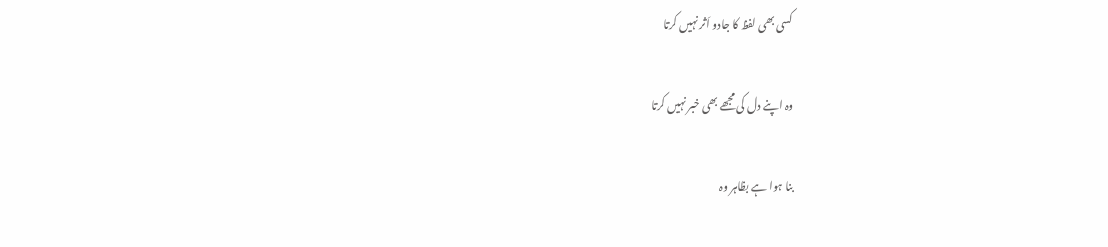کسی بھی لفظ کا جادو اَثر نہیں کرتا

وہ اپنے دل کی مجھے بھی خبر نہیں کرتا

بنا ہوا ہے بظاہر وہ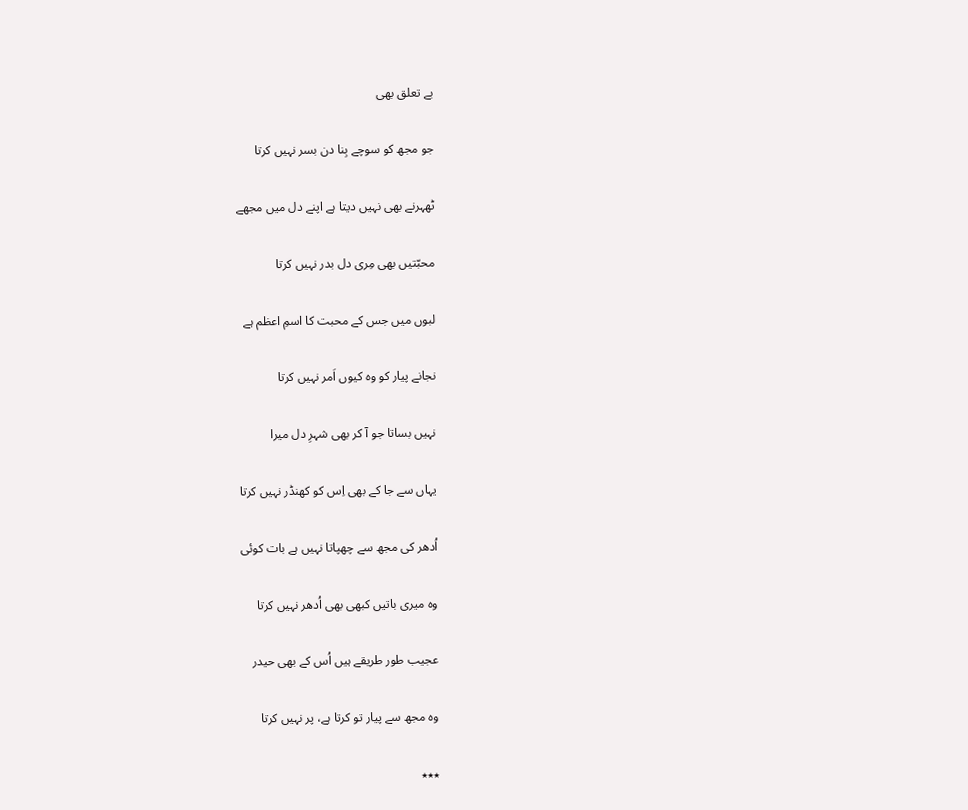بے تعلق بھی

جو مجھ کو سوچے بِنا دن بسر نہیں کرتا

ٹھہرنے بھی نہیں دیتا ہے اپنے دل میں مجھے

محبّتیں بھی مِری دل بدر نہیں کرتا

لبوں میں جس کے محبت کا اسمِ اعظم ہے

نجانے پیار کو وہ کیوں اَمر نہیں کرتا

نہیں بساتا جو آ کر بھی شہرِ دل میرا

یہاں سے جا کے بھی اِس کو کھنڈر نہیں کرتا

اُدھر کی مجھ سے چھپاتا نہیں ہے بات کوئی

وہ میری باتیں کبھی بھی اُدھر نہیں کرتا

عجیب طور طریقے ہیں اُس کے بھی حیدر

وہ مجھ سے پیار تو کرتا ہے، پر نہیں کرتا

٭٭٭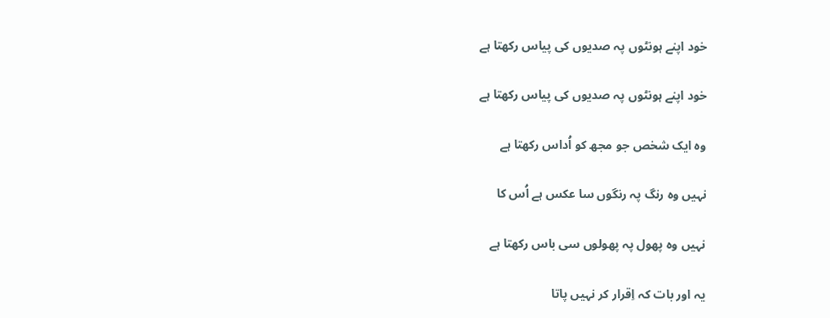خود اپنے ہونٹوں پہ صدیوں کی پیاس رکھتا ہے

خود اپنے ہونٹوں پہ صدیوں کی پیاس رکھتا ہے

وہ ایک شخص جو مجھ کو اُداس رکھتا ہے

نہیں وہ رنگ پہ رنگوں سا عکس ہے اُس کا

نہیں وہ پھول پہ پھولوں سی باس رکھتا ہے

یہ اور بات کہ اِقرار کر نہیں پاتا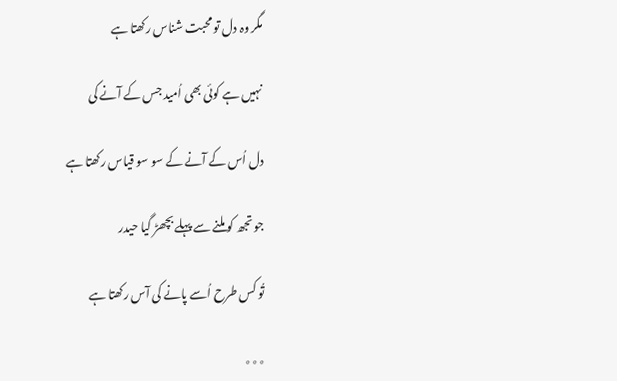مگر وہ دل تو محبت شناس رکھتا ہے

نہیں ہے کوئی بھی اُمید جس کے آنے کی

دل اُس کے آنے کے سو سو قیاس رکھتا ہے

جو تجھ کو ملنے سے پہلے بچھڑ گیا حیدر

تُو کس طرح اُسے پانے کی آس رکھتا ہے

٭٭٭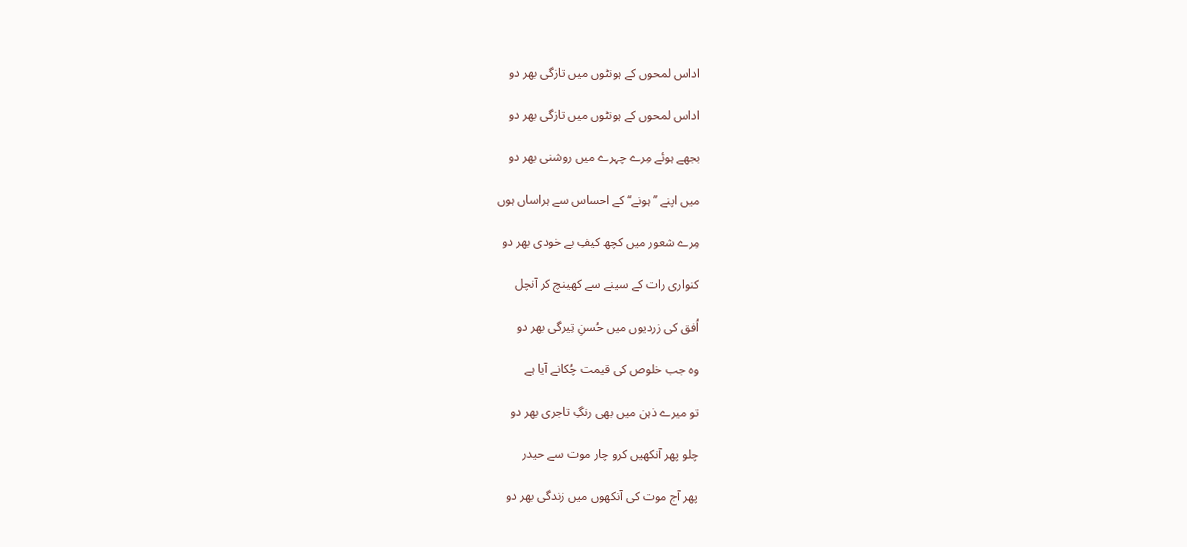اداس لمحوں کے ہونٹوں میں تازگی بھر دو

اداس لمحوں کے ہونٹوں میں تازگی بھر دو

بجھے ہوئے مِرے چہرے میں روشنی بھر دو

میں اپنے ’’ہونے‘‘ کے احساس سے ہراساں ہوں

مِرے شعور میں کچھ کیفِ بے خودی بھر دو

کنواری رات کے سینے سے کھینچ کر آنچل

اُفق کی زردیوں میں حُسنِ تِیرگی بھر دو

وہ جب خلوص کی قیمت چُکانے آیا ہے

تو میرے ذہن میں بھی رنگِ تاجری بھر دو

چلو پھر آنکھیں کرو چار موت سے حیدر

پھر آج موت کی آنکھوں میں زندگی بھر دو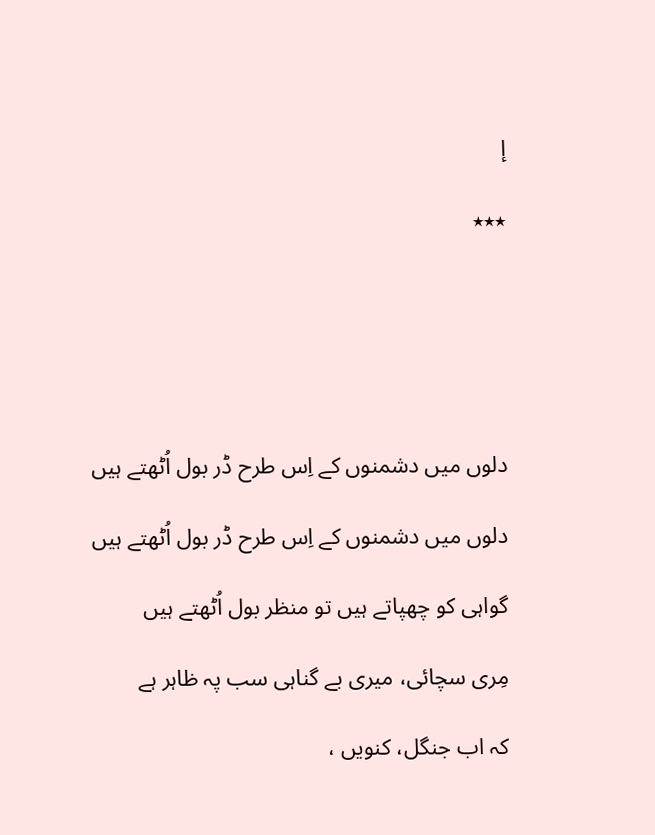إ

٭٭٭






دلوں میں دشمنوں کے اِس طرح ڈر بول اُٹھتے ہیں

دلوں میں دشمنوں کے اِس طرح ڈر بول اُٹھتے ہیں

گواہی کو چھپاتے ہیں تو منظر بول اُٹھتے ہیں

مِری سچائی، میری بے گناہی سب پہ ظاہر ہے

کہ اب جنگل، کنویں ،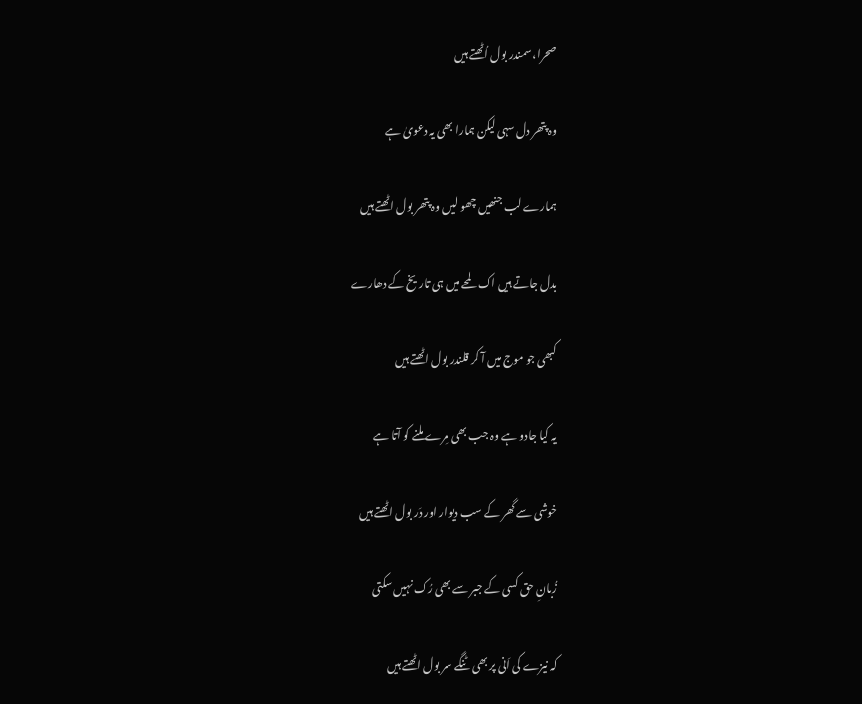صحرا، سمندر بول اُٹھتے ہیں

وہ پتھر دل سہی لیکن ہمارا بھی یہ دعویٰ ہے

ہمارے لب جنھیں چھو لیں وہ پتھر بول اٹھتے ہیں

بدل جاتے ہیں اک لمحے میں ہی تاریخ کے دھارے

کبھی جو موج میں آ کر قلندر بول اٹھتے ہیں

یہ کیا جادو ہے وہ جب بھی مِرے ملنے کو آتا ہے

خوشی سے گھر کے سب دیوار اور دَر بول اٹھتے ہیں

زُبانِ حق کسی کے جبر سے بھی رُک نہیں سکتی

کہ نیزے کی اَنی پر بھی ٹنگے سر بول اٹھتے ہیں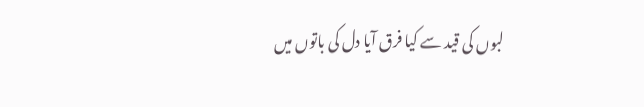لبوں کی قید سے کیا فرق آیا دل کی باتوں میں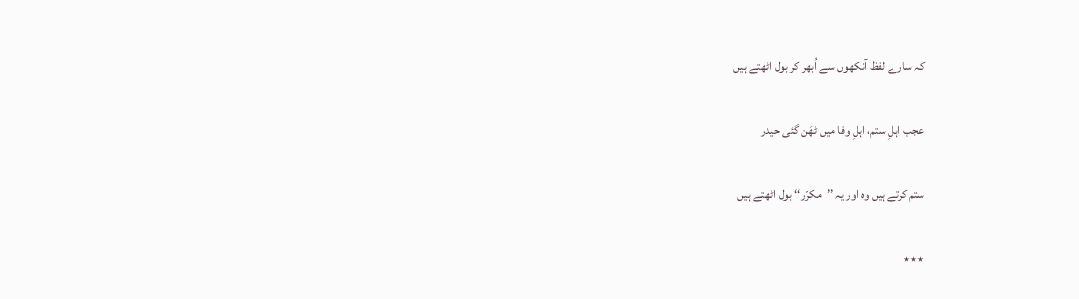کہ سارے لفظ آنکھوں سے اُبھر کر بول اٹھتے ہیں

عجب اہلِ ستم، اہلِ وفا میں ٹھَن گئی حیدر

ستم کرتے ہیں وہ اور یہ ’’مکرّر‘‘ بول اٹھتے ہیں

٭٭٭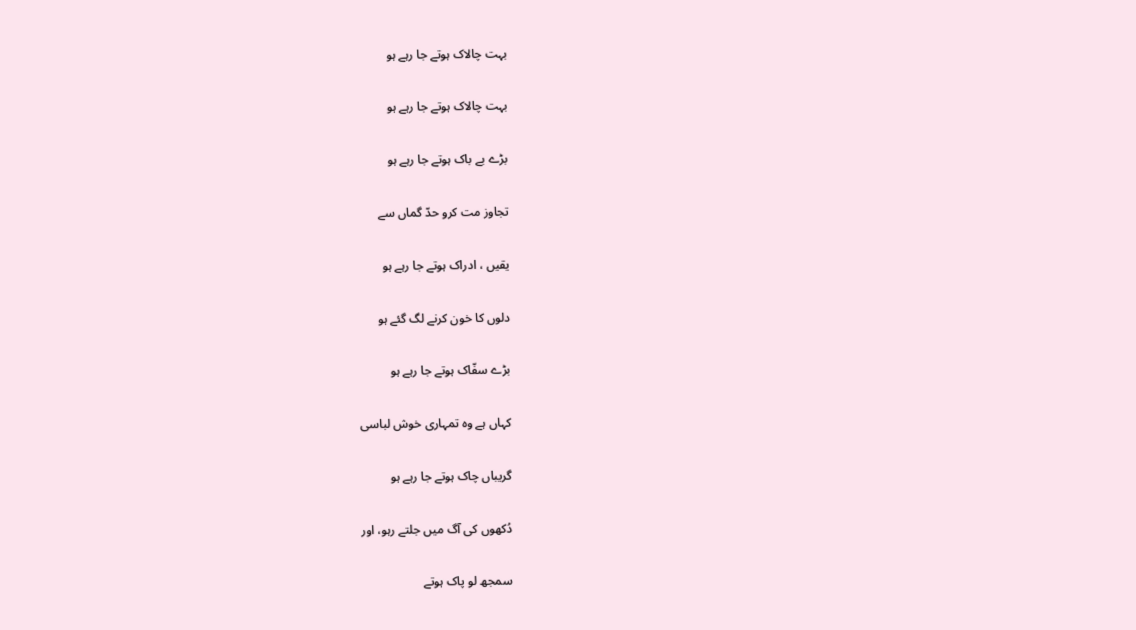بہت چالاک ہوتے جا رہے ہو

بہت چالاک ہوتے جا رہے ہو

بڑے بے باک ہوتے جا رہے ہو

تجاوز مت کرو حدّ گماں سے

یقیں ، ادراک ہوتے جا رہے ہو

دلوں کا خون کرنے لگ گئے ہو

بڑے سفّاک ہوتے جا رہے ہو

کہاں ہے وہ تمہاری خوش لباسی

گریباں چاک ہوتے جا رہے ہو

دُکھوں کی آگ میں جلتے رہو، اور

سمجھ لو پاک ہوتے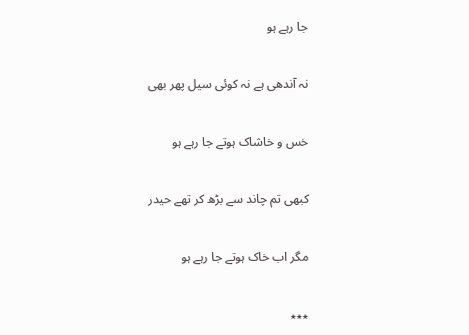جا رہے ہو

نہ آندھی ہے نہ کوئی سیل پھر بھی

خس و خاشاک ہوتے جا رہے ہو

کبھی تم چاند سے بڑھ کر تھے حیدر

مگر اب خاک ہوتے جا رہے ہو

٭٭٭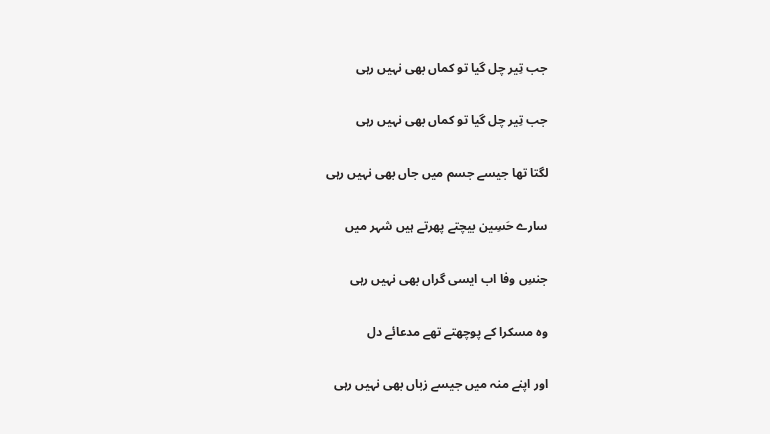جب تِیر چل گیا تو کماں بھی نہیں رہی

جب تِیر چل گیا تو کماں بھی نہیں رہی

لگتا تھا جیسے جسم میں جاں بھی نہیں رہی

سارے حَسِین بیچتے پھرتے ہیں شہر میں

جنسِ وفا اب ایسی گراں بھی نہیں رہی

وہ مسکرا کے پوچھتے تھے مدعائے دل

اور اپنے منہ میں جیسے زباں بھی نہیں رہی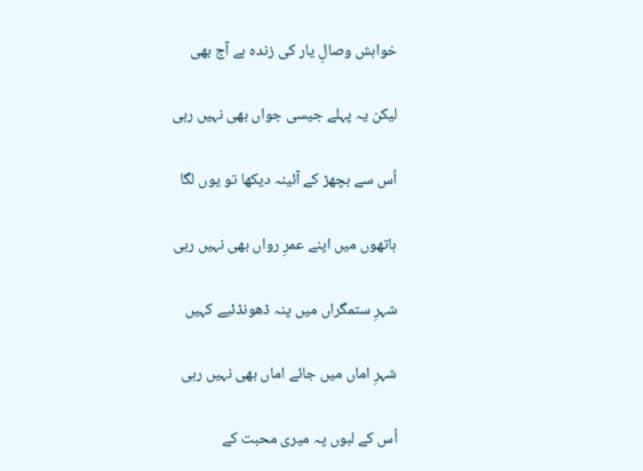خواہش وصالِ یار کی زندہ ہے آج بھی

لیکن یہ پہلے جیسی جواں بھی نہیں رہی

اُس سے بچھڑ کے آئینہ دیکھا تو یوں لگا

ہاتھوں میں اپنے عمرِ رواں بھی نہیں رہی

شہرِ ستمگراں میں پنہ ڈھونڈئیے کہیں

شہرِ اماں میں جائے اماں بھی نہیں رہی

اُس کے لبوں پہ میری محبت کے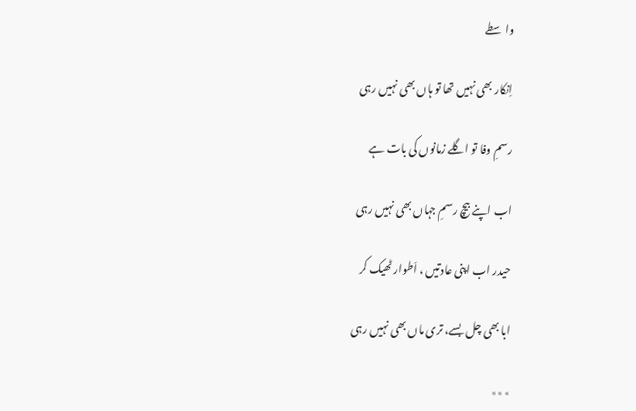واسطے

اِنکار بھی نہیں تھا تو ہاں بھی نہیں رہی

رسمِ وفا تو اگلے زمانوں کی بات ہے

اب اپنے بیچ رسمِ جہاں بھی نہیں رہی

حیدر اب اپنی عادتیں ، اَطوار ٹھیک کر

ابا بھی چل بسے، تری ماں بھی نہیں رہی

٭٭٭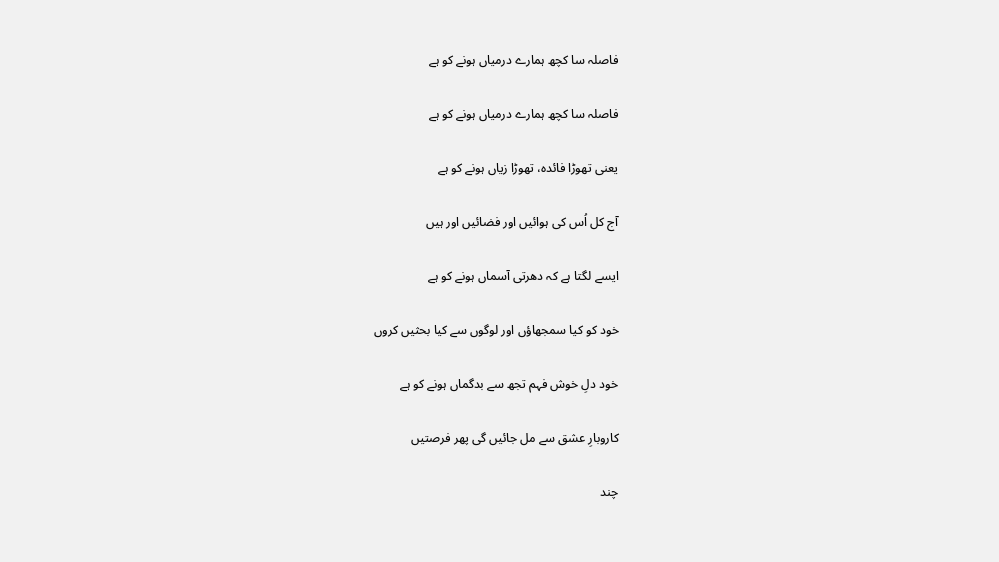فاصلہ سا کچھ ہمارے درمیاں ہونے کو ہے

فاصلہ سا کچھ ہمارے درمیاں ہونے کو ہے

یعنی تھوڑا فائدہ، تھوڑا زیاں ہونے کو ہے

آج کل اُس کی ہوائیں اور فضائیں اور ہیں

ایسے لگتا ہے کہ دھرتی آسماں ہونے کو ہے

خود کو کیا سمجھاؤں اور لوگوں سے کیا بحثیں کروں

خود دلِ خوش فہم تجھ سے بدگماں ہونے کو ہے

کاروبارِ عشق سے مل جائیں گی پھر فرصتیں

چند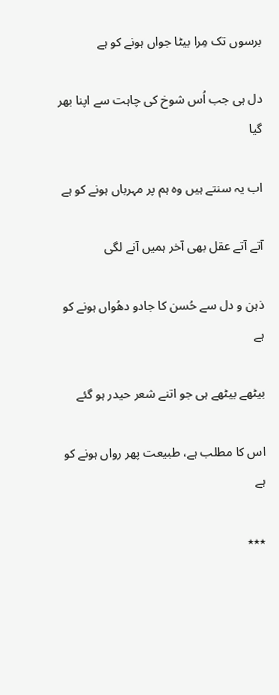برسوں تک مِرا بیٹا جواں ہونے کو ہے

دل ہی جب اُس شوخ کی چاہت سے اپنا بھر گیا

اب یہ سنتے ہیں وہ ہم پر مہرباں ہونے کو ہے

آتے آتے عقل بھی آخر ہمیں آنے لگی

ذہن و دل سے حُسن کا جادو دھُواں ہونے کو ہے

بیٹھے بیٹھے ہی جو اتنے شعر حیدر ہو گئے

اس کا مطلب ہے، طبیعت پھر رواں ہونے کو ہے

٭٭٭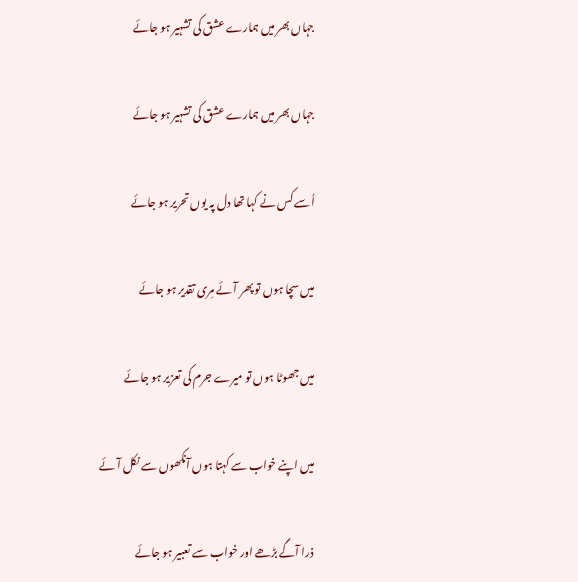جہاں بھر میں ہمارے عشق کی تشہیر ہو جائے

جہاں بھر میں ہمارے عشق کی تشہیر ہو جائے

اُسے کس نے کہا تھا دل پہ یوں تحریر ہو جائے

میں سچا ہوں تو پھر آئے مِری تقدیر ہو جائے

میں جھوٹا ہوں تو میرے جرم کی تعزیر ہو جائے

میں اپنے خواب سے کہتا ہوں آنکھوں سے نکل آئے

ذرا آگے بڑھے اور خواب سے تعبیر ہو جائے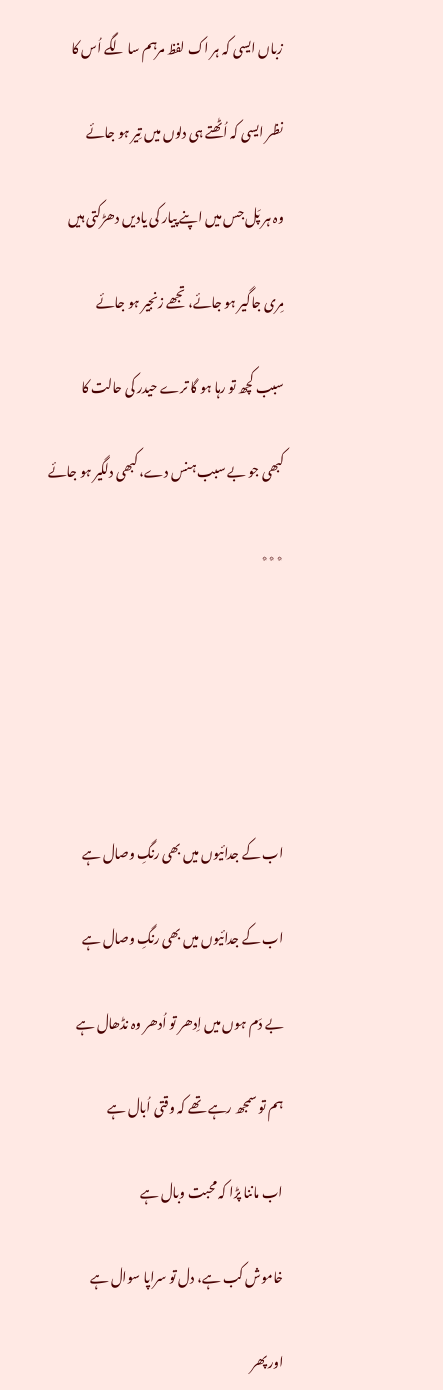زباں ایسی کہ ہر اک لفظ مرہم سا لگے اُس کا

نظر ایسی کہ اُٹھتے ہی دلوں میں تِیر ہو جائے

وہ ہر پَل جس میں اپنے پیار کی یادیں دھڑکتی ہیں

مِری جاگیر ہو جائے، تجھے زنجیر ہو جائے

سبب کچھ تو رہا ہو گا ترے حیدر کی حالت کا

کبھی جو بے سبب ہنس دے، کبھی دلگیر ہو جائے

٭٭٭






اب کے جدائیوں میں بھی رنگِ وصال ہے

اب کے جدائیوں میں بھی رنگِ وصال ہے

بے دَم ہوں میں اِدھر تو اُدھر وہ نڈھال ہے

ہم تو سمجھ رہے تھے کہ وقتی اُبال ہے

اب ماننا پڑا کہ محبت وبال ہے

خاموش کب ہے، دل تو سراپا سوال ہے

اور پھر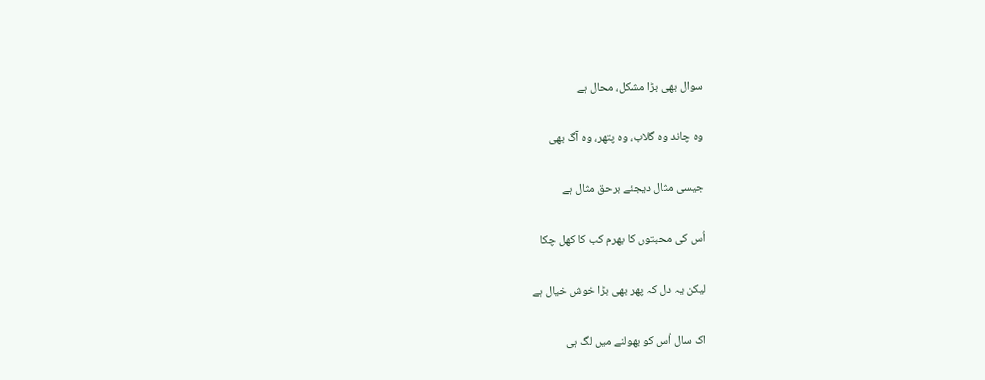سوال بھی بڑا مشکل، محال ہے

وہ چاند وہ گلاب، وہ پتھر، وہ آگ بھی

جیسی مثال دیجئے برحق مثال ہے

اُس کی محبتوں کا بھرم کب کا کھل چکا

لیکن یہ دل کہ پھر بھی بڑا خوش خیال ہے

اک سال اُس کو بھولنے میں لگ ہی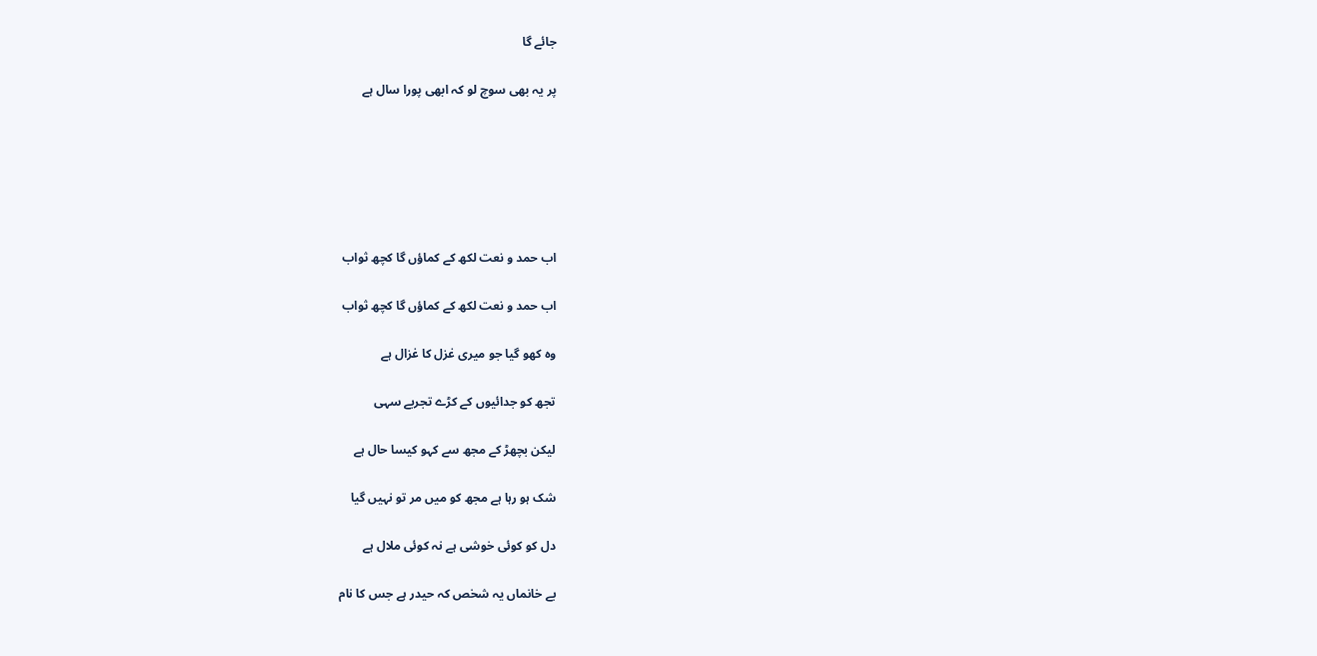جائے گا

پر یہ بھی سوچ لو کہ ابھی پورا سال ہے






اب حمد و نعت لکھ کے کماؤں گا کچھ ثواب

اب حمد و نعت لکھ کے کماؤں گا کچھ ثواب

وہ کھو گیا جو میری غزل کا غزال ہے

تجھ کو جدائیوں کے کڑے تجربے سہی

لیکن بچھڑ کے مجھ سے کہو کیسا حال ہے

شک ہو رہا ہے مجھ کو میں مر تو نہیں گیا

دل کو کوئی خوشی ہے نہ کوئی ملال ہے

بے خانماں یہ شخص کہ حیدر ہے جس کا نام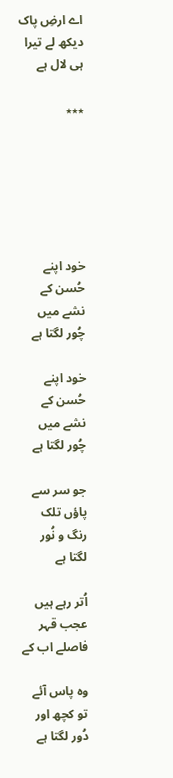اے ارضِ پاک دیکھ لے تیرا ہی لال ہے

٭٭٭






خود اپنے حُسن کے نشے میں چُور لگتا ہے

خود اپنے حُسن کے نشے میں چُور لگتا ہے

جو سر سے پاؤں تلک رنگ و نُور لگتا ہے

اُتر رہے ہیں عجب قہر فاصلے اب کے

وہ پاس آئے تو کچھ اور دُور لگتا ہے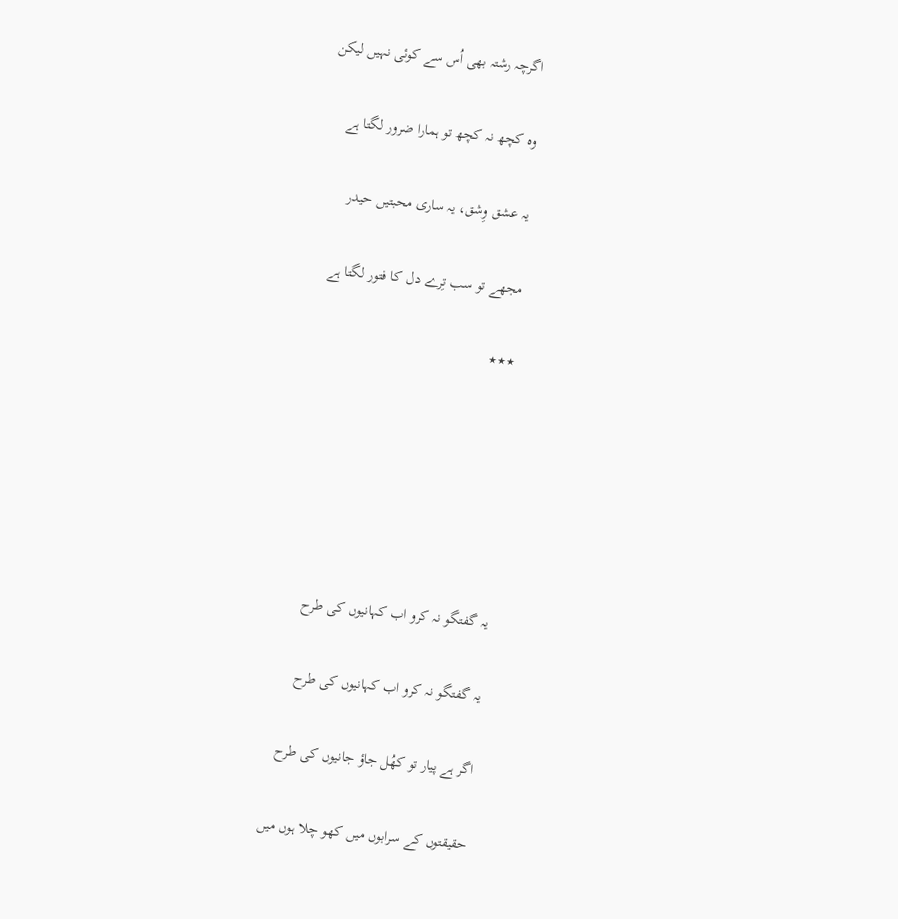اگرچہ رشتہ بھی اُس سے کوئی نہیں لیکن

وہ کچھ نہ کچھ تو ہمارا ضرور لگتا ہے

یہ عشق وِشق، یہ ساری محبتیں حیدر

مجھے تو سب تِرے دل کا فتور لگتا ہے

٭٭٭






یہ گفتگو نہ کرو اب کہانیوں کی طرح

یہ گفتگو نہ کرو اب کہانیوں کی طرح

اگر ہے پیار تو کھُل جاؤ جانیوں کی طرح

حقیقتوں کے سرابوں میں کھو چلا ہوں میں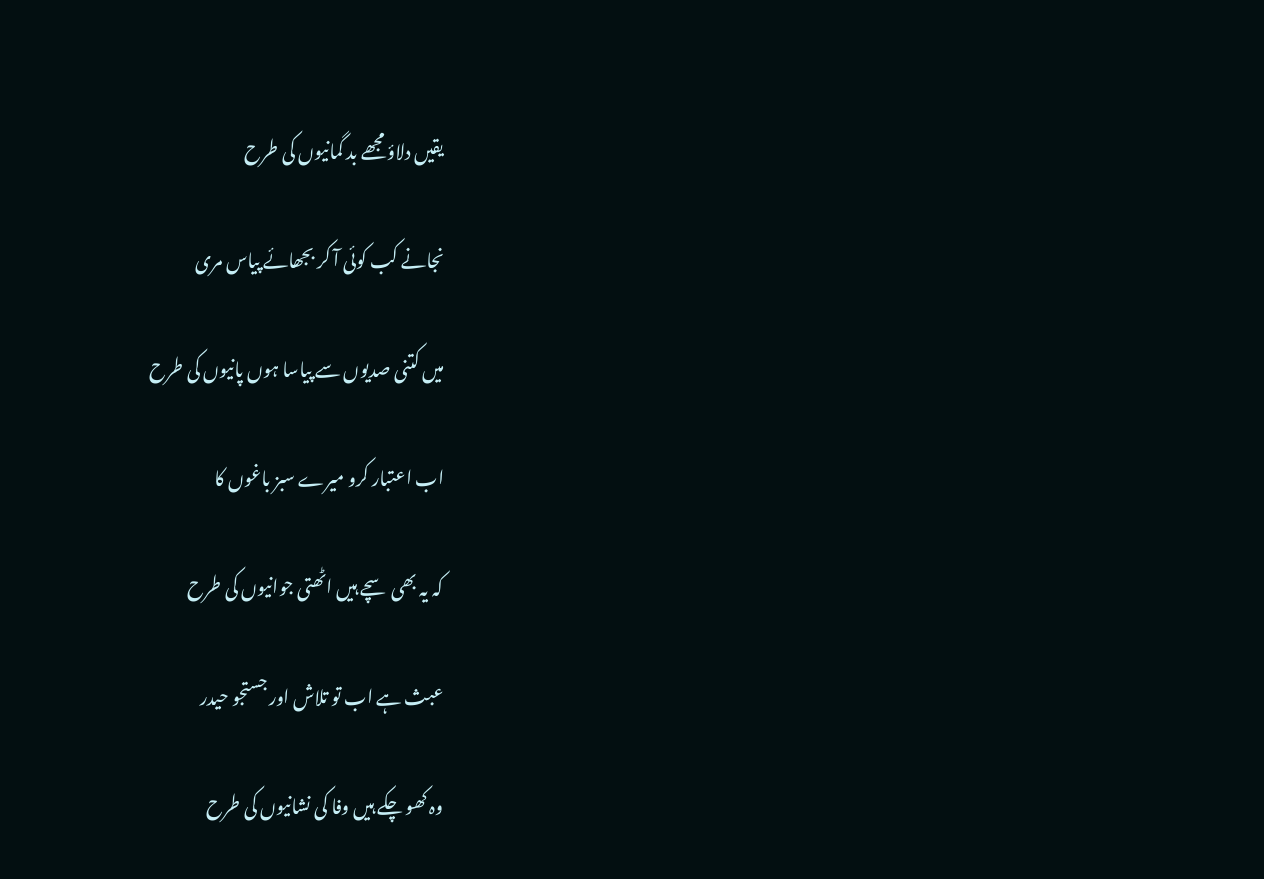یقیں دلاؤ مجھے بد گمانیوں کی طرح

نجانے کب کوئی آ کر بجھائے پیاس مری

میں کتنی صدیوں سے پیاسا ہوں پانیوں کی طرح

اب اعتبار کرو میرے سبز باغوں کا

کہ یہ بھی سچے ہیں اٹھتی جوانیوں کی طرح

عبث ہے اب تو تلاش اور جستجو حیدر

وہ کھو چکے ہیں وفا کی نشانیوں کی طرح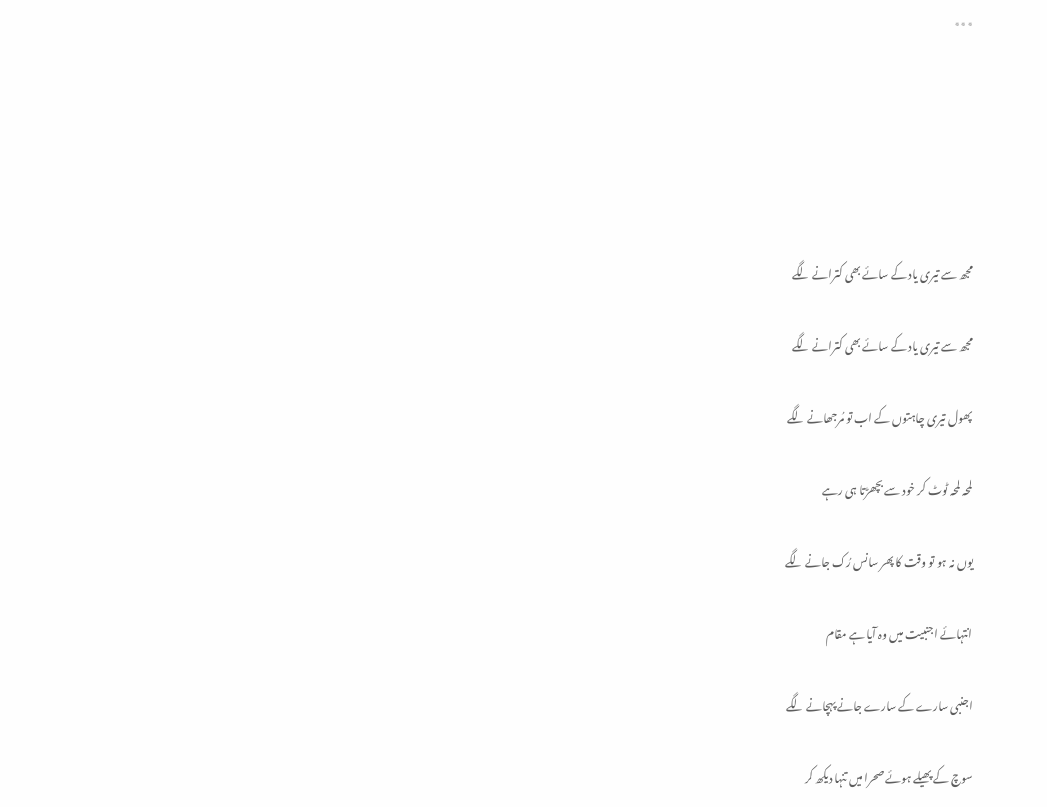٭٭٭






مجھ سے تیری یاد کے سائے بھی کترانے لگے

مجھ سے تیری یاد کے سائے بھی کترانے لگے

پھول تیری چاہتوں کے اب تو مُرجھانے لگے

لمحہ لمحہ ٹوٹ کر خود سے بچھڑتا ہی رہے

یوں نہ ہو تو وقت کا پھر سانس رُک جانے لگے

انتہائے اجنبیت میں وہ آیا ہے مقام

اجنبی سارے کے سارے جانے پہچانے لگے

سوچ کے پھیلے ہوئے صحرا میں تنہا دیکھ کر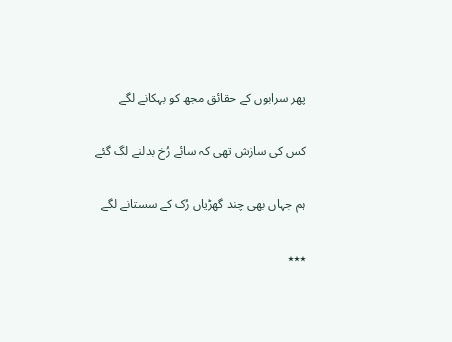پھر سرابوں کے حقائق مجھ کو بہکانے لگے

کس کی سازش تھی کہ سائے رُخ بدلنے لگ گئے

ہم جہاں بھی چند گھڑیاں رُک کے سستانے لگے

٭٭٭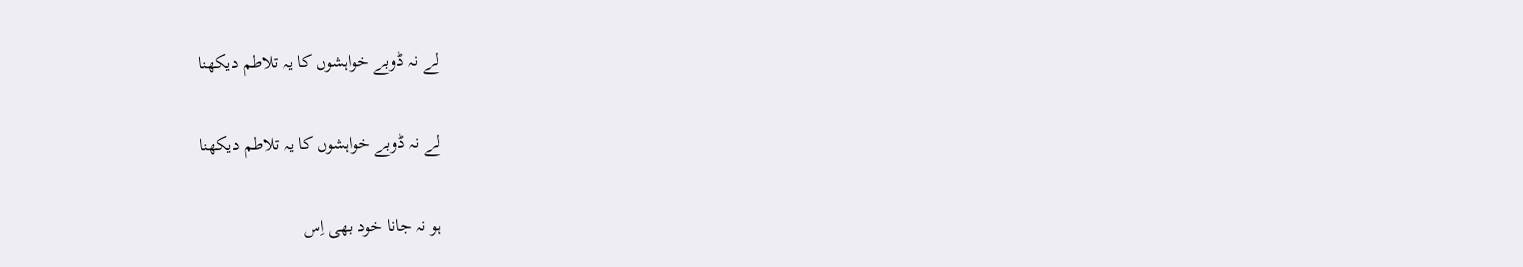لے نہ ڈوبے خواہشوں کا یہ تلاطم دیکھنا

لے نہ ڈوبے خواہشوں کا یہ تلاطم دیکھنا

ہو نہ جانا خود بھی اِس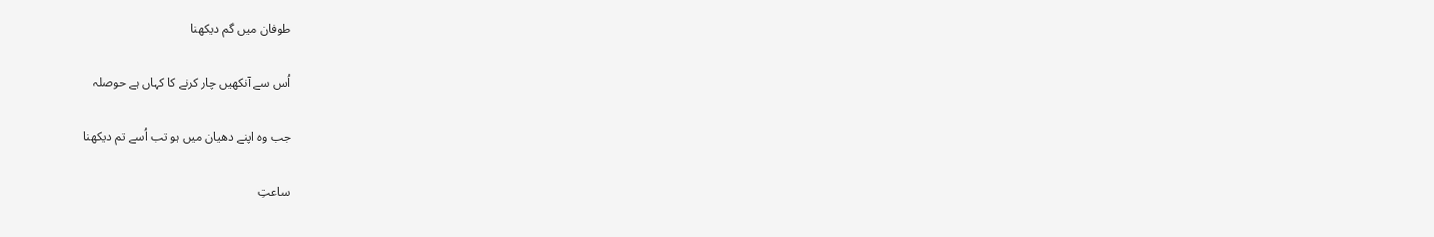طوفان میں گم دیکھنا

اُس سے آنکھیں چار کرنے کا کہاں ہے حوصلہ

جب وہ اپنے دھیان میں ہو تب اُسے تم دیکھنا

ساعتِ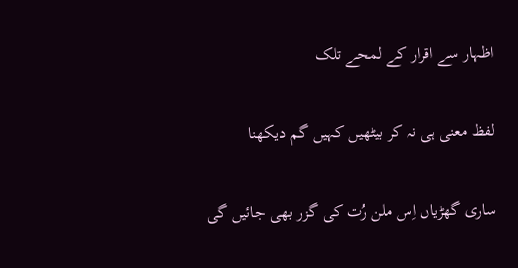اظہار سے اقرار کے لمحے تلک

لفظ معنی ہی نہ کر بیٹھیں کہیں گم دیکھنا

ساری گھڑیاں اِس ملن رُت کی گزر بھی جائیں گی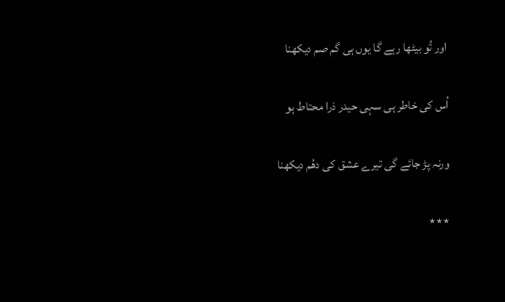اور تُو بیٹھا رہے گا یوں ہی گم صم دیکھنا

اُس کی خاطر ہی سہی حیدر ذرا محتاط ہو

ورنہ پڑ جائے گی تیرے عشق کی دھُم دیکھنا

٭٭٭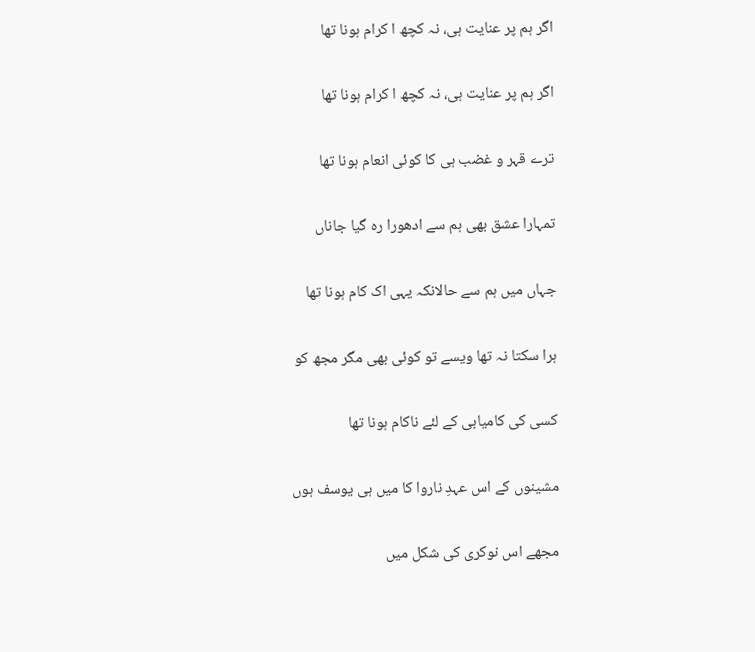اگر ہم پر عنایت ہی، نہ کچھ ا کرام ہونا تھا

اگر ہم پر عنایت ہی، نہ کچھ ا کرام ہونا تھا

ترے قہر و غضب ہی کا کوئی انعام ہونا تھا

تمہارا عشق بھی ہم سے ادھورا رہ گیا جاناں

جہاں میں ہم سے حالانکہ یہی اک کام ہونا تھا

ہرا سکتا نہ تھا ویسے تو کوئی بھی مگر مجھ کو

کسی کی کامیابی کے لئے ناکام ہونا تھا

مشینوں کے اس عہدِ ناروا کا میں ہی یوسف ہوں

مجھے اس نوکری کی شکل میں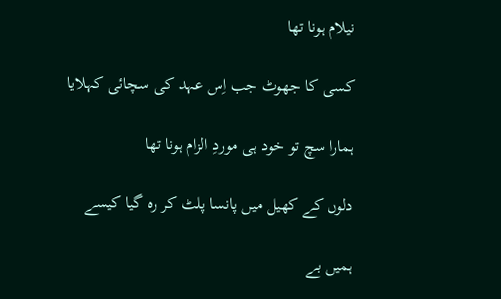نیلام ہونا تھا

کسی کا جھوٹ جب اِس عہد کی سچائی کہلایا

ہمارا سچ تو خود ہی موردِ الزام ہونا تھا

دلوں کے کھیل میں پانسا پلٹ کر رہ گیا کیسے

ہمیں بے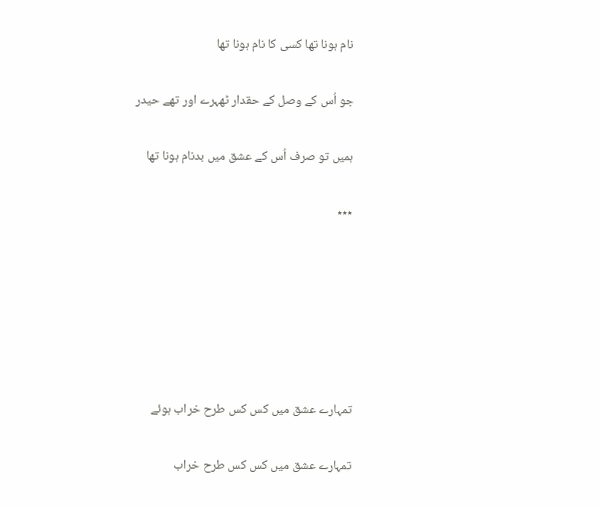نام ہونا تھا کسی کا نام ہونا تھا

جو اُس کے وصل کے حقدار ٹھہرے اور تھے حیدر

ہمیں تو صرف اُس کے عشق میں بدنام ہونا تھا

٭٭٭






تمہارے عشق میں کس کس طرح خراب ہوئے

تمہارے عشق میں کس کس طرح خراب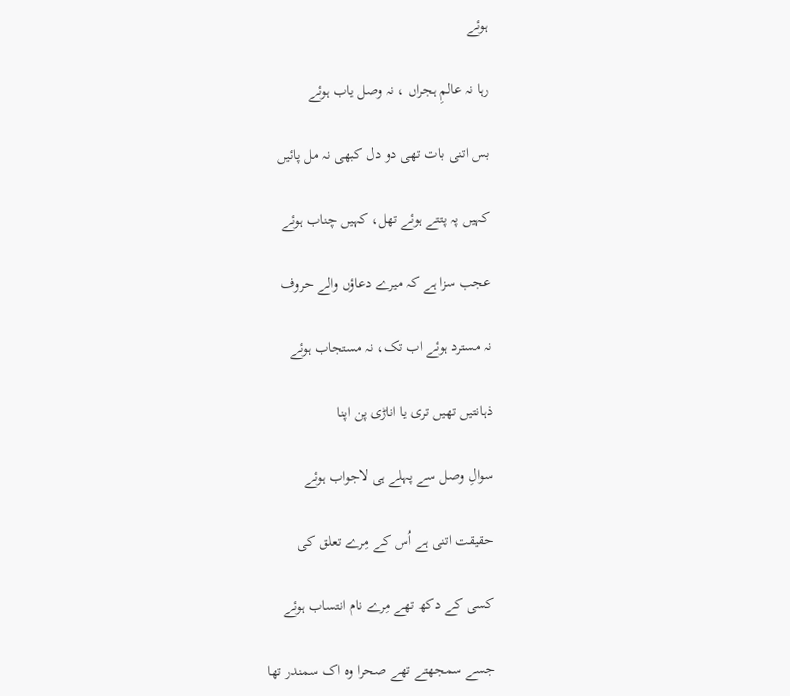ہوئے

رہا نہ عالمِ ہجراں ، نہ وصل یاب ہوئے

بس اتنی بات تھی دو دل کبھی نہ مل پائیں

کہیں پہ پتتے ہوئے تھل، کہیں چناب ہوئے

عجب سزا ہے کہ میرے دعاؤں والے حروف

نہ مسترد ہوئے اب تک، نہ مستجاب ہوئے

ذہانتیں تھیں تری یا اناڑی پن اپنا

سوالِ وصل سے پہلے ہی لاجواب ہوئے

حقیقت اتنی ہے اُس کے مِرے تعلق کی

کسی کے دکھ تھے مِرے نام انتساب ہوئے

جسے سمجھتے تھے صحرا وہ اک سمندر تھا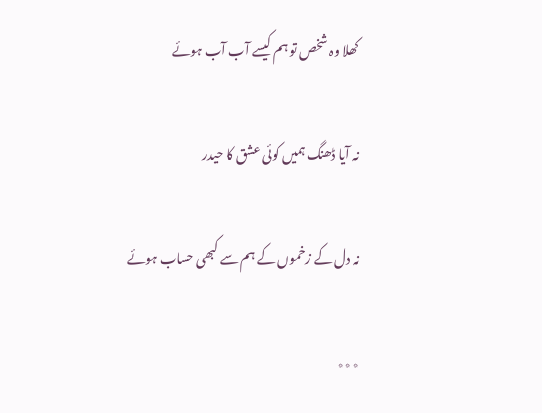کھلا وہ شخص تو ہم کیسے آب آب ہوئے

نہ آیا ڈھنگ ہمیں کوئی عشق کا حیدر

نہ دل کے زخموں کے ہم سے کبھی حساب ہوئے

٭٭٭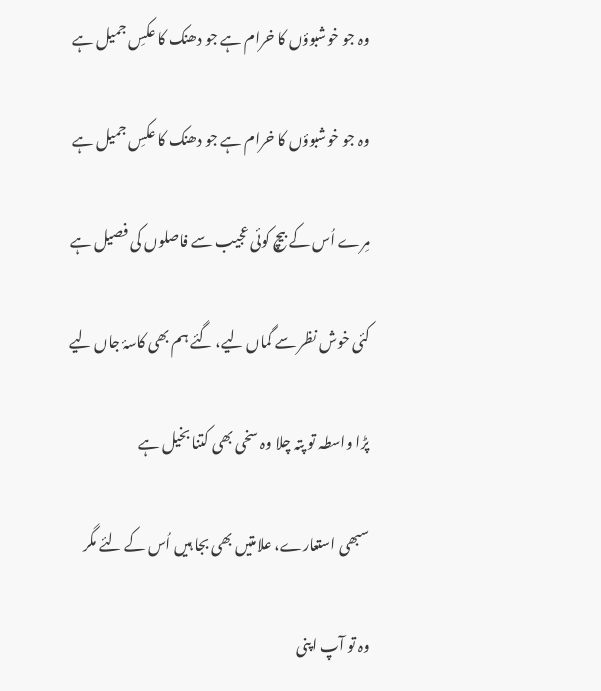وہ جو خوشبوؤں کا خرام ہے جو دھنک کا عکسِ جمیل ہے

وہ جو خوشبوؤں کا خرام ہے جو دھنک کا عکسِ جمیل ہے

مِرے اُس کے بیچ کوئی عجیب سے فاصلوں کی فصیل ہے

کئی خوش نظر سے گماں لیے، گئے ہم بھی کاسۂ جاں لیے

پڑا واسطہ تو پتہ چلا وہ سخی بھی کتنا بخیل ہے

سبھی استعارے، علامتیں بھی بجا ہیں اُس کے لئے مگر

وہ تو آپ اپنی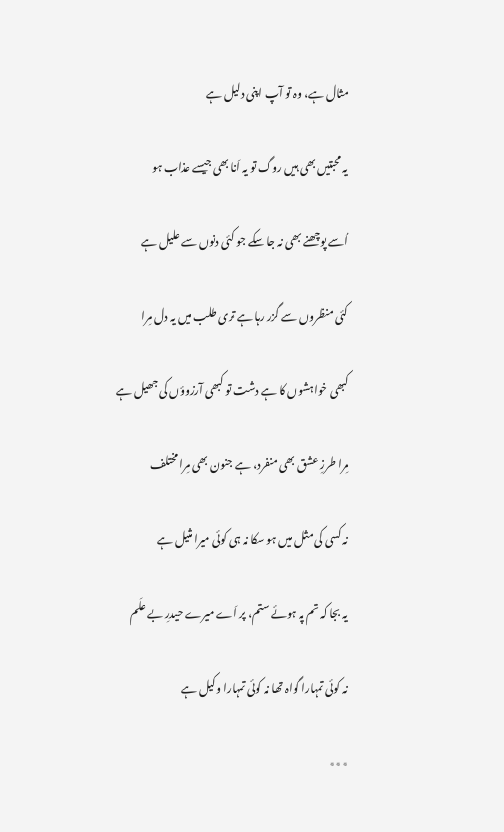مثال ہے، وہ تو آپ اپنی دلیل ہے

یہ محبتیں بھی ہیں روگ تو یہ اَنا بھی جیسے عذاب ہو

اُسے پوچھنے بھی نہ جا سکے جو کئی دنوں سے علیل ہے

کئی منظروں سے گزر رہا ہے تری طلب میں یہ دل مِرا

کبھی خواہشوں کا ہے دشت تو کبھی آرزوؤں کی جھیل ہے

مِرا طرزِ عشق بھی منفرد، ہے جنون بھی مِرا مختلف

نہ کسی کی مثل میں ہو سکا نہ ہی کوئی میرا مثیل ہے

یہ بجا کہ تم پہ ہوئے ستم، پر اَے میرے حیدرِ بے علَم

نہ کوئی تمہارا گواہ تھا نہ کوئی تمہارا وکیل ہے

٭٭٭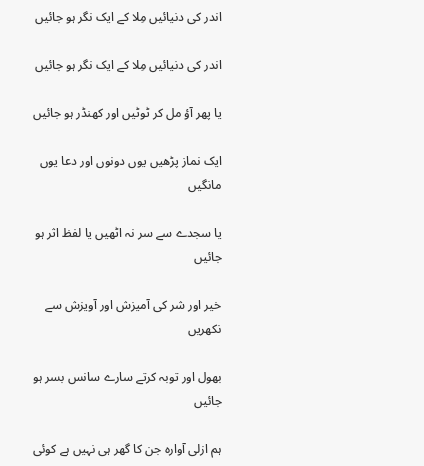اندر کی دنیائیں مِلا کے ایک نگر ہو جائیں

اندر کی دنیائیں مِلا کے ایک نگر ہو جائیں

یا پھر آؤ مل کر ٹوٹیں اور کھنڈر ہو جائیں

ایک نماز پڑھیں یوں دونوں اور دعا یوں مانگیں

یا سجدے سے سر نہ اٹھیں یا لفظ اثر ہو جائیں

خیر اور شر کی آمیزش اور آویزش سے نکھریں

بھول اور توبہ کرتے سارے سانس بسر ہو جائیں

ہم ازلی آوارہ جن کا گھر ہی نہیں ہے کوئی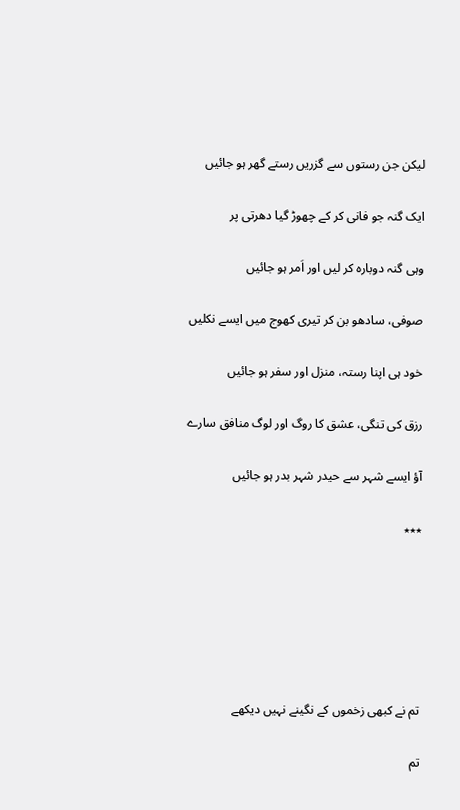لیکن جن رستوں سے گزریں رستے گھر ہو جائیں

ایک گنہ جو فانی کر کے چھوڑ گیا دھرتی پر

وہی گنہ دوبارہ کر لیں اور اَمر ہو جائیں

صوفی، سادھو بن کر تیری کھوج میں ایسے نکلیں

خود ہی اپنا رستہ، منزل اور سفر ہو جائیں

رزق کی تنگی، عشق کا روگ اور لوگ منافق سارے

آؤ ایسے شہر سے حیدر شہر بدر ہو جائیں

٭٭٭






تم نے کبھی زخموں کے نگینے نہیں دیکھے

تم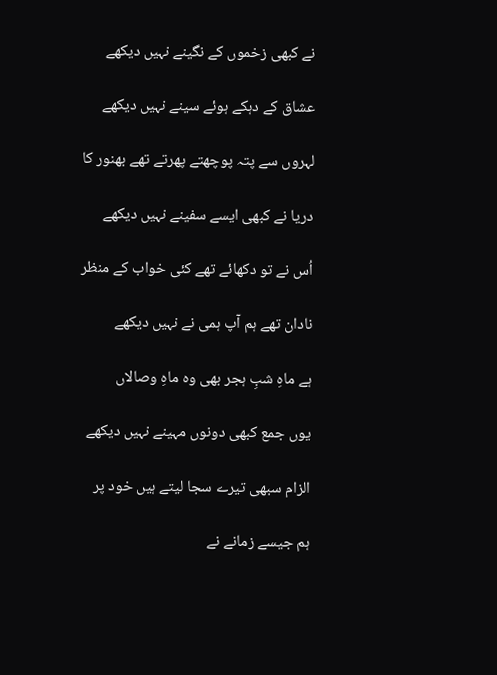نے کبھی زخموں کے نگینے نہیں دیکھے

عشاق کے دہکے ہوئے سینے نہیں دیکھے

لہروں سے پتہ پوچھتے پھرتے تھے بھنور کا

دریا نے کبھی ایسے سفینے نہیں دیکھے

اُس نے تو دکھائے تھے کئی خواب کے منظر

نادان تھے ہم آپ ہمی نے نہیں دیکھے

ہے ماہِ شبِ ہجر بھی وہ ماہِ وصالاں

یوں جمع کبھی دونوں مہینے نہیں دیکھے

الزام سبھی تیرے سجا لیتے ہیں خود پر

ہم جیسے زمانے نے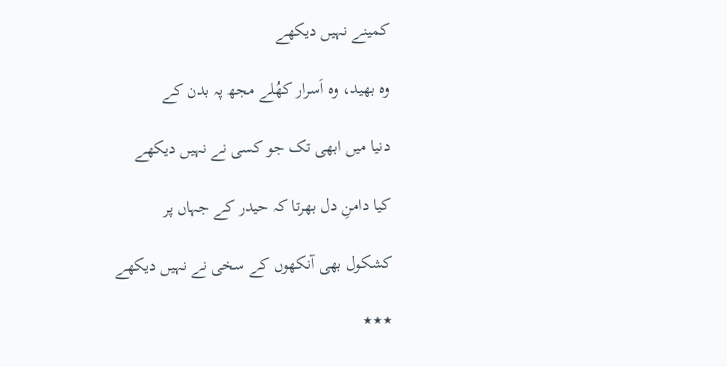کمینے نہیں دیکھے

وہ بھید، وہ اَسرار کھُلے مجھ پہ بدن کے

دنیا میں ابھی تک جو کسی نے نہیں دیکھے

کیا دامنِ دل بھرتا کہ حیدر کے جہاں پر

کشکول بھی آنکھوں کے سخی نے نہیں دیکھے

٭٭٭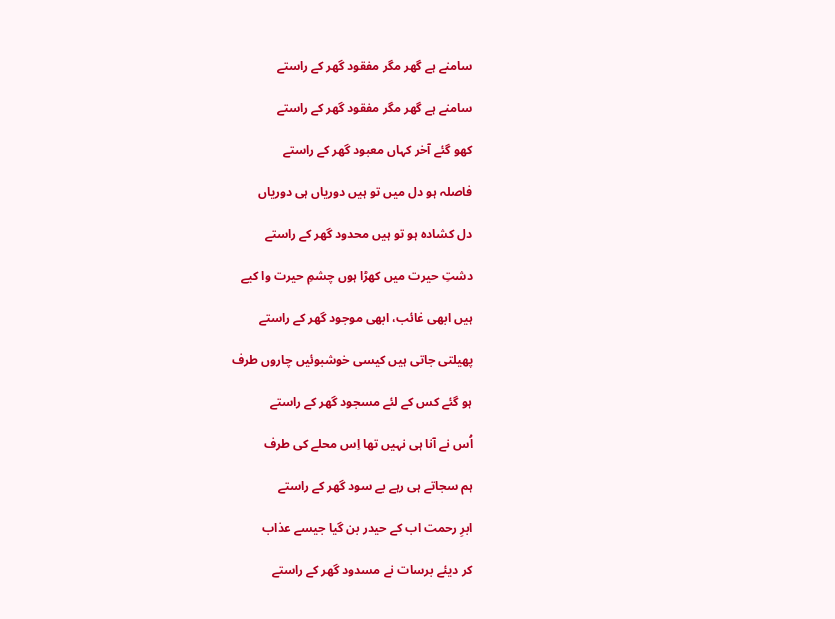سامنے ہے گھر مگر مفقود گھر کے راستے

سامنے ہے گھر مگر مفقود گھر کے راستے

کھو گئے آخر کہاں معبود گھر کے راستے

فاصلہ ہو دل میں تو ہیں دوریاں ہی دوریاں

دل کشادہ ہو تو ہیں محدود گھر کے راستے

دشتِ حیرت میں کھڑا ہوں چشمِ حیرت وا کیے

ہیں ابھی غائب، ابھی موجود گھر کے راستے

پھیلتی جاتی ہیں کیسی خوشبوئیں چاروں طرف

ہو گئے کس کے لئے مسجود گھر کے راستے

اُس نے آنا ہی نہیں تھا اِس محلے کی طرف

ہم سجاتے ہی رہے بے سود گھر کے راستے

ابرِ رحمت اب کے حیدر بن گیا جیسے عذاب

کر دیئے برسات نے مسدود گھر کے راستے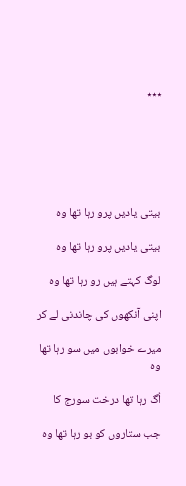٭٭٭






بیتی یادیں پرو رہا تھا وہ

بیتی یادیں پرو رہا تھا وہ

لوگ کہتے ہیں رو رہا تھا وہ

اپنی آنکھوں کی چاندنی لے کر

میرے خوابوں میں سو رہا تھا وہ

اُگ رہا تھا درخت سورج کا

جب ستاروں کو بو رہا تھا وہ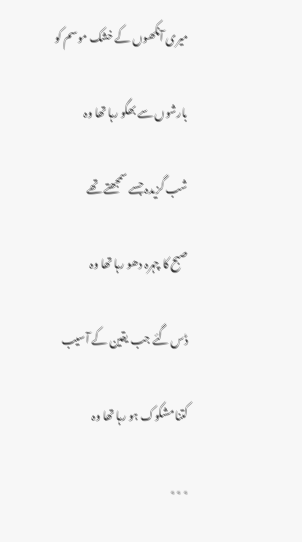میری آنکھوں کے خشک موسم کو

بارشوں سے بھگو رہا تھا وہ

شب گزیدہ جسے سمجھتے تھے

صبح کا چہرہ دھو رہا تھا وہ

ڈس گئے جب یقین کے آسیب

کتنا مشکوک ہو رہا تھا وہ

٭٭٭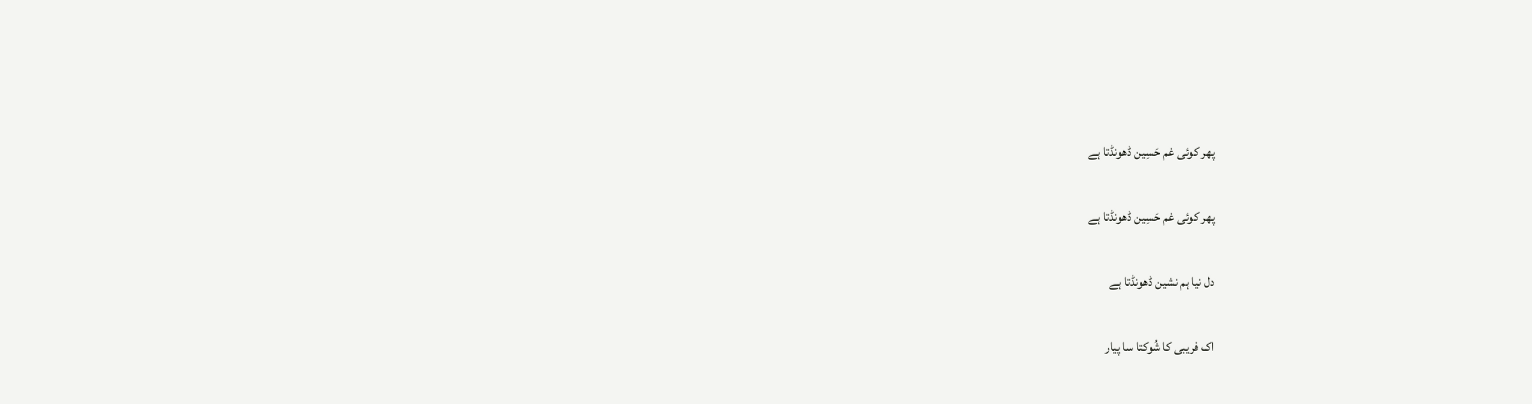پھر کوئی غم حَسِین ڈھونڈتا ہے

پھر کوئی غم حَسِین ڈھونڈتا ہے

دل نیا ہم نشین ڈھونڈتا ہے

اک فریبی کا شُوکتا سا پیار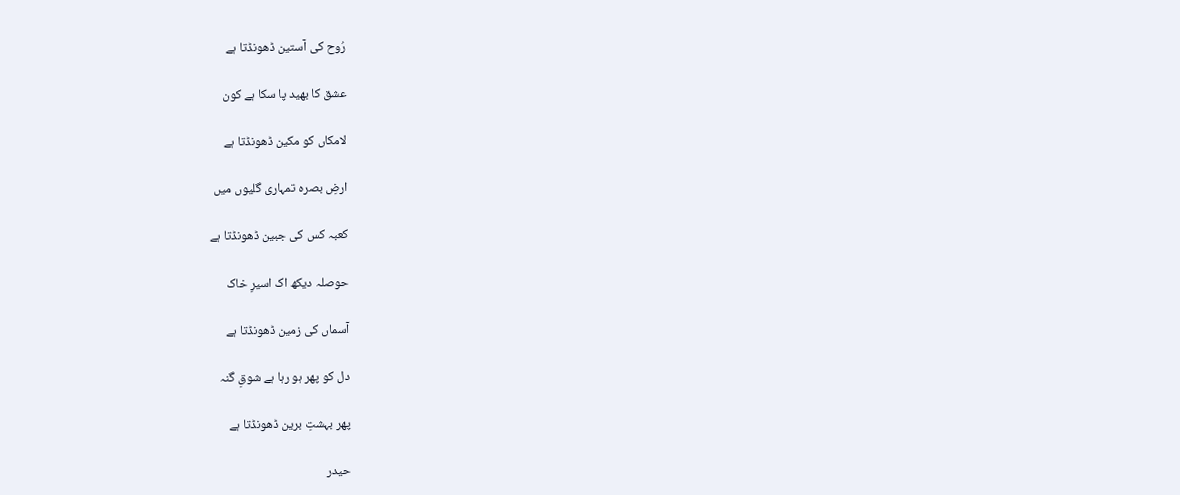رُوح کی آستین ڈھونڈتا ہے

عشق کا بھید پا سکا ہے کون

لامکاں کو مکین ڈھونڈتا ہے

ارضِ بصرہ تمہاری گلیوں میں

کعبہ کس کی جبین ڈھونڈتا ہے

حوصلہ دیکھ اک اسیرِ خاک

آسماں کی زمین ڈھونڈتا ہے

دل کو پھر ہو رہا ہے شوقِ گنہ

پھر بہشتِ برین ڈھونڈتا ہے

حیدر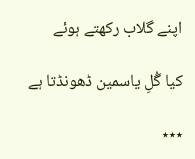اپنے گلاب رکھتے ہوئے

کیا گُلِ یاسمین ڈھونڈتا ہے

٭٭٭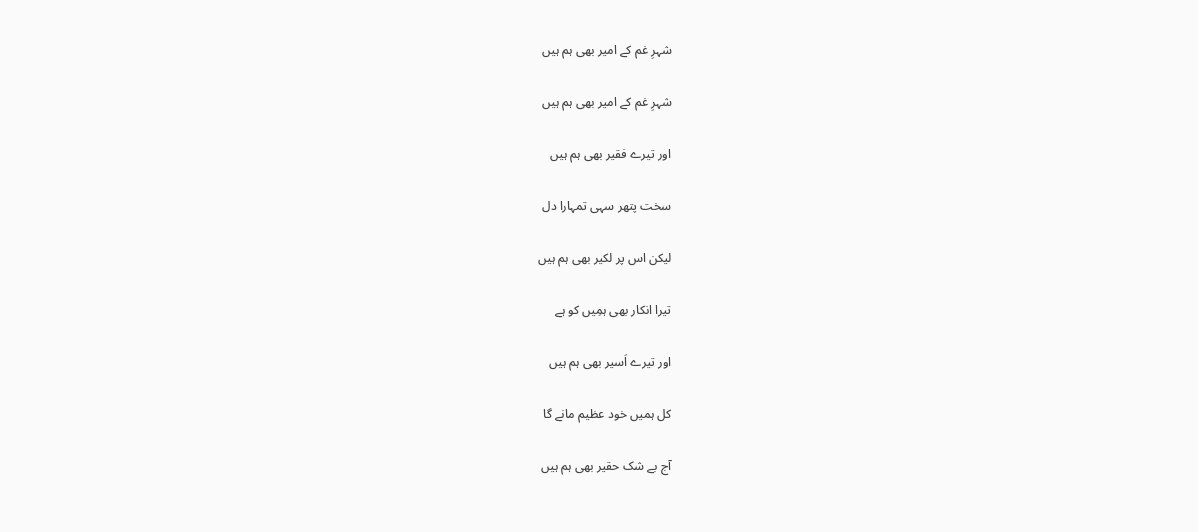شہرِ غم کے امیر بھی ہم ہیں

شہرِ غم کے امیر بھی ہم ہیں

اور تیرے فقیر بھی ہم ہیں

سخت پتھر سہی تمہارا دل

لیکن اس پر لکیر بھی ہم ہیں

تیرا انکار بھی ہمِیں کو ہے

اور تیرے اَسیر بھی ہم ہیں

کل ہمیں خود عظیم مانے گا

آج بے شک حقیر بھی ہم ہیں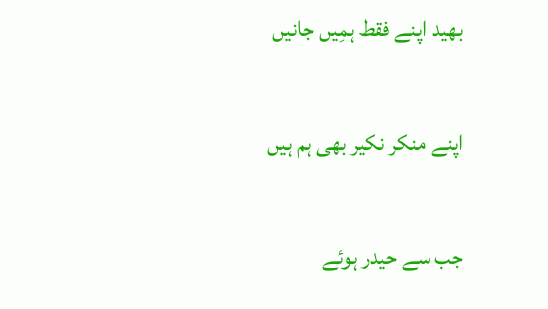بھید اپنے فقط ہمِیں جانیں

اپنے منکر نکیر بھی ہم ہیں

جب سے حیدر ہوئے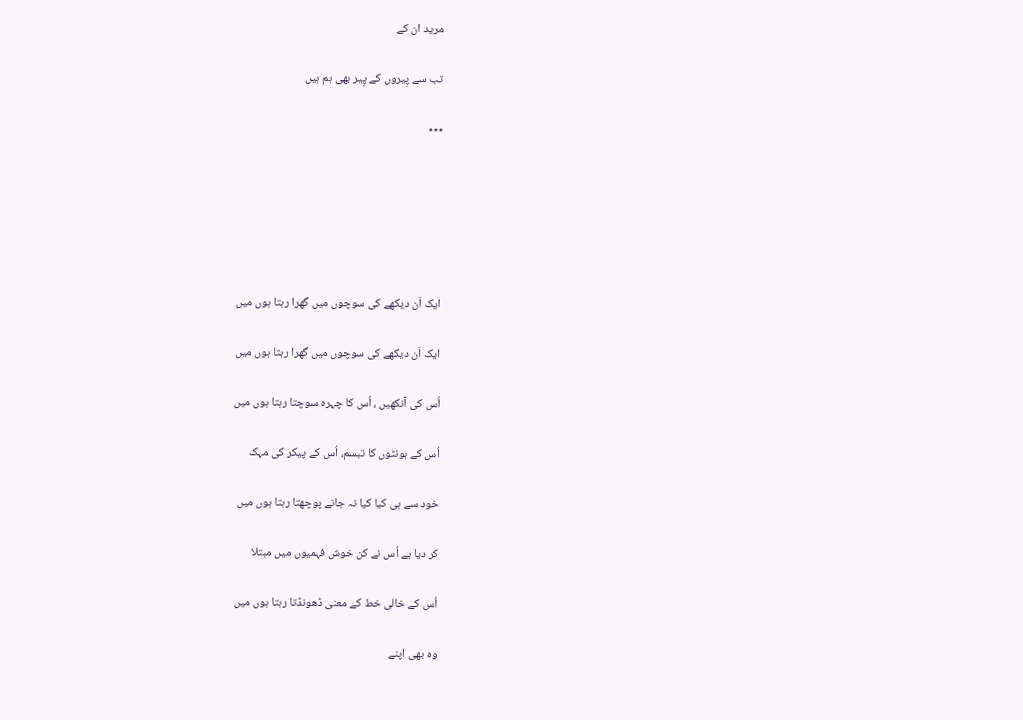مرید ان کے

تب سے پِیروں کے پِیر بھی ہم ہیں

٭٭٭






ایک اَن دیکھے کی سوچوں میں گھرا رہتا ہوں میں

ایک اَن دیکھے کی سوچوں میں گھرا رہتا ہوں میں

اُس کی آنکھیں ، اُس کا چہرہ سوچتا رہتا ہوں میں

اُس کے ہونٹوں کا تبسم، اُس کے پیکر کی مہک

خود سے ہی کیا کیا نہ جانے پوچھتا رہتا ہوں میں

کر دیا ہے اُس نے کن خوش فہمیوں میں مبتلا

اُس کے خالی خط کے معنی ڈھونڈتا رہتا ہوں میں

وہ بھی اپنے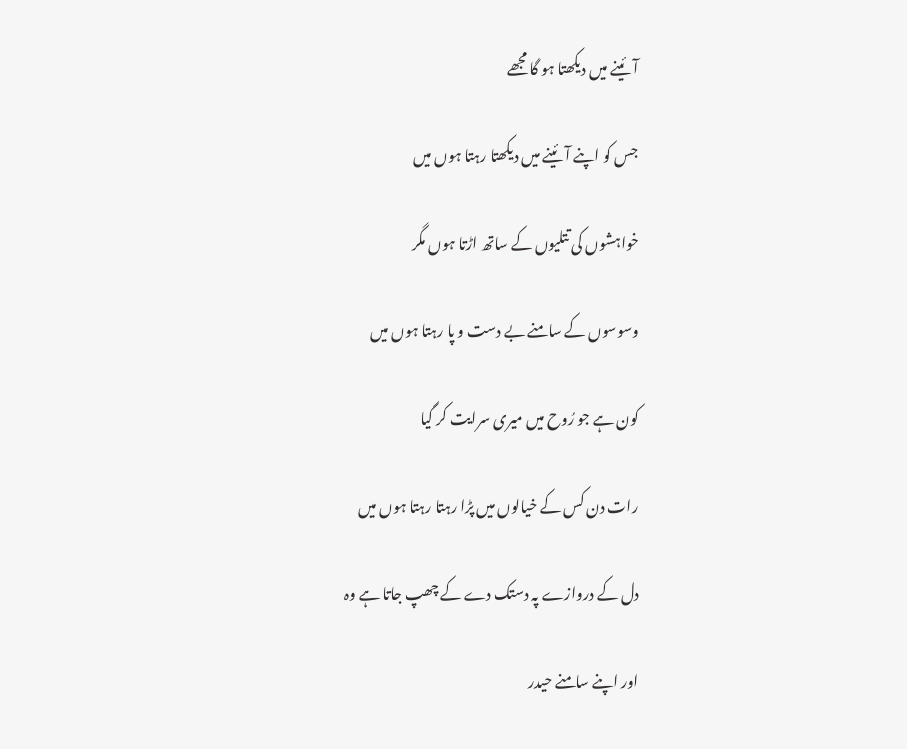آئینے میں دیکھتا ہو گا مجھے

جس کو اپنے آئینے میں دیکھتا رہتا ہوں میں

خواہشوں کی تتلیوں کے ساتھ اڑتا ہوں مگر

وسوسوں کے سامنے بے دست و پا رہتا ہوں میں

کون ہے جو رُوح میں میری سرایت کر گیا

رات دن کس کے خیالوں میں پڑا رہتا رہتا ہوں میں

دل کے دروازے پہ دستک دے کے چھپ جاتا ہے وہ

اور اپنے سامنے حیدر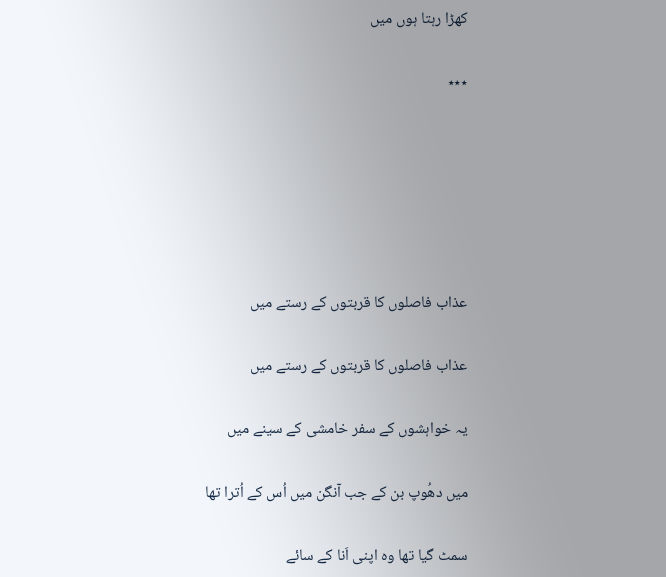کھڑا رہتا ہوں میں

٭٭٭






عذاب فاصلوں کا قربتوں کے رستے میں

عذاب فاصلوں کا قربتوں کے رستے میں

یہ خواہشوں کے سفر خامشی کے سینے میں

میں دھُوپ بن کے جب آنگن میں اُس کے اُترا تھا

سمٹ گیا تھا وہ اپنی اَنا کے سائے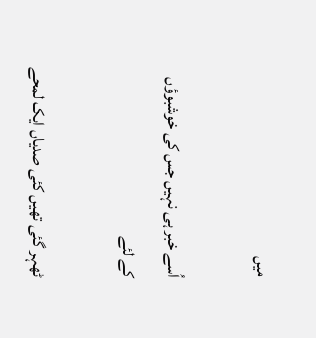میں

اُسے خبر ہی نہیں جس کی خوشبوؤں کے لئے

ٹھہر گئی تھیں کئی صدیاں ایک لمحے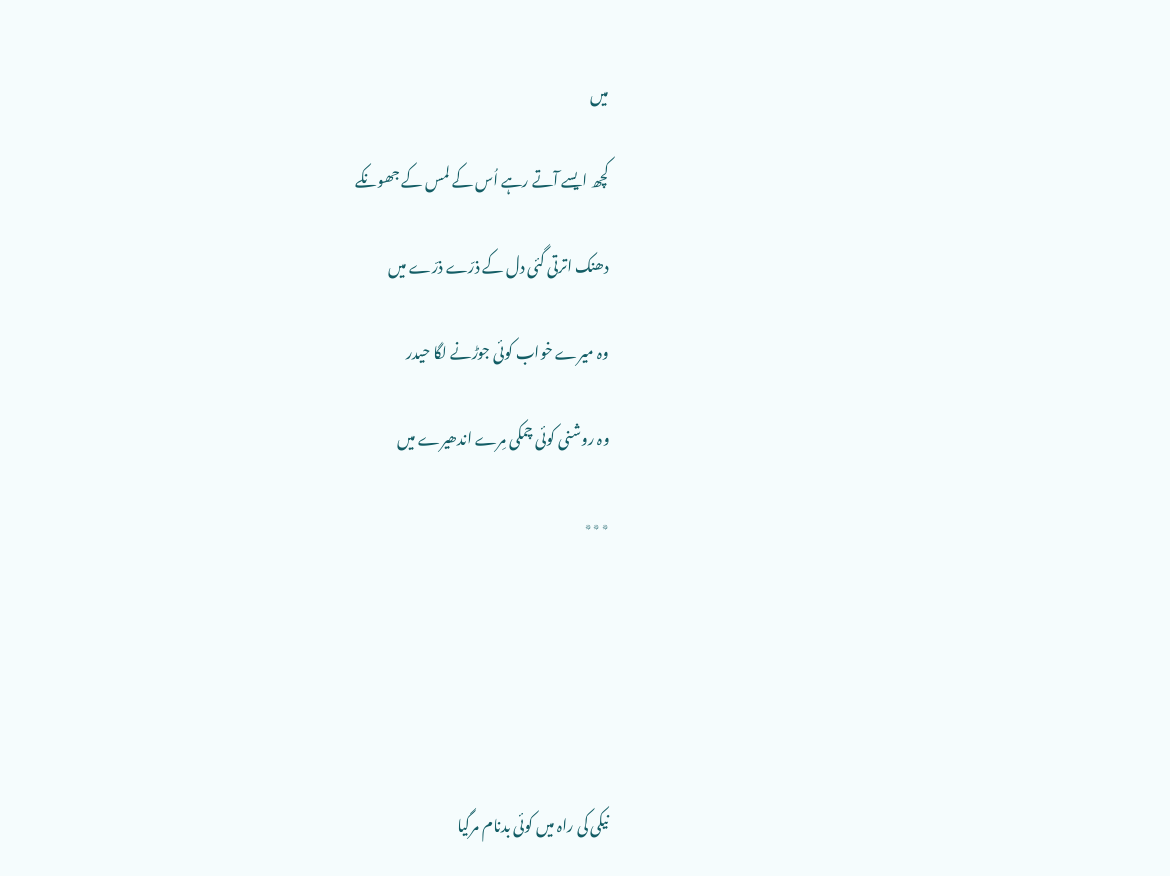میں

کچھ ایسے آتے رہے اُس کے لمس کے جھونکے

دھنک اترتی گئی دل کے ذرّے ذرّے میں

وہ میرے خواب کوئی جوڑنے لگا حیدر

وہ روشنی کوئی چمکی مِرے اندھیرے میں

٭٭٭






نیکی کی راہ میں کوئی بدنام مرگیا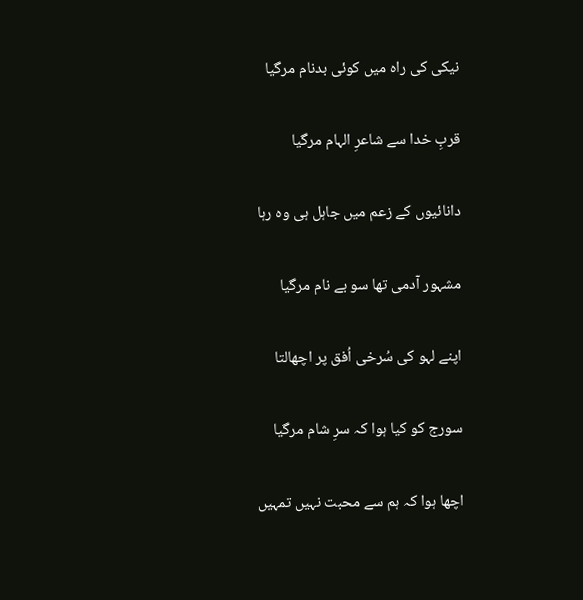نیکی کی راہ میں کوئی بدنام مرگیا

قربِ خدا سے شاعرِ الہام مرگیا

دانائیوں کے زعم میں جاہل ہی وہ رہا

مشہور آدمی تھا سو بے نام مرگیا

اپنے لہو کی سُرخی اُفق پر اچھالتا

سورج کو کیا ہوا کہ سرِ شام مرگیا

اچھا ہوا کہ ہم سے محبت نہیں تمہیں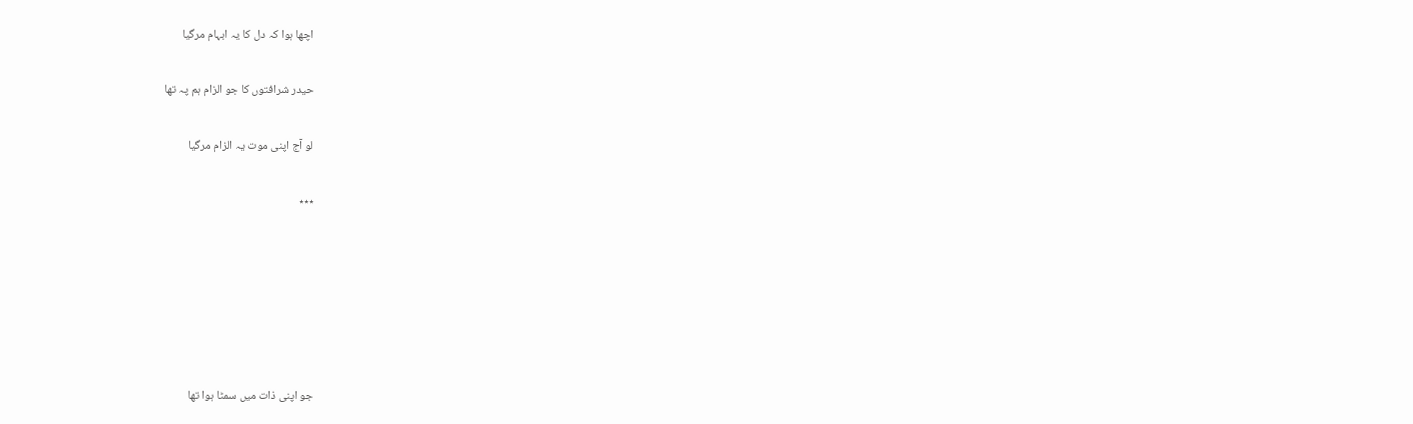اچھا ہوا کہ دل کا یہ ابہام مرگیا

حیدر شرافتوں کا جو الزام ہم پہ تھا

لو آج اپنی موت یہ الزام مرگیا

٭٭٭






جو اپنی ذات میں سمٹا ہوا تھا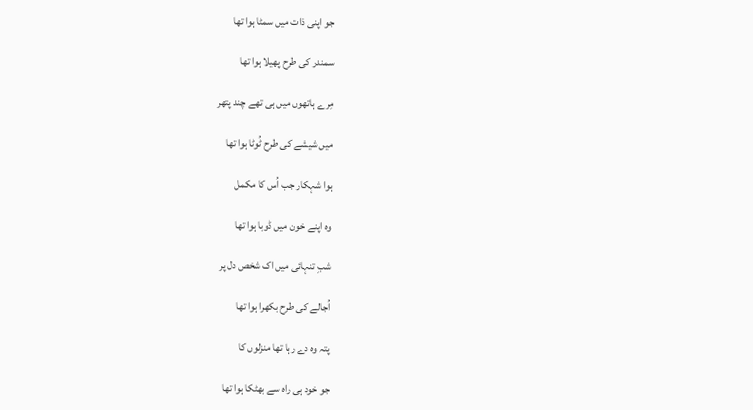جو اپنی ذات میں سمٹا ہوا تھا

سمندر کی طرح پھیلا ہوا تھا

مِرے ہاتھوں میں ہی تھے چند پتھر

میں شیشے کی طرح ٹُوٹا ہوا تھا

ہوا شہکار جب اُس کا مکمل

وہ اپنے خون میں ڈوبا ہوا تھا

شبِ تنہائی میں اک شخص دل پر

اُجالے کی طرح بکھرا ہوا تھا

پتہ وہ دے رہا تھا منزلوں کا

جو خود ہی راہ سے بھٹکا ہوا تھا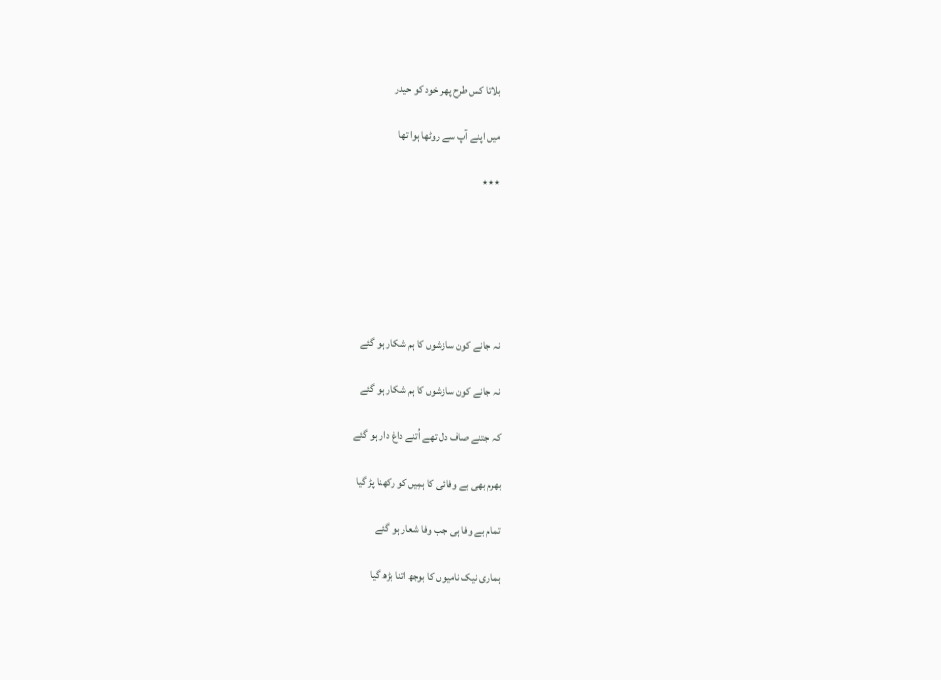بلاتا کس طرح پھر خود کو حیدر

میں اپنے آپ سے روٹھا ہوا تھا

٭٭٭






نہ جانے کون سازشوں کا ہم شکار ہو گئے

نہ جانے کون سازشوں کا ہم شکار ہو گئے

کہ جتنے صاف دل تھے اُتنے داغ دار ہو گئے

بھرم بھی بے وفائی کا ہمِیں کو رکھنا پڑ گیا

تمام بے وفا ہی جب وفا شعار ہو گئے

ہماری نیک نامیوں کا بوجھ اتنا بڑھ گیا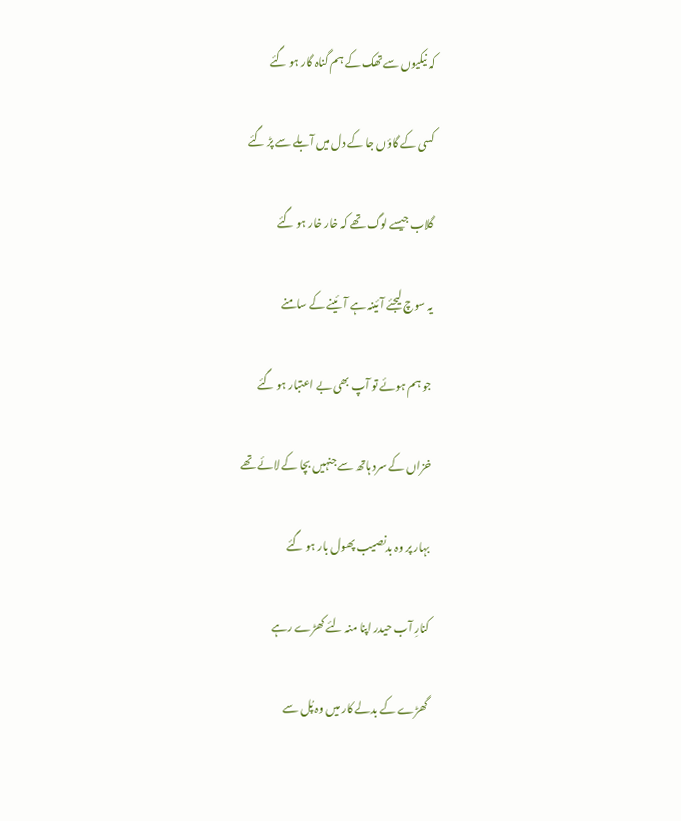کہ نیکیوں سے تھک کے ہم گناہ گار ہو گئے

کسی کے گاؤں جا کے دل میں آبلے سے پڑ گئے

گلاب جیسے لوگ تھے کہ خار خار ہو گئے

یہ سوچ لیجئے آئینہ ہے آئینے کے سامنے

جو ہم ہوئے تو آپ بھی بے اعتبار ہو گئے

خزاں کے سرد ہاتھ سے جنہیں بچا کے لائے تھے

بہار پر وہ بدنصیب پھول بار ہو گئے

کنارِ آب حیدر اپنا منہ لئے کھڑے رہے

گھڑے کے بدلے کار میں وہ پُل سے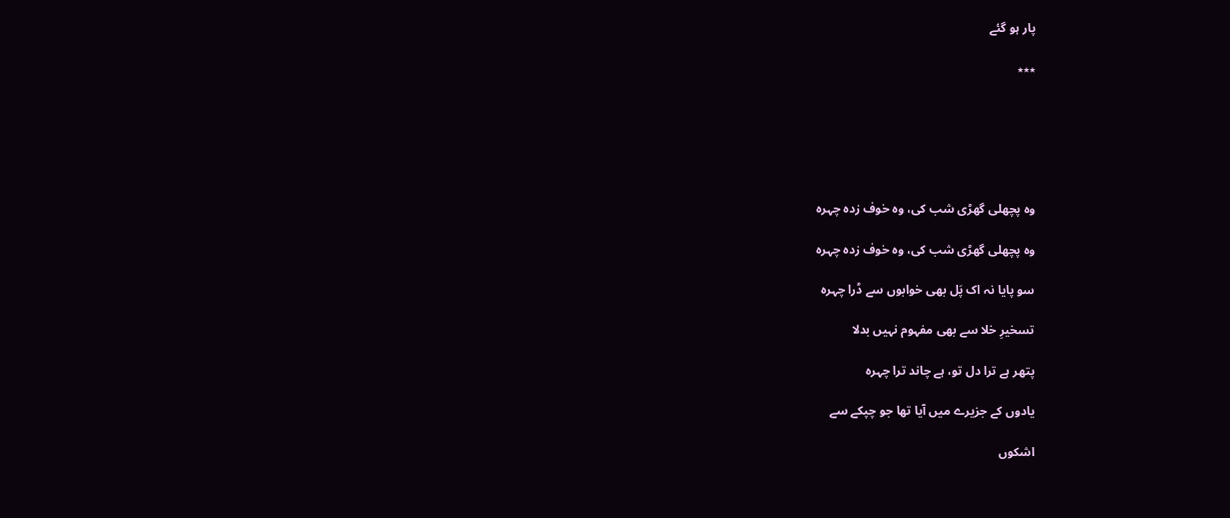پار ہو گئے

٭٭٭






وہ پچھلی گھڑی شب کی، وہ خوف زدہ چہرہ

وہ پچھلی گھڑی شب کی، وہ خوف زدہ چہرہ

سو پایا نہ اک پَل بھی خوابوں سے ڈرا چہرہ

تسخیرِ خلا سے بھی مفہوم نہیں بدلا

پتھر ہے ترا دل تو، ہے چاند ترا چہرہ

یادوں کے جزیرے میں آیا تھا جو چپکے سے

اشکوں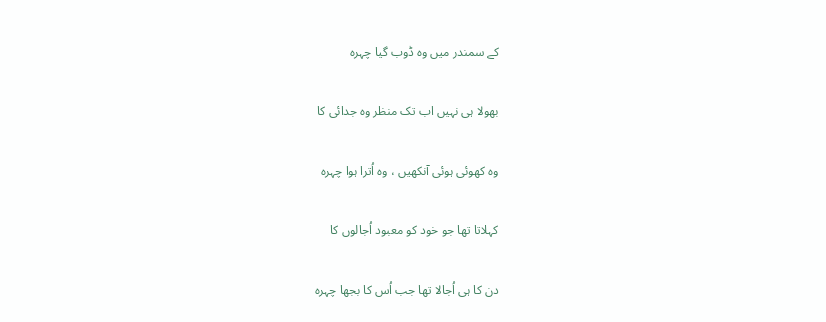کے سمندر میں وہ ڈوب گیا چہرہ

بھولا ہی نہیں اب تک منظر وہ جدائی کا

وہ کھوئی ہوئی آنکھیں ، وہ اُترا ہوا چہرہ

کہلاتا تھا جو خود کو معبود اُجالوں کا

دن کا ہی اُجالا تھا جب اُس کا بجھا چہرہ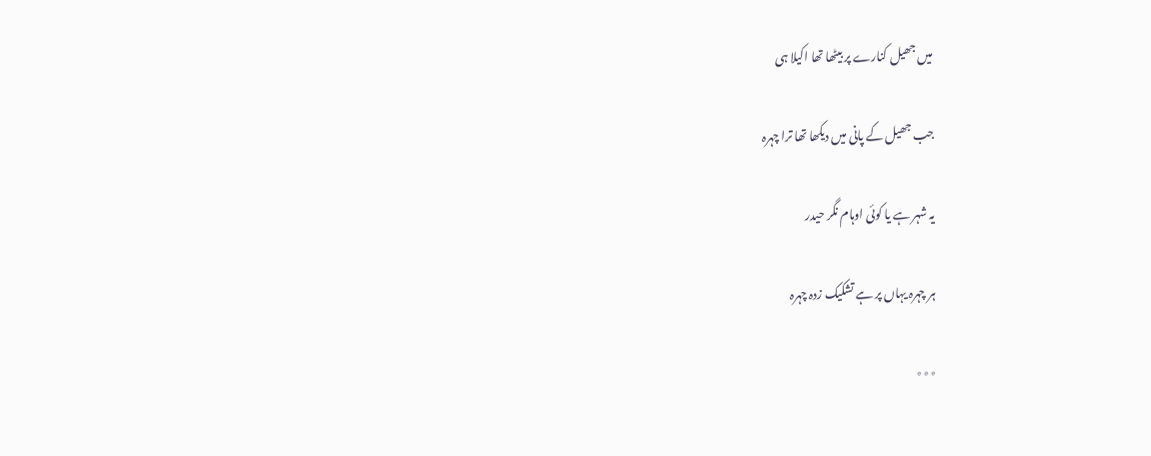میں جھیل کنارے پر بیٹھا تھا اکیلا ہی

جب جھیل کے پانی میں دیکھا تھا ترا چہرہ

یہ شہر ہے یا کوئی اوہام نگر حیدر

ہر چہرہ یہاں پر ہے تشکیک زدہ چہرہ

٭٭٭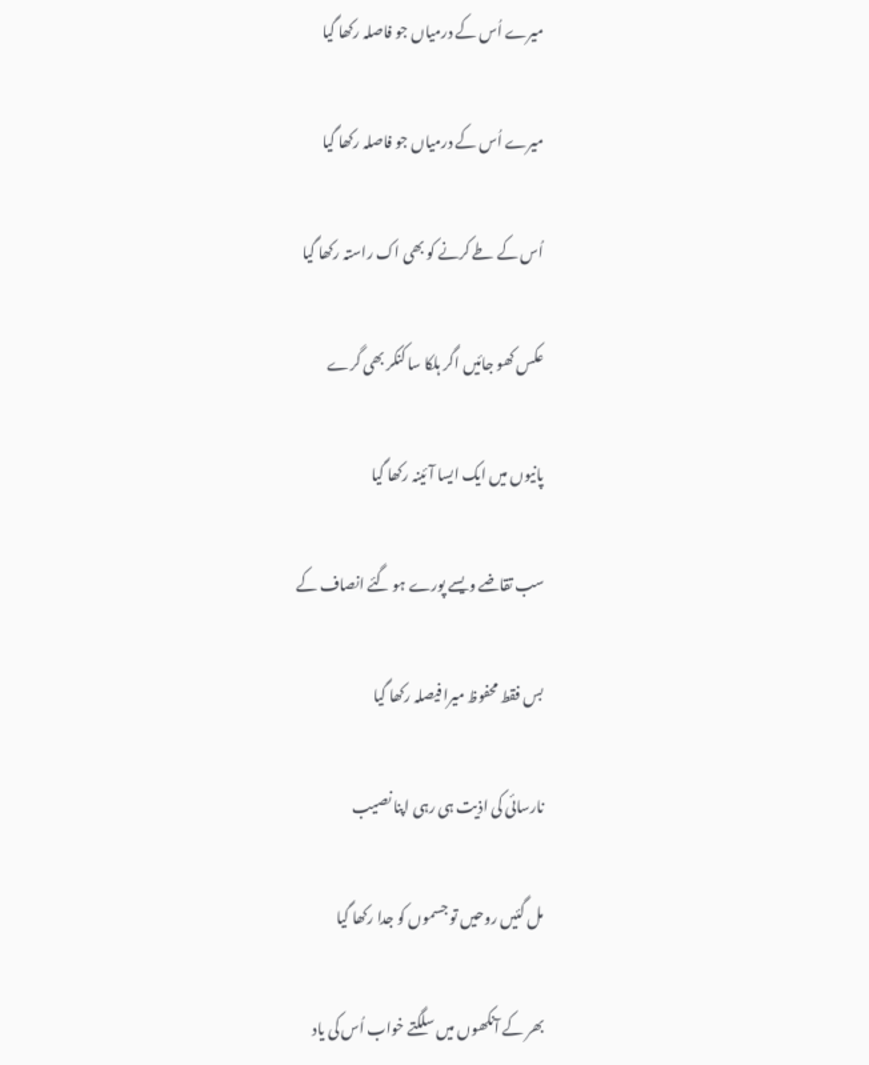میرے اُس کے درمیاں جو فاصلہ رکھا گیا

میرے اُس کے درمیاں جو فاصلہ رکھا گیا

اُس کے طے کرنے کو بھی اک راستہ رکھا گیا

عکس کھو جائیں اگر ہلکا سا کنکر بھی گرے

پانیوں میں ایک ایسا آئینہ رکھا گیا

سب تقاضے ویسے پورے ہو گئے انصاف کے

بس فقط محفوظ میرا فیصلہ رکھا گیا

نارسائی کی اذیت ہی رہی اپنا نصیب

مل گئیں روحیں تو جسموں کو جدا رکھا گیا

بھر کے آنکھوں میں سلگتے خواب اُس کی یاد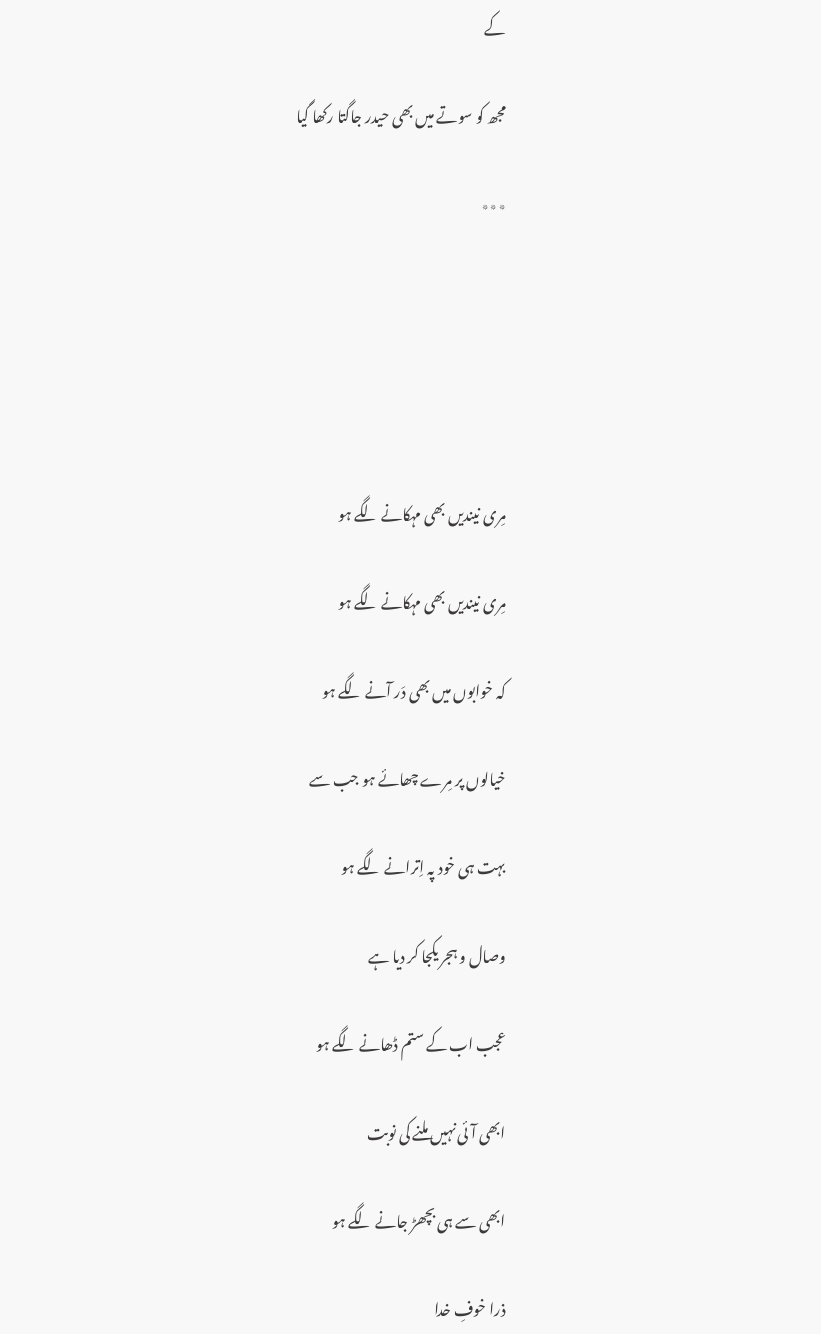کے

مجھ کو سوتے میں بھی حیدر جاگتا رکھا گیا

٭٭٭






مِری نیندیں بھی مہکانے لگے ہو

مِری نیندیں بھی مہکانے لگے ہو

کہ خوابوں میں بھی دَر آنے لگے ہو

خیالوں پر مِرے چھائے ہو جب سے

بہت ہی خود پہ اِترانے لگے ہو

وصال و ہجر یکجا کر دیا ہے

عجب اب کے ستم ڈھانے لگے ہو

ابھی آئی نہیں ملنے کی نوبت

ابھی سے ہی بچھڑ جانے لگے ہو

ذرا خوفِ خدا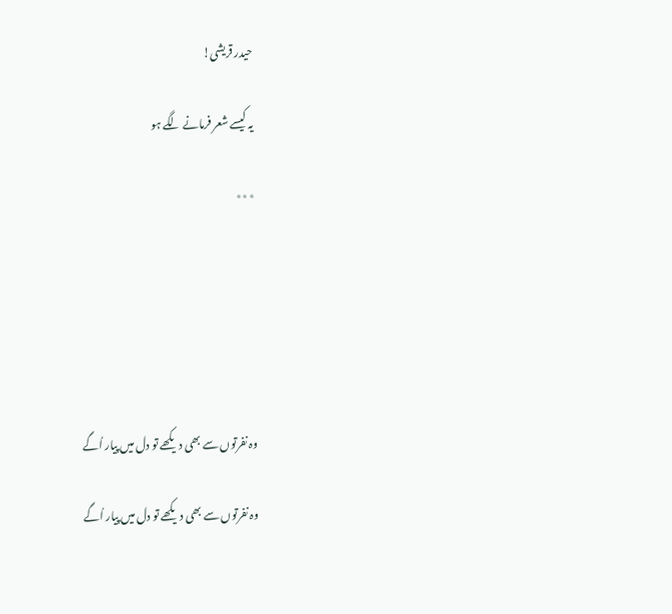حیدر قریشی!

یہ کیسے شعر فرمانے لگے ہو

٭٭٭






وہ نفرتوں سے بھی دیکھے تو دل میں پیار اُگے

وہ نفرتوں سے بھی دیکھے تو دل میں پیار اُگے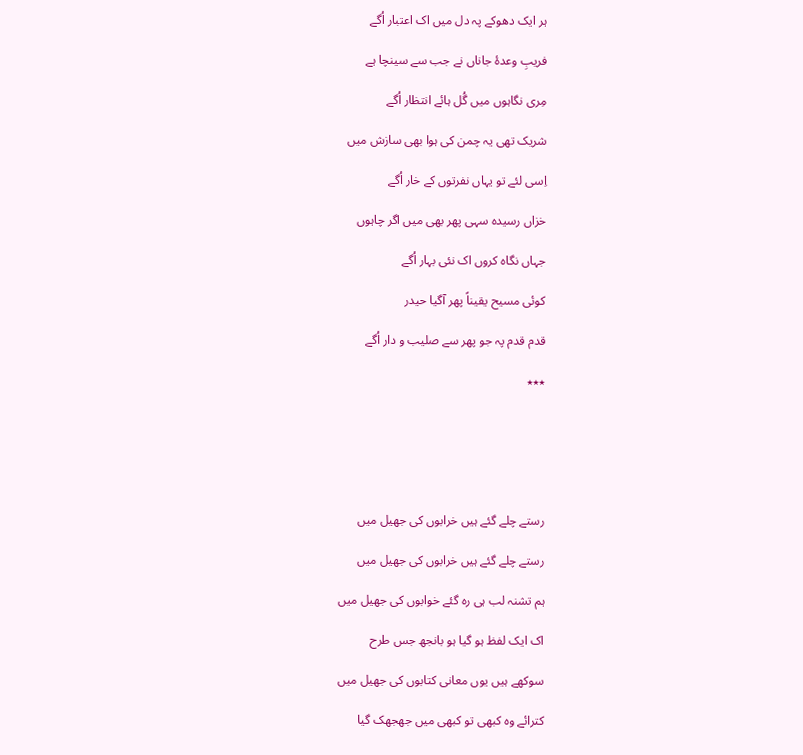ہر ایک دھوکے پہ دل میں اک اعتبار اُگے

فریبِ وعدۂ جاناں نے جب سے سینچا ہے

مِری نگاہوں میں گُل ہائے انتظار اُگے

شریک تھی یہ چمن کی ہوا بھی سازش میں

اِسی لئے تو یہاں نفرتوں کے خار اُگے

خزاں رسیدہ سہی پھر بھی میں اگر چاہوں

جہاں نگاہ کروں اک نئی بہار اُگے

کوئی مسیح یقیناً پھر آگیا حیدر

قدم قدم پہ جو پھر سے صلیب و دار اُگے

٭٭٭






رستے چلے گئے ہیں خرابوں کی جھیل میں

رستے چلے گئے ہیں خرابوں کی جھیل میں

ہم تشنہ لب ہی رہ گئے خوابوں کی جھیل میں

اک ایک لفظ ہو گیا ہو بانجھ جس طرح

سوکھے ہیں یوں معانی کتابوں کی جھیل میں

کترائے وہ کبھی تو کبھی میں جھجھک گیا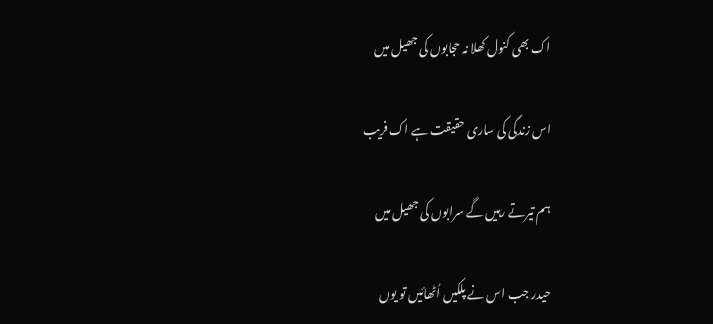اک بھی کنول کھلا نہ حجابوں کی جھیل میں

اس زندگی کی ساری حقیقت ہے اک فریب

ہم تیرتے رہیں گے سرابوں کی جھیل میں

حیدر جب اس نے پلکیں اُٹھائیں تو یوں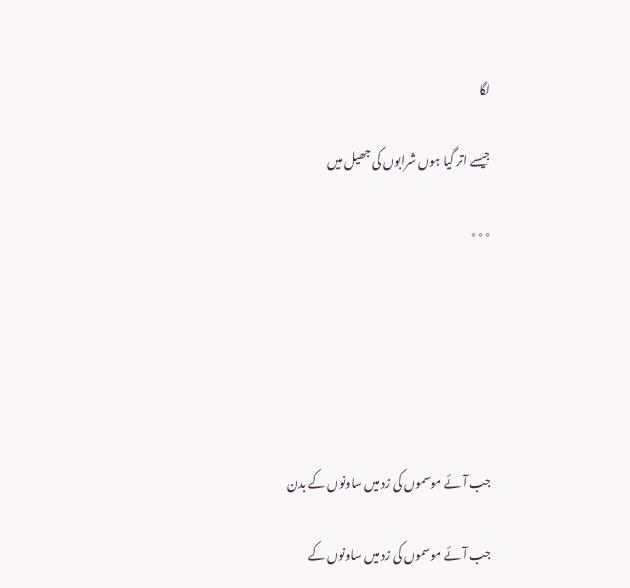لگا

جیسے اتر گیا ہوں شرابوں کی جھیل میں

٭٭٭






جب آئے موسموں کی زد میں ساونوں کے بدن

جب آئے موسموں کی زد میں ساونوں کے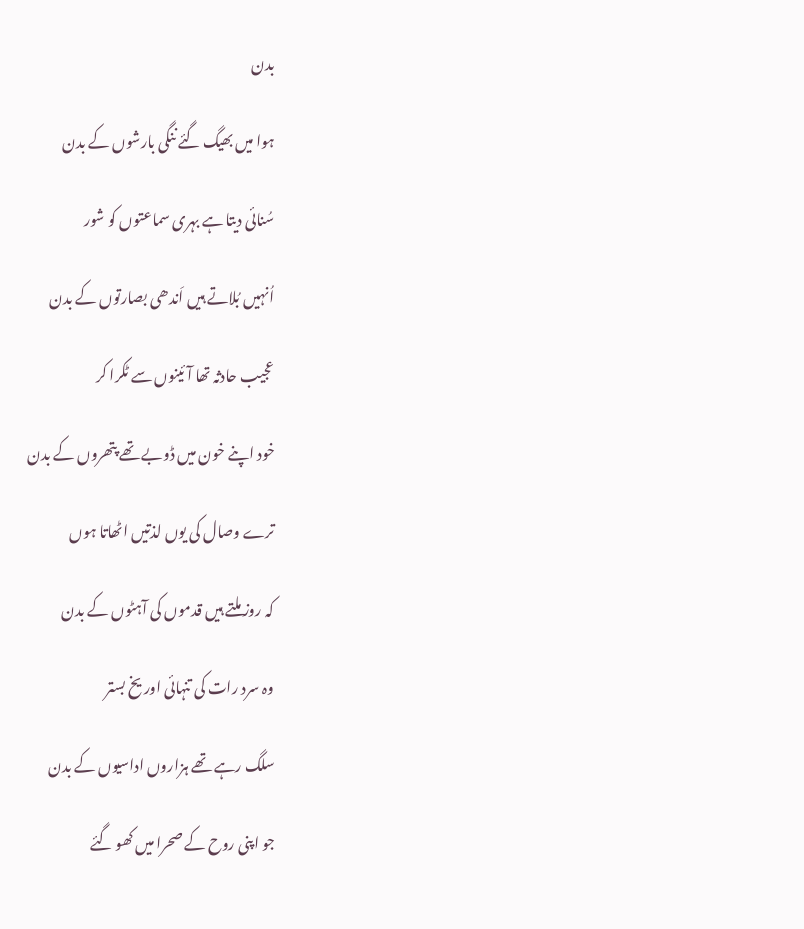بدن

ہوا میں بھیگ گئے ننگی بارشوں کے بدن

سُنائی دیتا ہے بہری سماعتوں کو شور

اُنہیں بُلاتے ہیں اَندھی بصارتوں کے بدن

عجیب حادثہ تھا آئینوں سے ٹکرا کر

خود اپنے خون میں ڈوبے تھے پتھروں کے بدن

ترے وصال کی یوں لذتیں اٹھاتا ہوں

کہ روز ملتے ہیں قدموں کی آہٹوں کے بدن

وہ سرد رات کی تنہائی اور یخ بستر

سلگ رہے تھے ہزاروں اداسیوں کے بدن

جو اپنی روح کے صحرا میں کھو گئے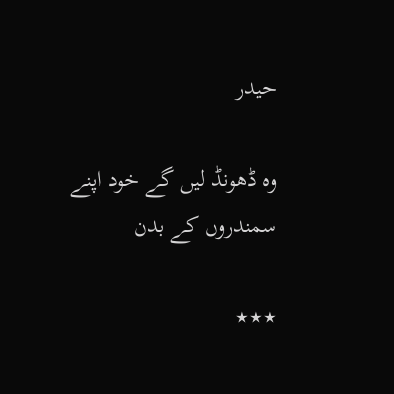حیدر

وہ ڈھونڈ لیں گے خود اپنے سمندروں کے بدن

٭٭٭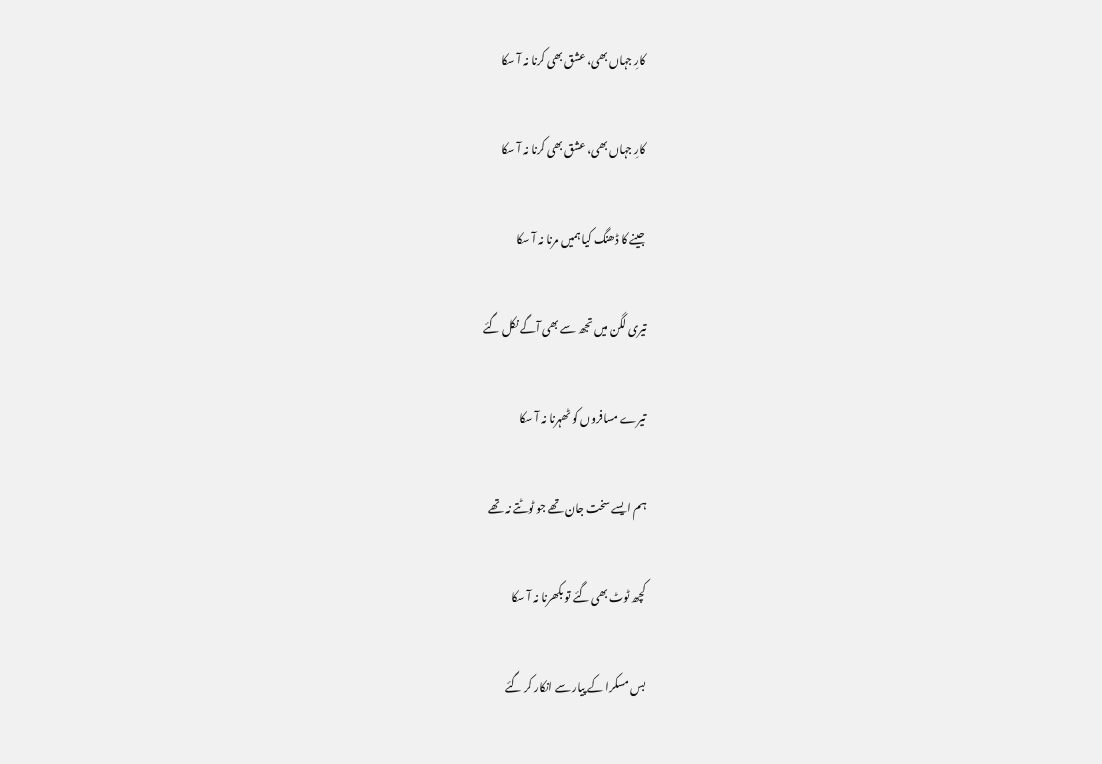کارِ جہاں بھی، عشق بھی کرنا نہ آ سکا

کارِ جہاں بھی، عشق بھی کرنا نہ آ سکا

جینے کا ڈھنگ کیا ہمیں مرنا نہ آ سکا

تیری لگن میں تجھ سے بھی آگے نکل گئے

تیرے مسافروں کو ٹھہرنا نہ آ سکا

ہم ایسے سخت جان تھے جو ٹوٹتے نہ تھے

کچھ ٹوٹ بھی گئے تو بکھرنا نہ آ سکا

بس مسکرا کے پیار سے انکار کر گئے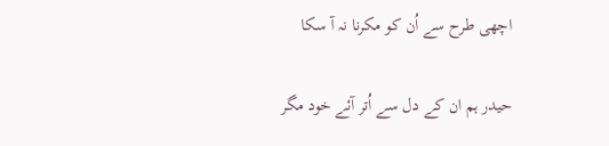اچھی طرح سے اُن کو مکرنا نہ آ سکا

حیدر ہم ان کے دل سے اُتر آئے خود مگر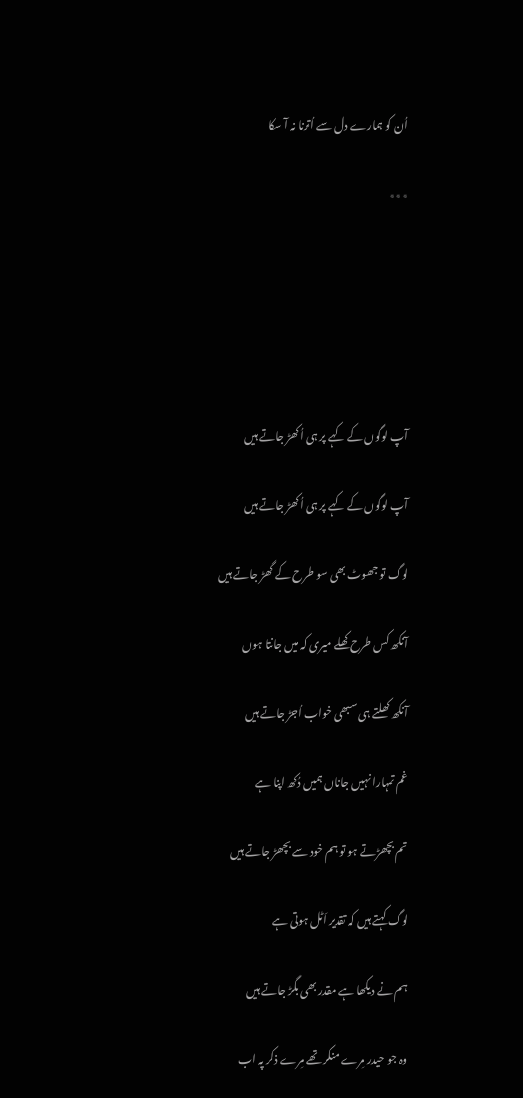اُن کو ہمارے دل سے اُترنا نہ آ سکا

٭٭٭






آپ لوگوں کے کہے پر ہی اُکھڑ جاتے ہیں

آپ لوگوں کے کہے پر ہی اُکھڑ جاتے ہیں

لوگ تو جھوٹ بھی سو طرح کے گھڑ جاتے ہیں

آنکھ کس طرح کھلے میری کہ میں جانتا ہوں

آنکھ کھلتے ہی سبھی خواب اُجڑ جاتے ہیں

غم تمہارا نہیں جاناں ہمیں دُکھ اپنا ہے

تم بچھڑتے ہو تو ہم خود سے بچھڑ جاتے ہیں

لوگ کہتے ہیں کہ تقدیر اَٹل ہوتی ہے

ہم نے دیکھا ہے مقدر بھی بگڑ جاتے ہیں

وہ جو حیدر مِرے منکر تھے مِرے ذکر پہ اب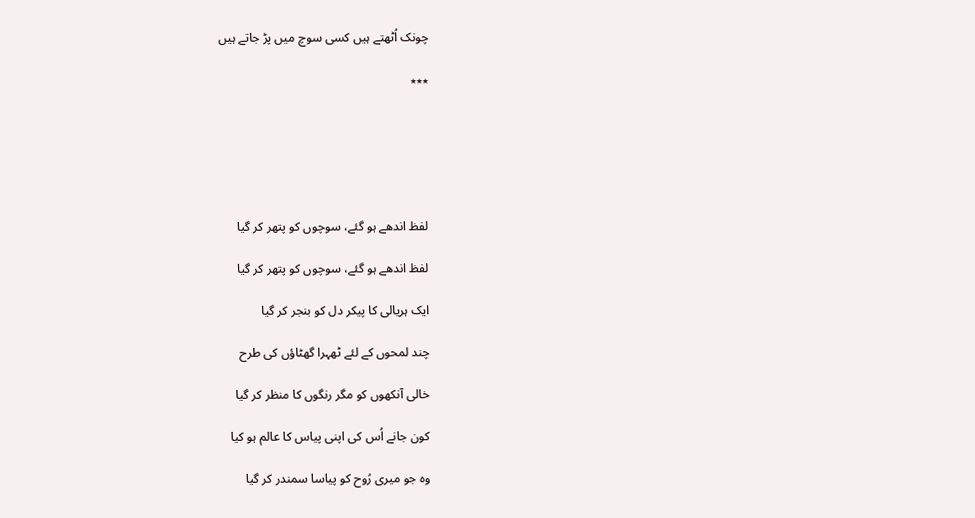چونک اُٹھتے ہیں کسی سوچ میں پڑ جاتے ہیں

٭٭٭






لفظ اندھے ہو گئے، سوچوں کو پتھر کر گیا

لفظ اندھے ہو گئے، سوچوں کو پتھر کر گیا

ایک ہریالی کا پیکر دل کو بنجر کر گیا

چند لمحوں کے لئے ٹھہرا گھٹاؤں کی طرح

خالی آنکھوں کو مگر رنگوں کا منظر کر گیا

کون جانے اُس کی اپنی پیاس کا عالم ہو کیا

وہ جو میری رُوح کو پیاسا سمندر کر گیا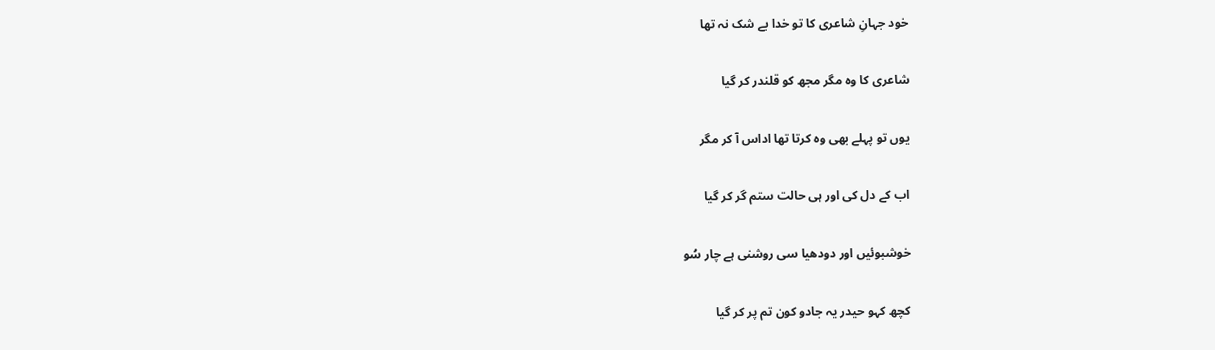خود جہانِ شاعری کا تو خدا بے شک نہ تھا

شاعری کا وہ مگر مجھ کو قلندر کر گیا

یوں تو پہلے بھی وہ کرتا تھا اداس آ کر مگر

اب کے دل کی اور ہی حالت ستم گر کر گیا

خوشبوئیں اور دودھیا سی روشنی ہے چار سُو

کچھ کہو حیدر یہ جادو کون تم پر کر گیا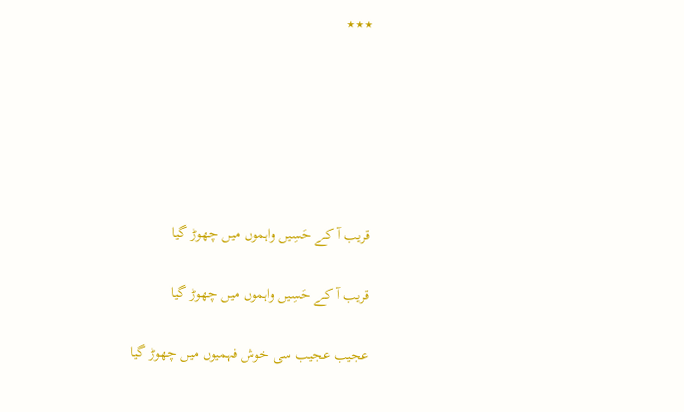٭٭٭






قریب آ کے حَسِیں واہموں میں چھوڑ گیا

قریب آ کے حَسِیں واہموں میں چھوڑ گیا

عجیب عجیب سی خوش فہمیوں میں چھوڑ گیا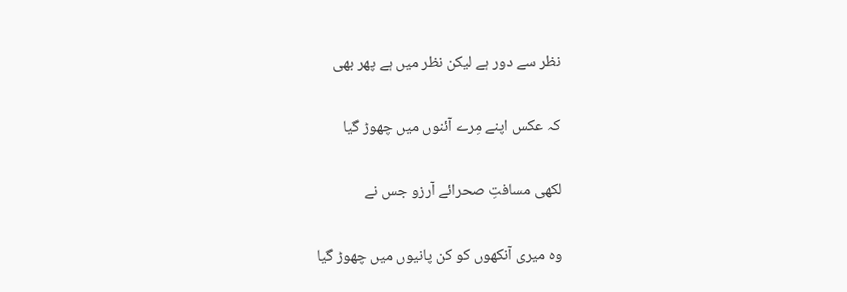نظر سے دور ہے لیکن نظر میں ہے پھر بھی

کہ عکس اپنے مِرے آئنوں میں چھوڑ گیا

لکھی مسافتِ صحرائے آرزو جس نے

وہ میری آنکھوں کو کن پانیوں میں چھوڑ گیا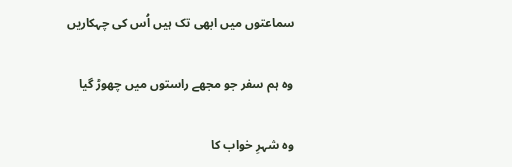سماعتوں میں ابھی تک ہیں اُس کی چہکاریں

وہ ہم سفر جو مجھے راستوں میں چھوڑ گیا

وہ شہرِ خواب کا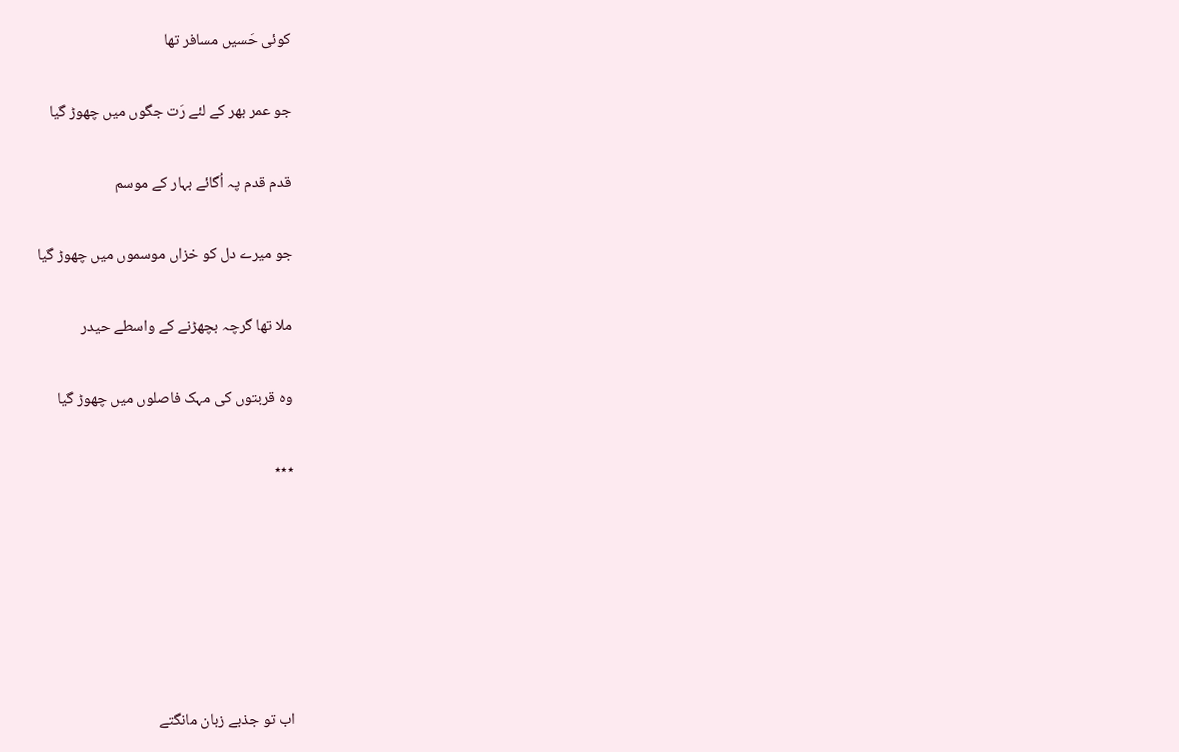کوئی حَسیں مسافر تھا

جو عمر بھر کے لئے رَت جگوں میں چھوڑ گیا

قدم قدم پہ اُگائے بہار کے موسم

جو میرے دل کو خزاں موسموں میں چھوڑ گیا

ملا تھا گرچہ بچھڑنے کے واسطے حیدر

وہ قربتوں کی مہک فاصلوں میں چھوڑ گیا

٭٭٭






اب تو جذبے زبان مانگتے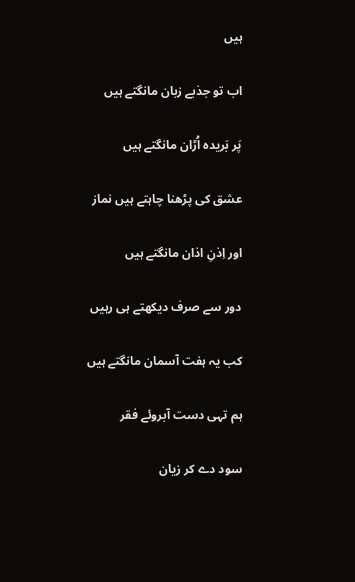ہیں

اب تو جذبے زبان مانگتے ہیں

پَر بَریدہ اُڑان مانگتے ہیں

عشق کی پڑھنا چاہتے ہیں نماز

اور اِذنِ اذان مانگتے ہیں

دور سے صرف دیکھتے ہی رہیں

کب یہ ہفت آسمان مانگتے ہیں

ہم تہی دست آبروئے فقر

سود دے کر زیان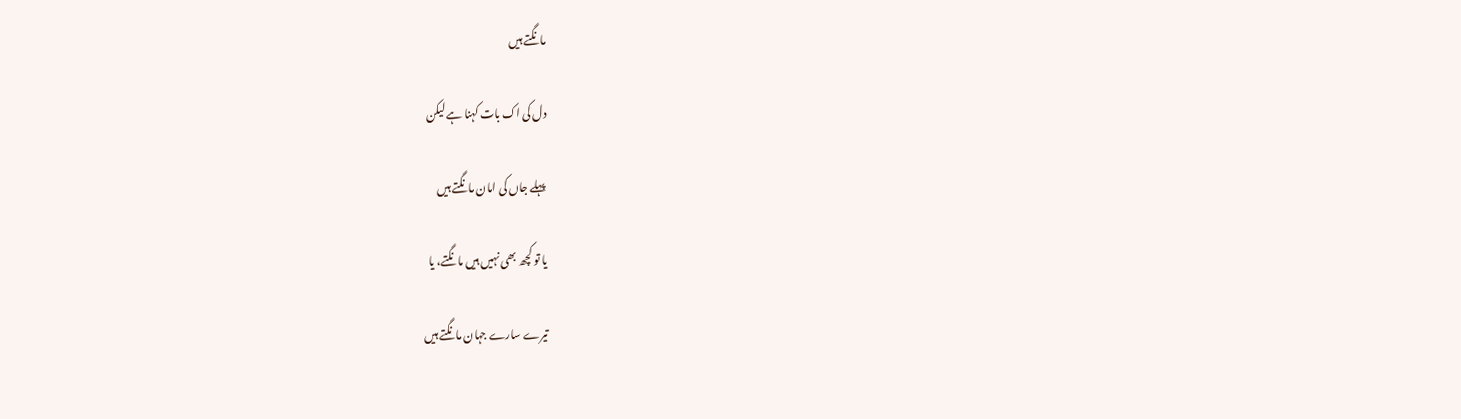مانگتے ہیں

دل کی اک بات کہنا ہے لیکن

پہلے جاں کی امان مانگتے ہیں

یا تو کچھ بھی نہیں ہیں مانگتے، یا

تیرے سارے جہان مانگتے ہیں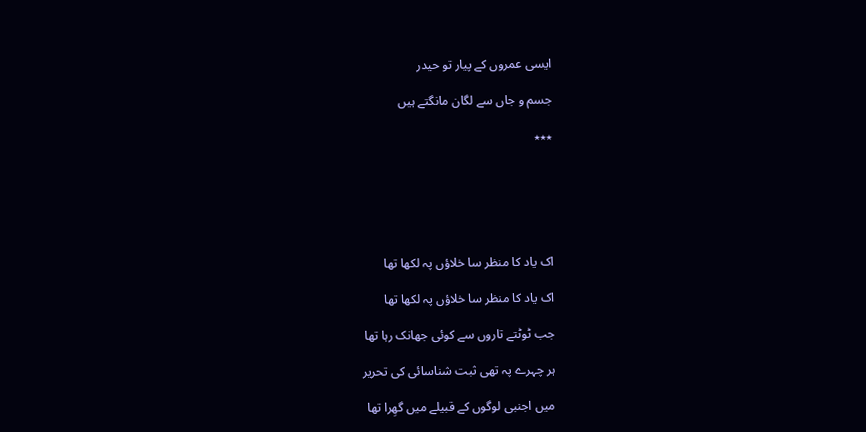ایسی عمروں کے پیار تو حیدر

جسم و جاں سے لگان مانگتے ہیں

٭٭٭






اک یاد کا منظر سا خلاؤں پہ لکھا تھا

اک یاد کا منظر سا خلاؤں پہ لکھا تھا

جب ٹوٹتے تاروں سے کوئی جھانک رہا تھا

ہر چہرے پہ تھی ثبت شناسائی کی تحریر

میں اجنبی لوگوں کے قبیلے میں گھِرا تھا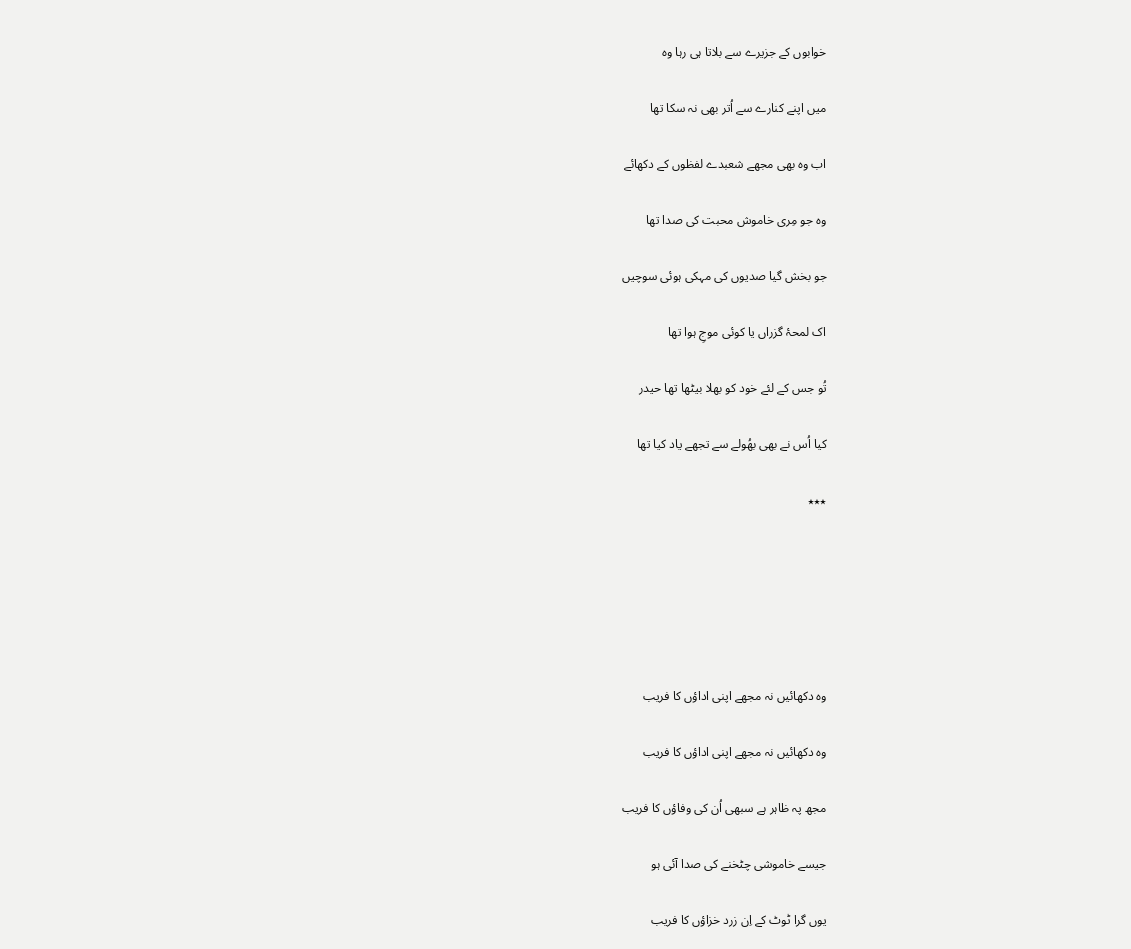خوابوں کے جزیرے سے بلاتا ہی رہا وہ

میں اپنے کنارے سے اُتر بھی نہ سکا تھا

اب وہ بھی مجھے شعبدے لفظوں کے دکھائے

وہ جو مِری خاموش محبت کی صدا تھا

جو بخش گیا صدیوں کی مہکی ہوئی سوچیں

اک لمحۂ گزراں یا کوئی موجِ ہوا تھا

تُو جس کے لئے خود کو بھلا بیٹھا تھا حیدر

کیا اُس نے بھی بھُولے سے تجھے یاد کیا تھا

٭٭٭






وہ دکھائیں نہ مجھے اپنی اداؤں کا فریب

وہ دکھائیں نہ مجھے اپنی اداؤں کا فریب

مجھ پہ ظاہر ہے سبھی اُن کی وفاؤں کا فریب

جیسے خاموشی چٹخنے کی صدا آئی ہو

یوں گرا ٹوٹ کے اِن زرد خزاؤں کا فریب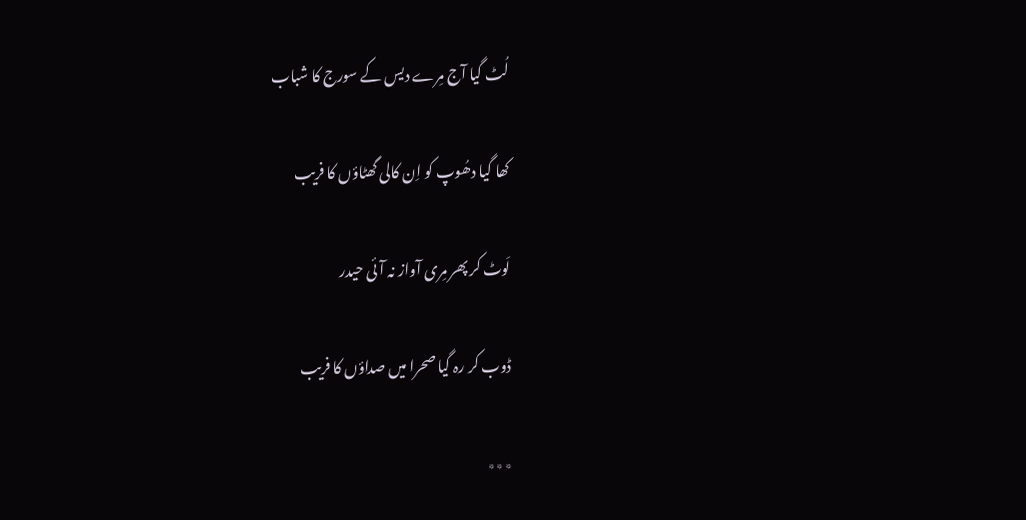لُٹ گیا آج مِرے دیس کے سورج کا شباب

کھا گیا دھُوپ کو اِن کالی گھٹاؤں کا فریب

لَوٹ کر پھر مِری آواز نہ آئی حیدر

ڈوب کر رہ گیا صحرا میں صداؤں کا فریب

٭٭٭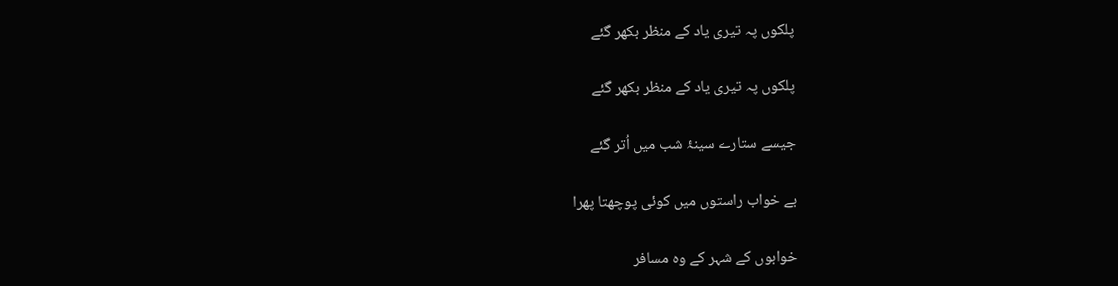پلکوں پہ تیری یاد کے منظر بکھر گئے

پلکوں پہ تیری یاد کے منظر بکھر گئے

جیسے ستارے سینۂ شب میں اُتر گئے

بے خواب راستوں میں کوئی پوچھتا پھرا

خوابوں کے شہر کے وہ مسافر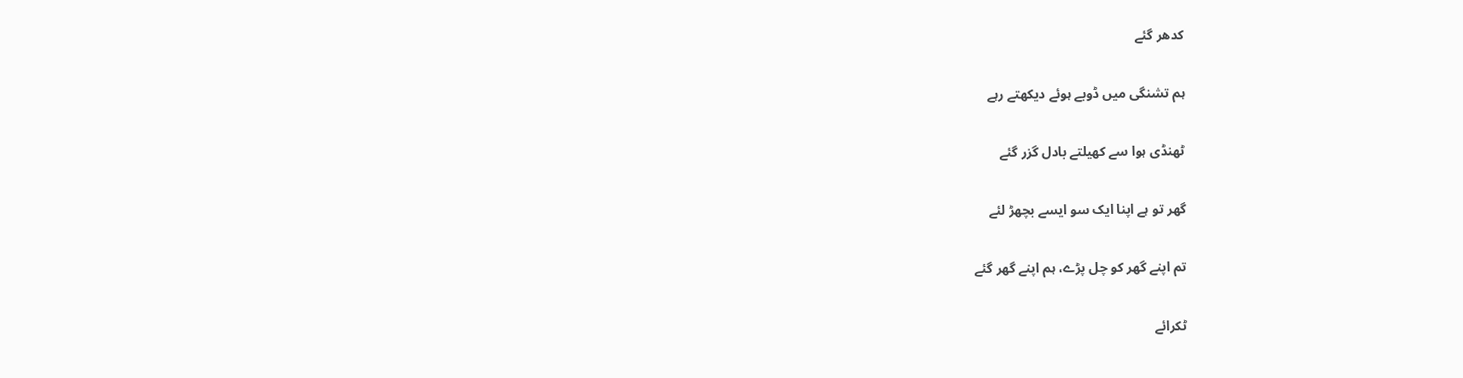کدھر گئے

ہم تشنگی میں ڈوبے ہوئے دیکھتے رہے

ٹھنڈی ہوا سے کھیلتے بادل گزر گئے

گھر تو ہے اپنا ایک سو ایسے بچھڑ لئے

تم اپنے گھر کو چل پڑے، ہم اپنے گھر گئے

ٹکرائے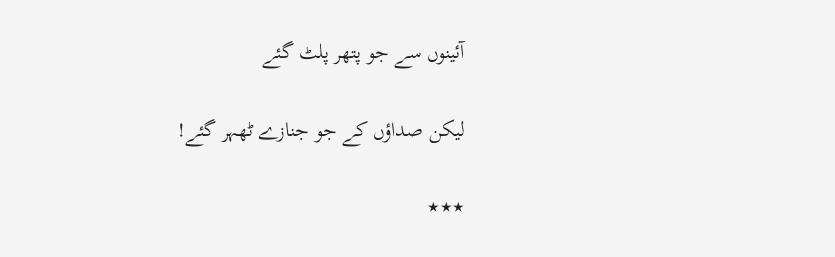آئینوں سے جو پتھر پلٹ گئے

لیکن صداؤں کے جو جنازے ٹھہر گئے!

٭٭٭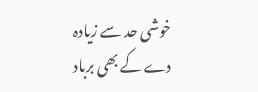خوشی حد سے زیادہ دے کے بھی برباد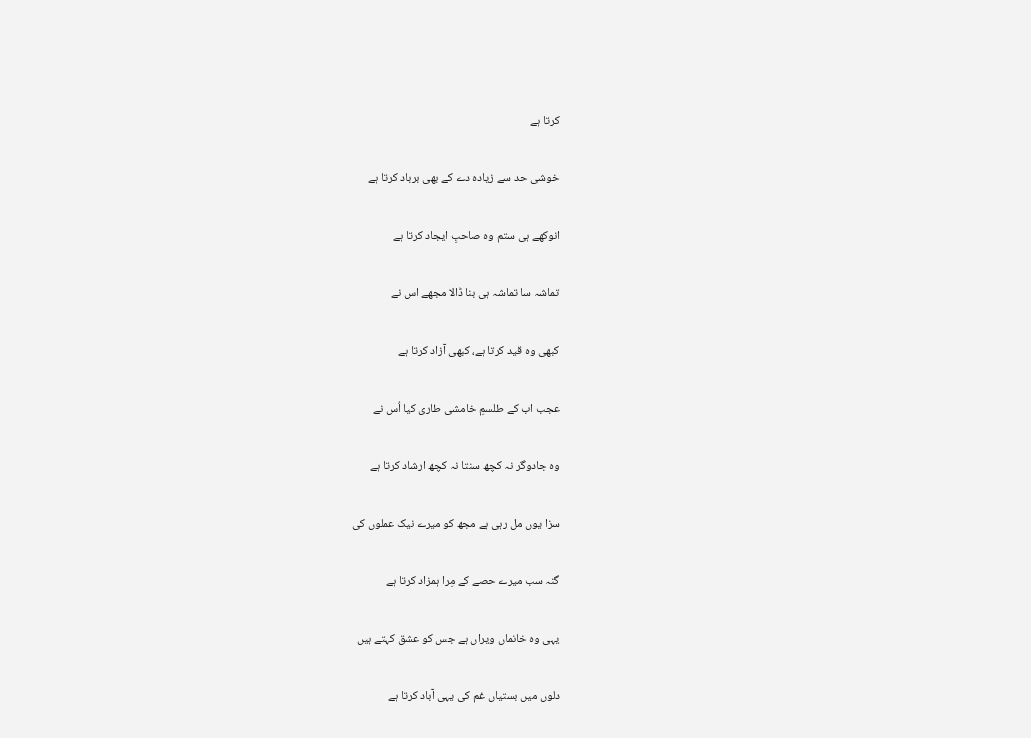کرتا ہے

خوشی حد سے زیادہ دے کے بھی برباد کرتا ہے

انوکھے ہی ستم وہ صاحبِ ایجاد کرتا ہے

تماشہ سا تماشہ ہی بنا ڈالا مجھے اس نے

کبھی وہ قید کرتا ہے، کبھی آزاد کرتا ہے

عجب اب کے طلسمِ خامشی طاری کیا اُس نے

وہ جادوگر نہ کچھ سنتا نہ کچھ ارشاد کرتا ہے

سزا یوں مل رہی ہے مجھ کو میرے نیک عملوں کی

گنہ سب میرے حصے کے مِرا ہمزاد کرتا ہے

یہی وہ خانماں ویراں ہے جس کو عشق کہتے ہیں

دلوں میں بستیاں غم کی یہی آباد کرتا ہے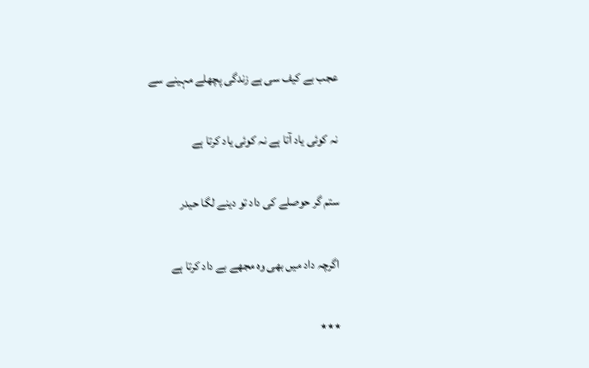عجب بے کیف سی ہے زندگی پچھلے مہینے سے

نہ کوئی یاد آتا ہے نہ کوئی یاد کرتا ہے

ستم گر حوصلے کی داد تو دینے لگا حیدر

اگرچہ داد میں بھی وہ مجھے بے داد کرتا ہے

٭٭٭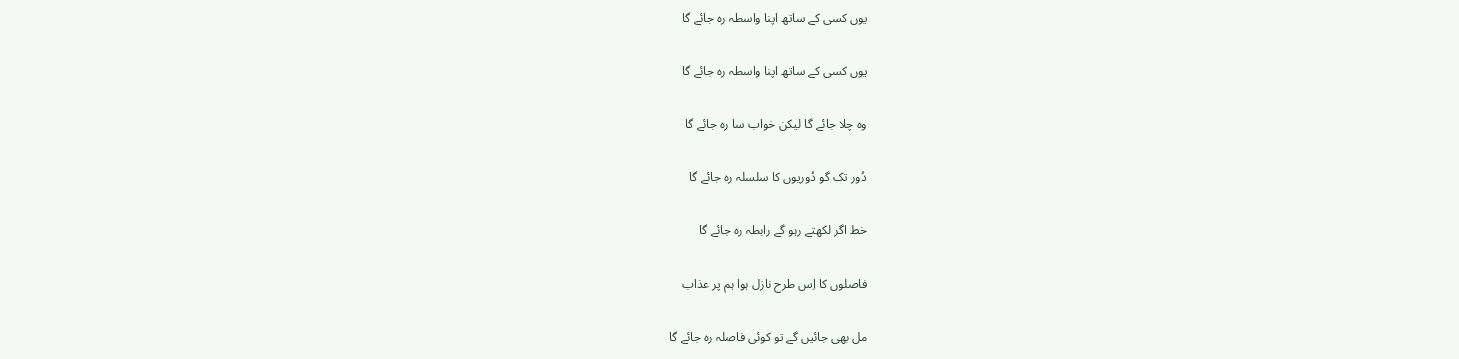یوں کسی کے ساتھ اپنا واسطہ رہ جائے گا

یوں کسی کے ساتھ اپنا واسطہ رہ جائے گا

وہ چلا جائے گا لیکن خواب سا رہ جائے گا

دُور تک گو دُوریوں کا سلسلہ رہ جائے گا

خط اگر لکھتے رہو گے رابطہ رہ جائے گا

فاصلوں کا اِس طرح نازل ہوا ہم پر عذاب

مل بھی جائیں گے تو کوئی فاصلہ رہ جائے گا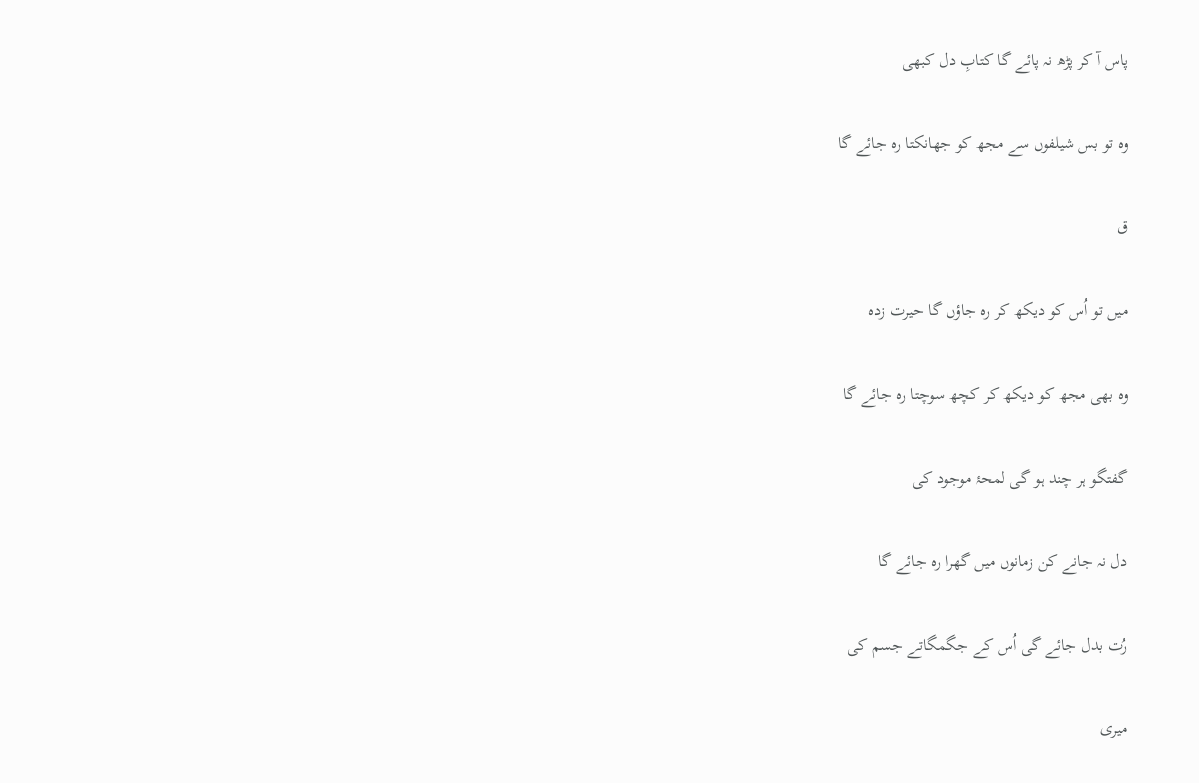پاس آ کر پڑھ نہ پائے گا کتابِ دل کبھی

وہ تو بس شیلفوں سے مجھ کو جھانکتا رہ جائے گا

ق

میں تو اُس کو دیکھ کر رہ جاؤں گا حیرت زدہ

وہ بھی مجھ کو دیکھ کر کچھ سوچتا رہ جائے گا

گفتگو ہر چند ہو گی لمحۂ موجود کی

دل نہ جانے کن زمانوں میں گھرا رہ جائے گا

رُت بدل جائے گی اُس کے جگمگاتے جسم کی

میری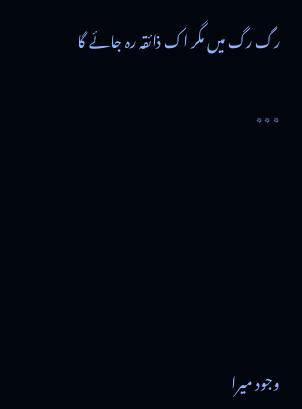رگ رگ میں مگر اک ذائقہ رہ جائے گا

٭٭٭






وجود میرا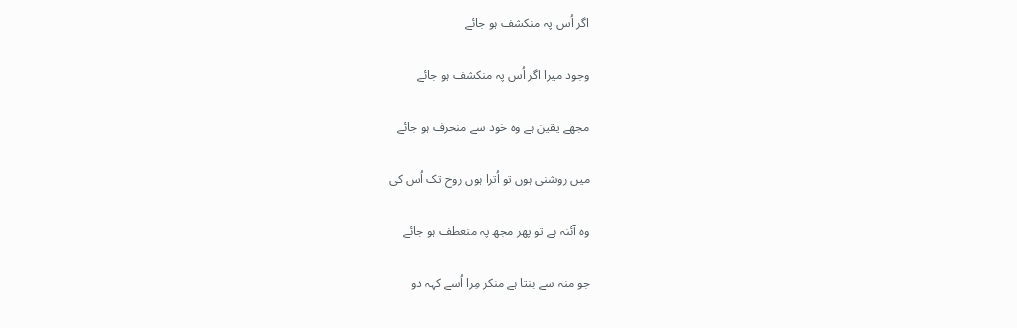اگر اُس پہ منکشف ہو جائے

وجود میرا اگر اُس پہ منکشف ہو جائے

مجھے یقین ہے وہ خود سے منحرف ہو جائے

میں روشنی ہوں تو اُترا ہوں روح تک اُس کی

وہ آئنہ ہے تو پھر مجھ پہ منعطف ہو جائے

جو منہ سے بنتا ہے منکر مِرا اُسے کہہ دو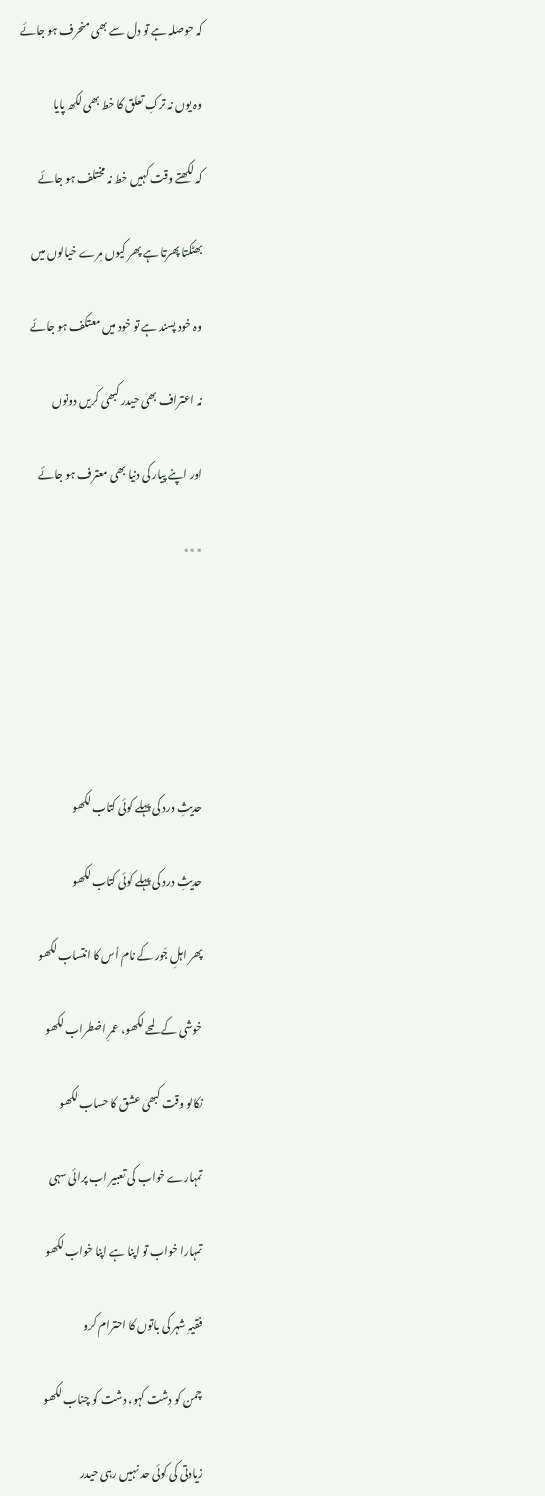کہ حوصلہ ہے تو دل سے بھی منحرف ہو جائے

وہ یوں نہ ترکِ تعلق کا خط بھی لکھ پایا

کہ لکھتے وقت کہیں خط نہ مختلف ہو جائے

بھٹکتا پھرتا ہے پھر کیوں مِرے خیالوں میں

وہ خود پسند ہے تو خود میں معتکف ہو جائے

نہ اعتراف بھی حیدر کبھی کریں دونوں

اور اپنے پیار کی دنیا بھی معترف ہو جائے

٭٭٭






حدیثِ درد کی پہلے کوئی کتاب لکھو

حدیثِ درد کی پہلے کوئی کتاب لکھو

پھر اہلِ جَور کے نام اُس کا انتساب لکھو

خوشی کے لمحے لکھو، عمرِ اضطراب لکھو

نکالو وقت کبھی عشق کا حساب لکھو

تمہارے خواب کی تعبیر اب پرائی سہی

تمہارا خواب تو اپنا ہے اپنا خواب لکھو

فقیہِ شہر کی باتوں کا احترام کرو

چمن کو دشت کہو، دشت کو چناب لکھو

زیادتی کی کوئی حد نہیں رہی حیدر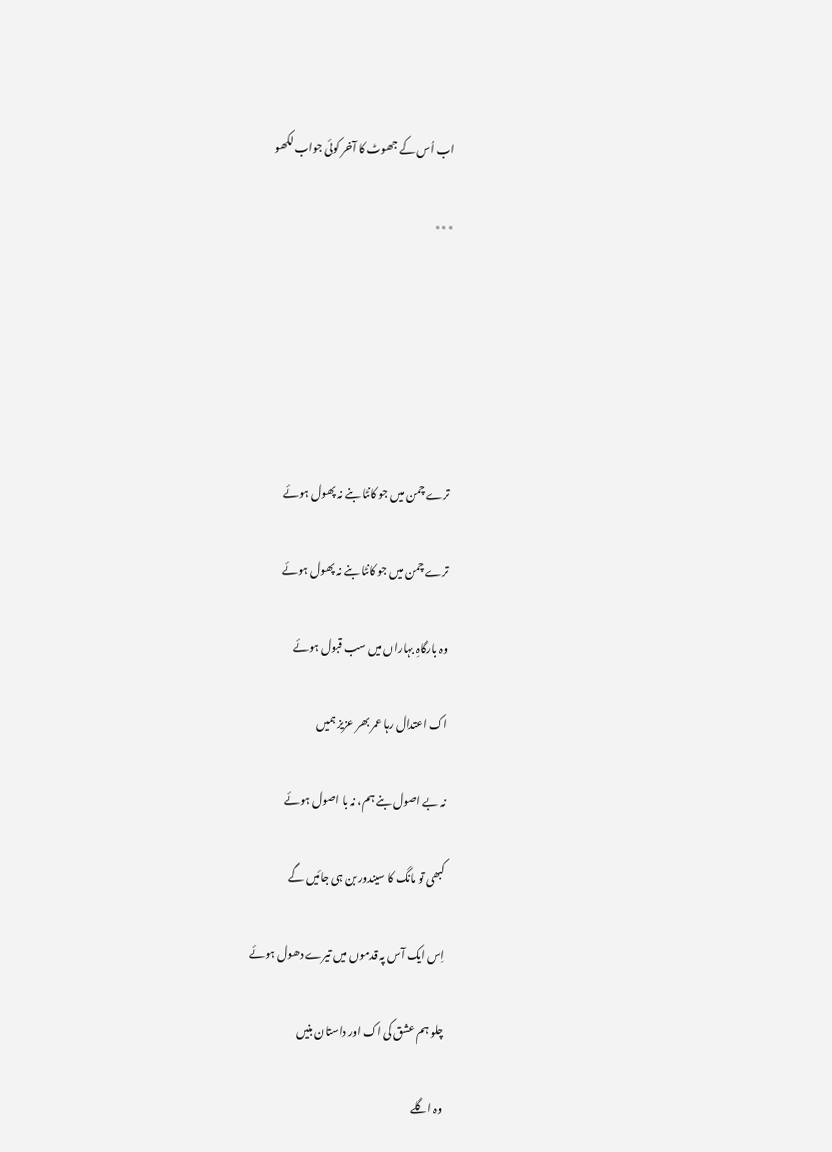اب اُس کے جھوٹ کا آخر کوئی جواب لکھو

٭٭٭






ترے چمن میں جو کانٹا بنے نہ پھول ہوئے

ترے چمن میں جو کانٹا بنے نہ پھول ہوئے

وہ بارگاہِ بہاراں میں سب قبول ہوئے

اک اعتدال رہا عمر بھر عزیز ہمیں

نہ بے اصول بنے ہم، نہ با اصول ہوئے

کبھی تو مانگ کا سیندور بن ہی جائیں گے

اِس ایک آس پہ قدموں میں تیرے دھول ہوئے

چلو ہم عشق کی اک اور داستان بنیں

وہ اگلے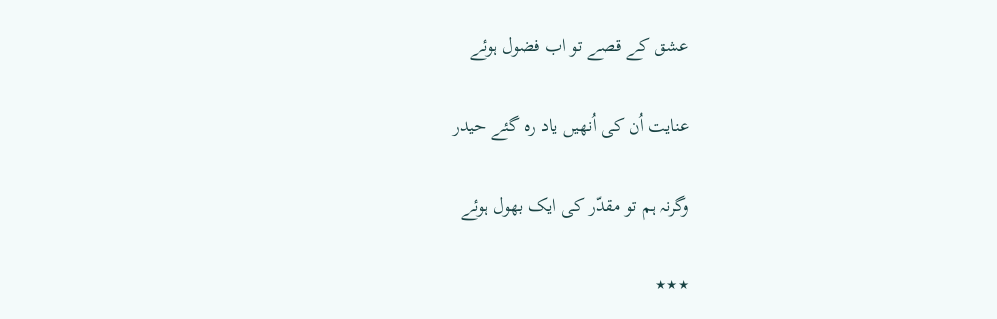عشق کے قصے تو اب فضول ہوئے

عنایت اُن کی اُنھیں یاد رہ گئے حیدر

وگرنہ ہم تو مقدّر کی ایک بھول ہوئے

٭٭٭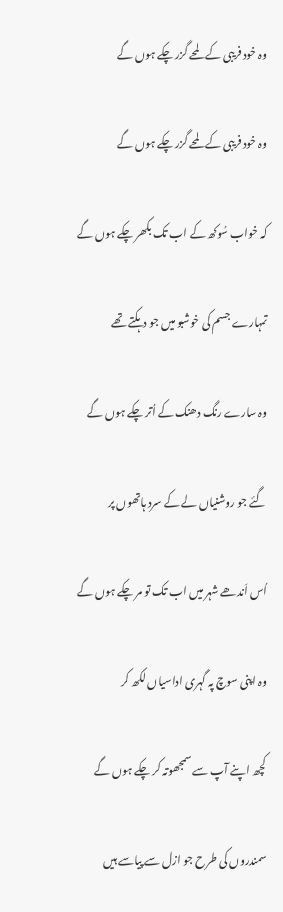وہ خود فریبی کے لمحے گزر چکے ہوں گے

وہ خود فریبی کے لمحے گزر چکے ہوں گے

کہ خواب سُوکھ کے اب تک بکھر چکے ہوں گے

تمہارے جسم کی خوشبو میں جو دہکتے تھے

وہ سارے رنگ دھنک کے اُتر چکے ہوں گے

گئے جو روشنیاں لے کے سرد ہاتھوں پر

اُس اَندھے شہر میں اب تک تو مر چکے ہوں گے

وہ اپنی سوچ پہ گہری اداسیاں لکھ کر

کچھ اپنے آپ سے سمجھوتہ کر چکے ہوں گے

سمندروں کی طرح جو ازل سے پیاسے ہیں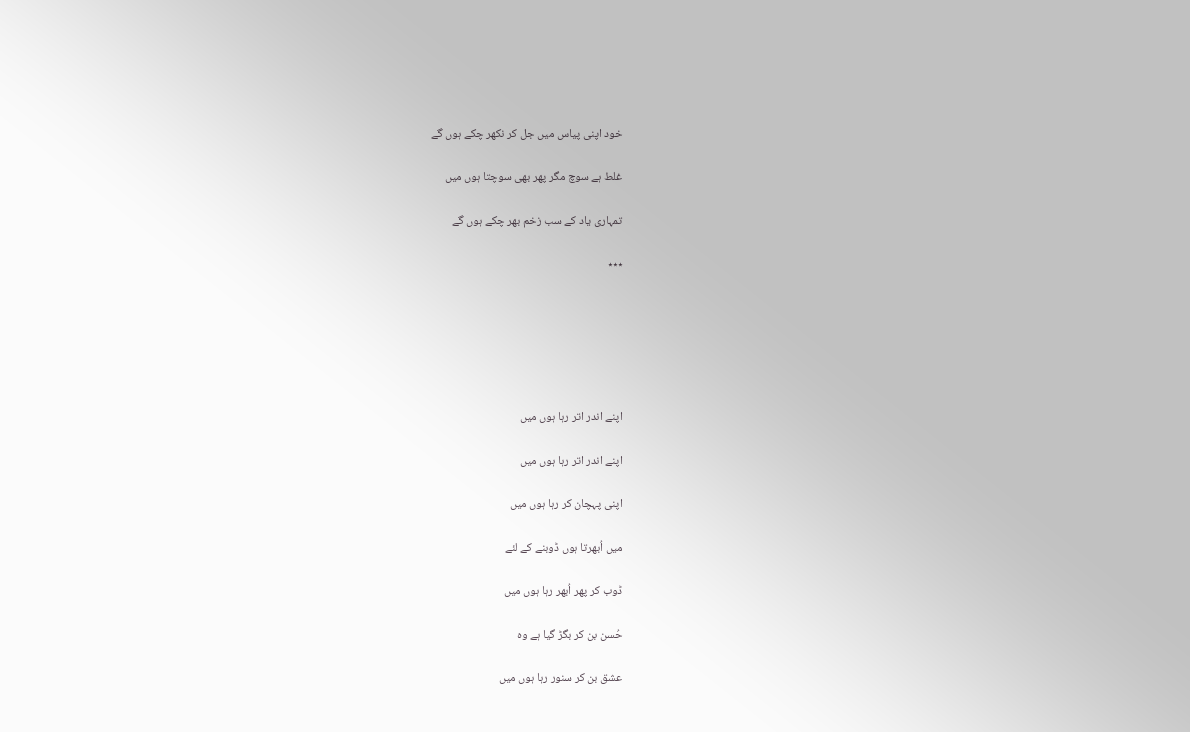خود اپنی پیاس میں جل کر نکھر چکے ہوں گے

غلط ہے سوچ مگر پھر بھی سوچتا ہوں میں

تمہاری یاد کے سب زخم بھر چکے ہوں گے

٭٭٭






اپنے اندر اتر رہا ہوں میں

اپنے اندر اتر رہا ہوں میں

اپنی پہچان کر رہا ہوں میں

میں اُبھرتا ہوں ڈوبنے کے لئے

ڈوب کر پھر اُبھر رہا ہوں میں

حُسن بن کر بگڑ گیا ہے وہ

عشق بن کر سنور رہا ہوں میں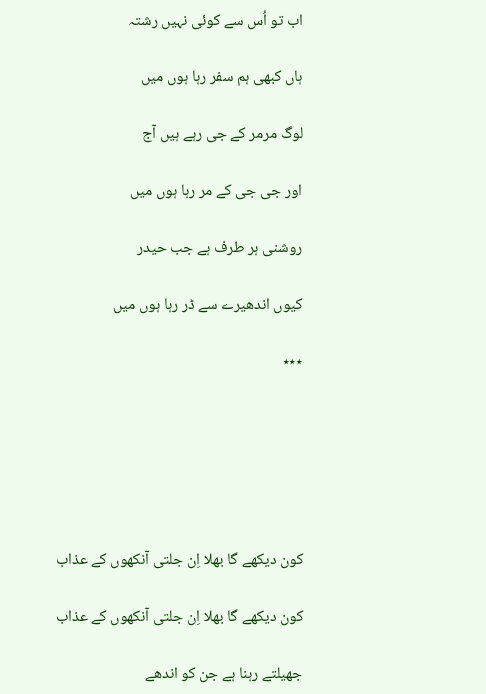اب تو اُس سے کوئی نہیں رشتہ

ہاں کبھی ہم سفر رہا ہوں میں

لوگ مرمر کے جی رہے ہیں آج

اور جی جی کے مر رہا ہوں میں

روشنی ہر طرف ہے جب حیدر

کیوں اندھیرے سے ڈر رہا ہوں میں

٭٭٭






کون دیکھے گا بھلا اِن جلتی آنکھوں کے عذاب

کون دیکھے گا بھلا اِن جلتی آنکھوں کے عذاب

جھیلتے رہنا ہے جن کو اندھے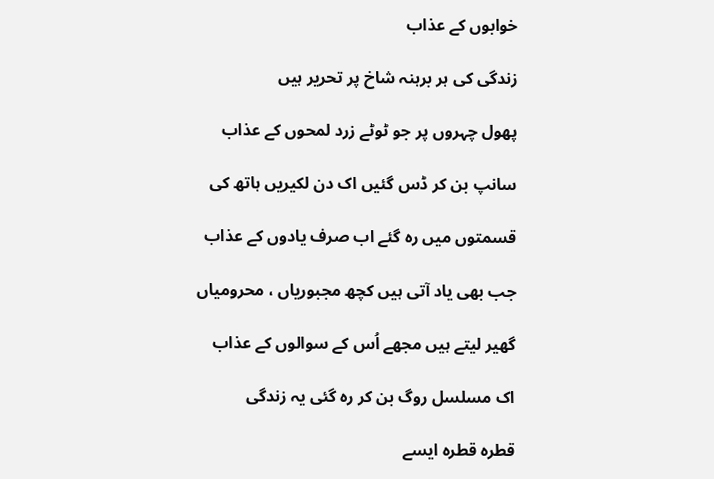خوابوں کے عذاب

زندگی کی ہر برہنہ شاخ پر تحریر ہیں

پھول چہروں پر جو ٹوٹے زرد لمحوں کے عذاب

سانپ بن کر ڈس گئیں اک دن لکیریں ہاتھ کی

قسمتوں میں رہ گئے اب صرف یادوں کے عذاب

جب بھی یاد آتی ہیں کچھ مجبوریاں ، محرومیاں

گھیر لیتے ہیں مجھے اُس کے سوالوں کے عذاب

اک مسلسل روگ بن کر رہ گئی یہ زندگی

قطرہ قطرہ ایسے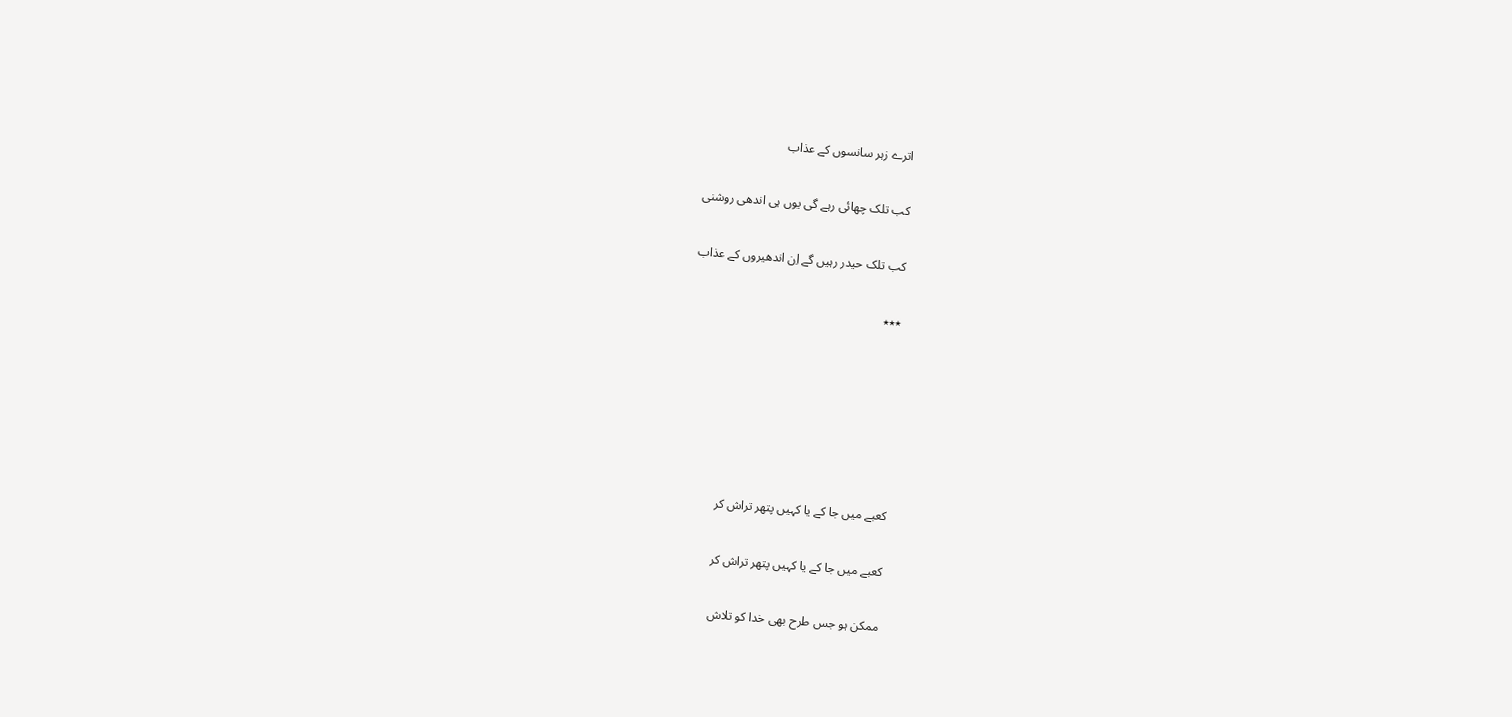اترے زہر سانسوں کے عذاب

کب تلک چھائی رہے گی یوں ہی اندھی روشنی

کب تلک حیدر رہیں گے اِن اندھیروں کے عذاب

٭٭٭






کعبے میں جا کے یا کہیں پتھر تراش کر

کعبے میں جا کے یا کہیں پتھر تراش کر

ممکن ہو جس طرح بھی خدا کو تلاش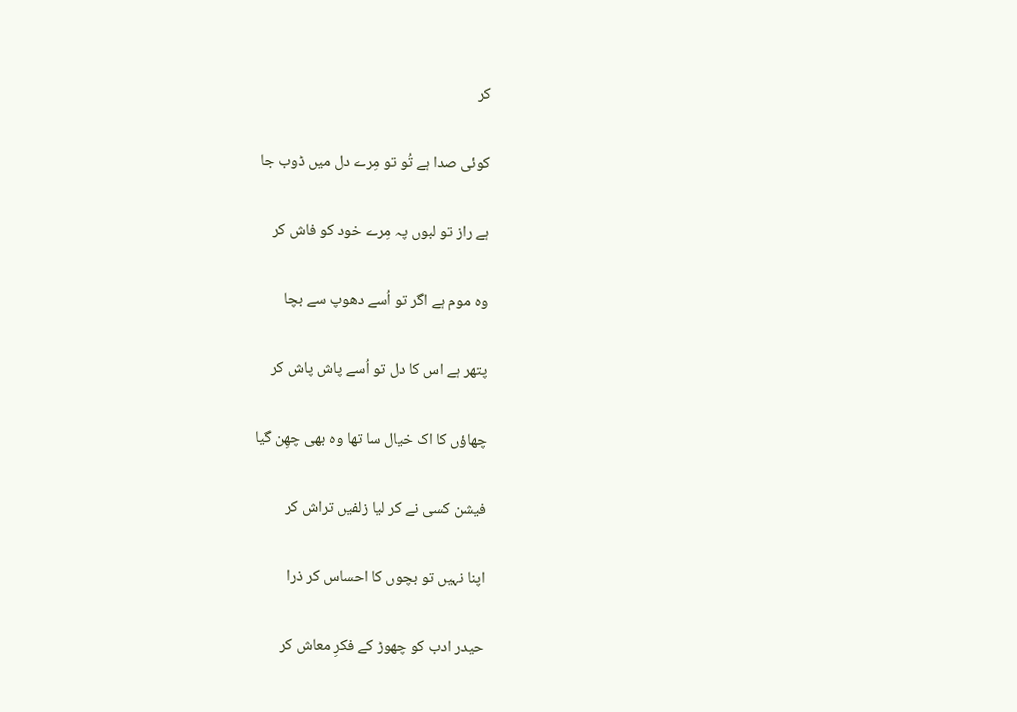کر

کوئی صدا ہے تُو تو مِرے دل میں ڈوب جا

ہے راز تو لبوں پہ مِرے خود کو فاش کر

وہ موم ہے اگر تو اُسے دھوپ سے بچا

پتھر ہے اس کا دل تو اُسے پاش پاش کر

چھاؤں کا اک خیال سا تھا وہ بھی چھِن گیا

فیشن کسی نے کر لیا زلفیں تراش کر

اپنا نہیں تو بچوں کا احساس کر ذرا

حیدر ادب کو چھوڑ کے فکرِ معاش کر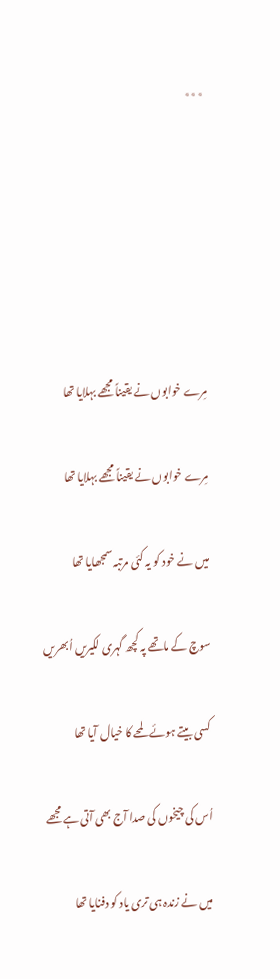٭٭٭






مِرے خوابوں نے یقیناً مجھے بہلایا تھا

مِرے خوابوں نے یقیناً مجھے بہلایا تھا

میں نے خود کو یہ کئی مرتبہ سمجھایا تھا

سوچ کے ماتھے پہ کچھ گہری لکیریں اُبھریں

کسی بیتے ہوئے لمحے کا خیال آیا تھا

اُس کی چیخوں کی صدا آج بھی آتی ہے مجھے

میں نے زندہ ہی تری یاد کو دفنایا تھا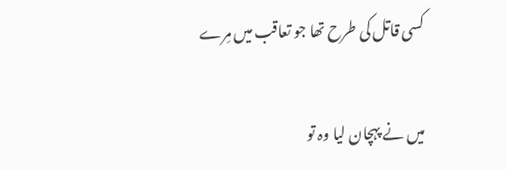کسی قاتل کی طرح تھا جو تعاقب میں مِرے

میں نے پہچان لیا وہ تو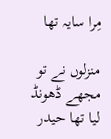مِرا سایہ تھا

منزلوں نے تو مجھے ڈھونڈ لیا تھا حیدر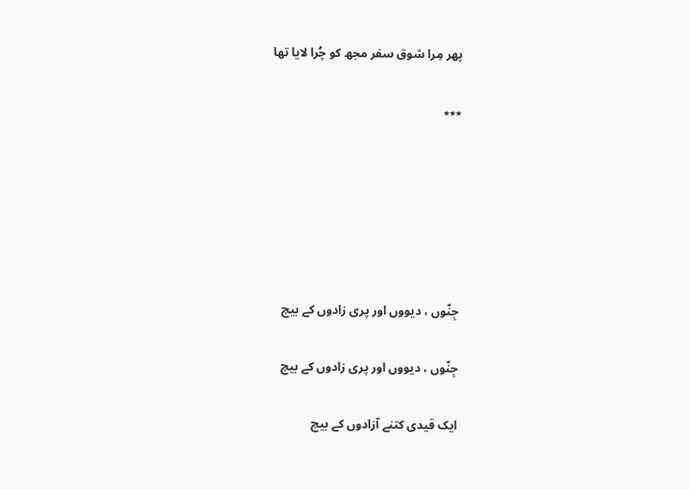پھر مِرا شوق سفر مجھ کو چُرا لایا تھا

٭٭٭






جِنّوں ، دیووں اور پری زادوں کے بیچ

جِنّوں ، دیووں اور پری زادوں کے بیچ

ایک قیدی کتنے آزادوں کے بیچ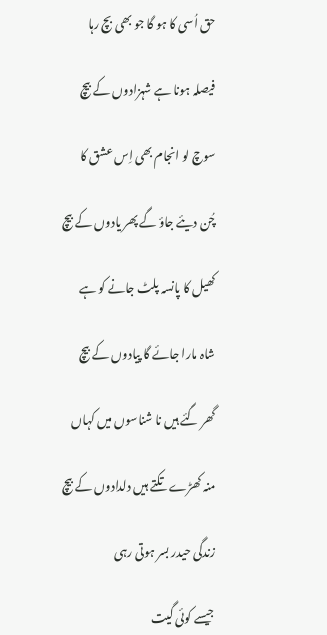حق اُسی کا ہو گا جو بھی بچ رہا

فیصلہ ہونا ہے شہزادوں کے بیچ

سوچ لو انجام بھی اِس عشق کا

چُن دیئے جاؤ گے پھر یادوں کے بیچ

کھیل کا پانسہ پلٹ جانے کو ہے

شاہ مارا جائے گا پیادوں کے بیچ

گھر گئے ہیں نا شناسوں میں کہاں

منہ کھڑے تکتے ہیں دلدادوں کے بیچ

زندگی حیدر بسر ہوتی رہی

جیسے کوئی گیت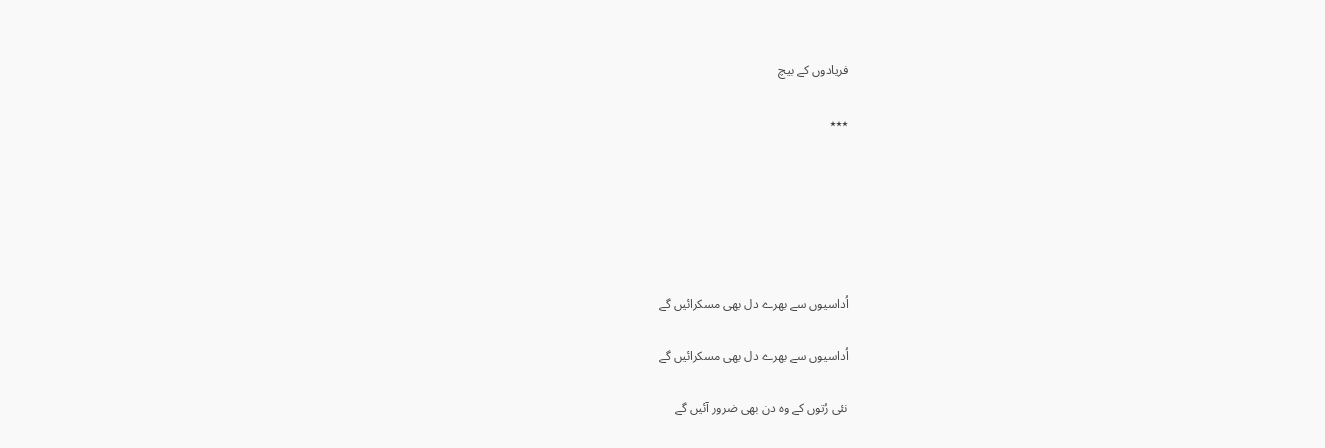فریادوں کے بیچ

٭٭٭






اُداسیوں سے بھرے دل بھی مسکرائیں گے

اُداسیوں سے بھرے دل بھی مسکرائیں گے

نئی رُتوں کے وہ دن بھی ضرور آئیں گے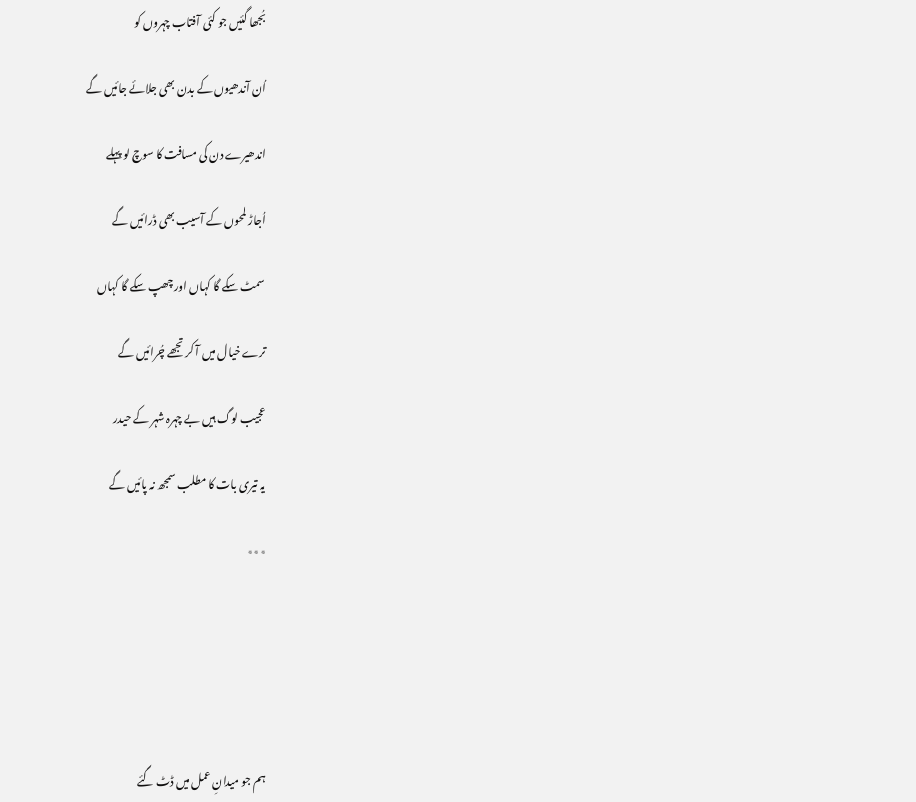بُجھا گئیں جو کئی آفتاب چہروں کو

اُن آندھیوں کے بدن بھی جلائے جائیں گے

اندھیرے دن کی مسافت کا سوچ لو پہلے

اُجاڑ لمحوں کے آسیب بھی ڈرائیں گے

سمٹ سکے گا کہاں اور چھپ سکے گا کہاں

ترے خیال میں آ کر تجھے چُرائیں گے

عجیب لوگ ہیں بے چہرہ شہر کے حیدر

یہ تیری بات کا مطلب سمجھ نہ پائیں گے

٭٭٭






ہم جو میدانِ عمل میں ڈٹ گئے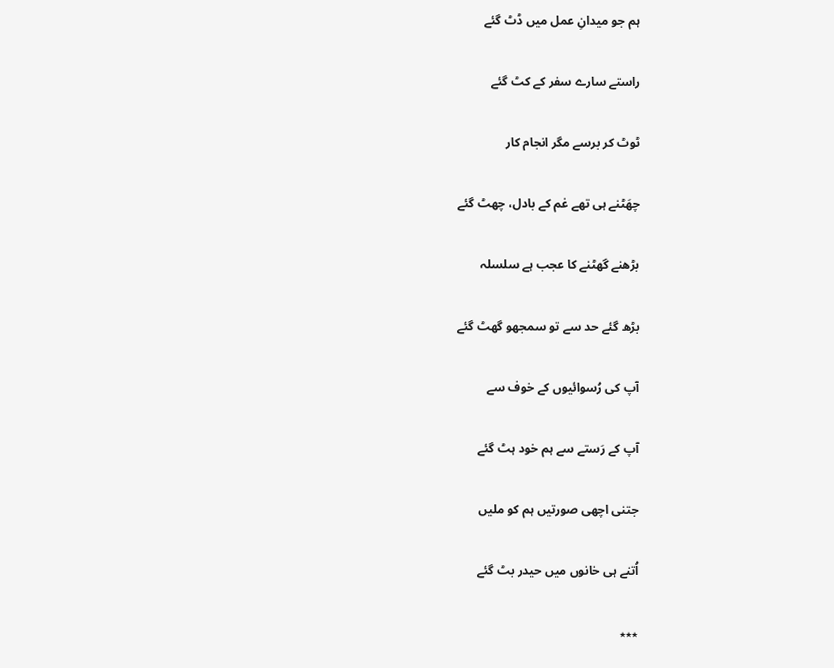ہم جو میدانِ عمل میں ڈٹ گئے

راستے سارے سفر کے کٹ گئے

ٹوٹ کر برسے مگر انجام کار

چھَٹنے ہی تھے غم کے بادل، چھٹ گئے

بڑھنے گھٹنے کا عجب ہے سلسلہ

بڑھ گئے حد سے تو سمجھو گھٹ گئے

آپ کی رُسوائیوں کے خوف سے

آپ کے رَستے سے ہم خود ہٹ گئے

جتنی اچھی صورتیں ہم کو ملیں

اُتنے ہی خانوں میں حیدر بٹ گئے

٭٭٭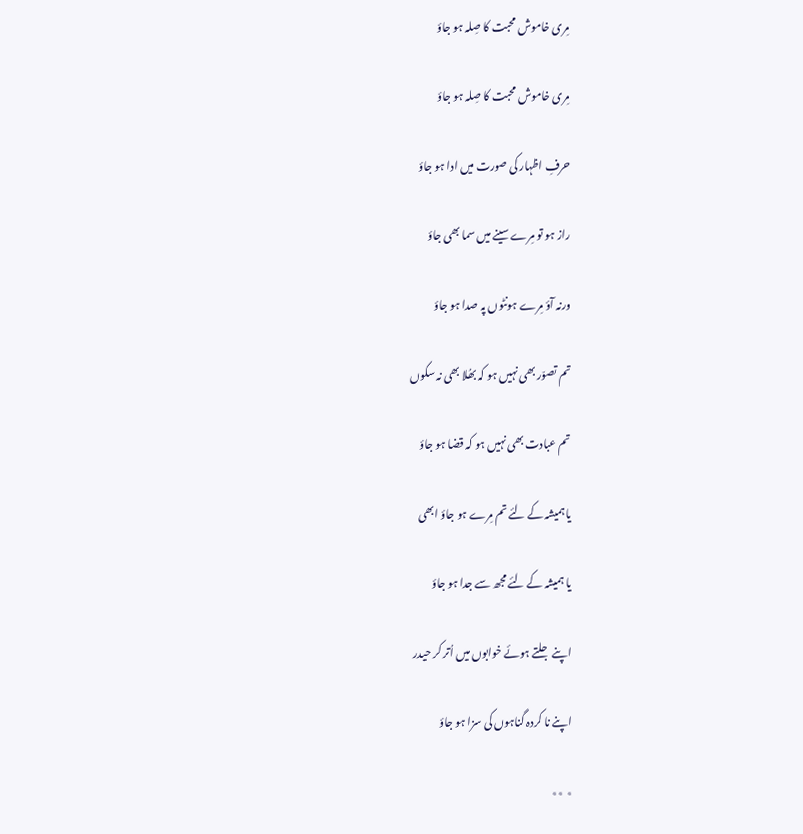مِری خاموش محبت کا صِلہ ہو جاؤ

مِری خاموش محبت کا صِلہ ہو جاؤ

حرفِ اظہار کی صورت میں ادا ہو جاؤ

راز ہو تو مِرے سینے میں سما بھی جاؤ

ورنہ آؤ مِرے ہونٹوں پہ صدا ہو جاؤ

تم تصوّر بھی نہیں ہو کہ بھُلا بھی نہ سکوں

تم عبادت بھی نہیں ہو کہ قضا ہو جاؤ

یا ہمیشہ کے لئے تم مِرے ہو جاؤ ابھی

یا ہمیشہ کے لئے مجھ سے جدا ہو جاؤ

اپنے جلتے ہوئے خوابوں میں اُتر کر حیدر

اپنے نا کردہ گناہوں کی سزا ہو جاؤ

٭ ٭٭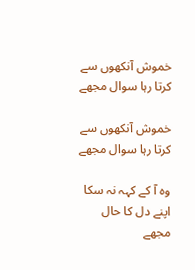خموش آنکھوں سے کرتا رہا سوال مجھے

خموش آنکھوں سے کرتا رہا سوال مجھے

وہ آ کے کہہ نہ سکا اپنے دل کا حال مجھے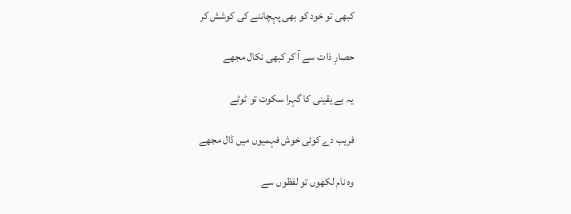کبھی تو خود کو بھی پہچاننے کی کوشش کر

حصارِ ذات سے آ کر کبھی نکال مجھے

یہ بے یقینی کا گہرا سکوت تو ٹوٹے

فریب دے کوئی خوش فہمیوں میں ڈال مجھے

وہ نام لکھوں تو لفظوں سے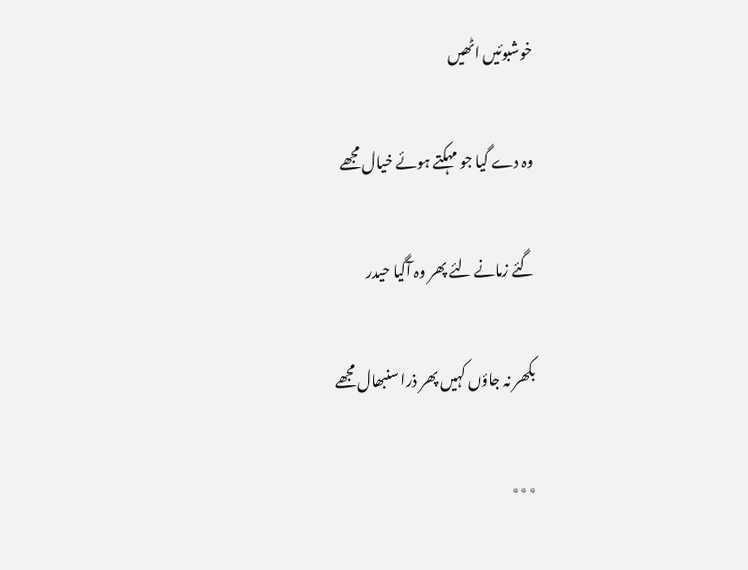خوشبوئیں اٹھیں

وہ دے گیا جو مہکتے ہوئے خیال مجھے

گئے زمانے لئے پھر وہ آگیا حیدر

بکھر نہ جاؤں کہیں پھر ذرا سنبھال مجھے

٭٭٭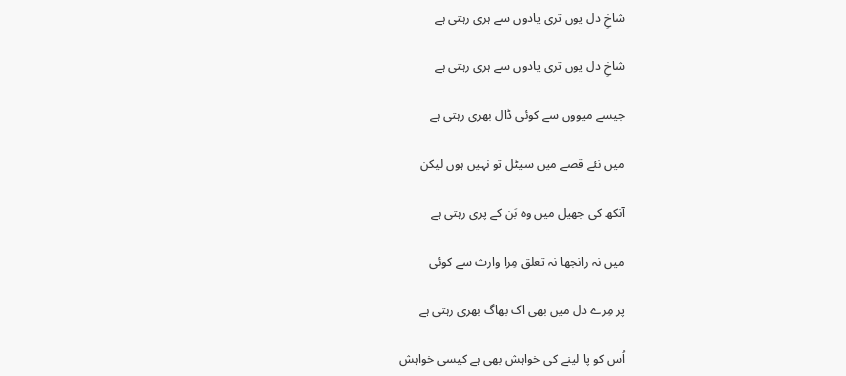شاخِ دل یوں تری یادوں سے ہری رہتی ہے

شاخِ دل یوں تری یادوں سے ہری رہتی ہے

جیسے میووں سے کوئی ڈال بھری رہتی ہے

میں نئے قصے میں سیٹل تو نہیں ہوں لیکن

آنکھ کی جھیل میں وہ بَن کے پری رہتی ہے

میں نہ رانجھا نہ تعلق مِرا وارث سے کوئی

پر مِرے دل میں بھی اک بھاگ بھری رہتی ہے

اُس کو پا لینے کی خواہش بھی ہے کیسی خواہش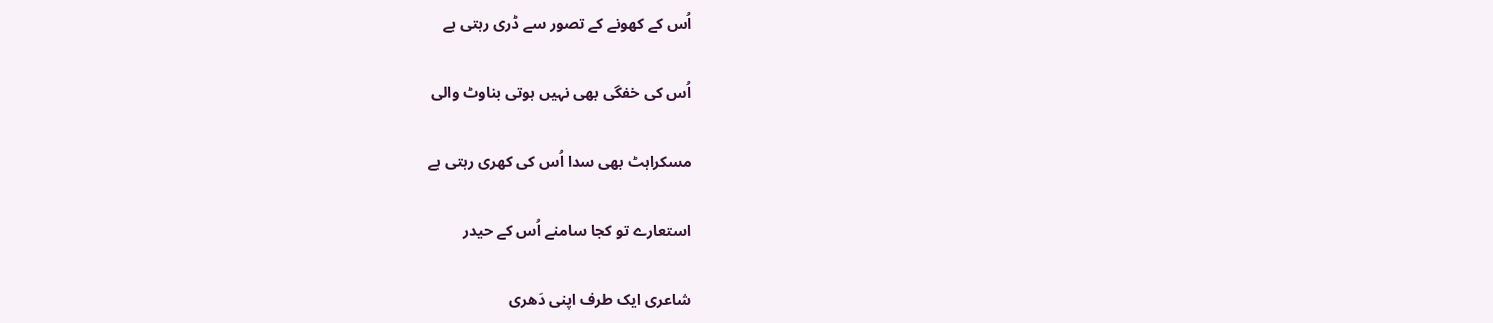اُس کے کھونے کے تصور سے ڈری رہتی ہے

اُس کی خفگی بھی نہیں ہوتی بناوٹ والی

مسکراہٹ بھی سدا اُس کی کھری رہتی ہے

استعارے تو کجا سامنے اُس کے حیدر

شاعری ایک طرف اپنی دَھری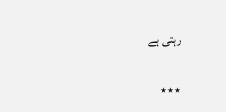رہتی ہے

٭٭٭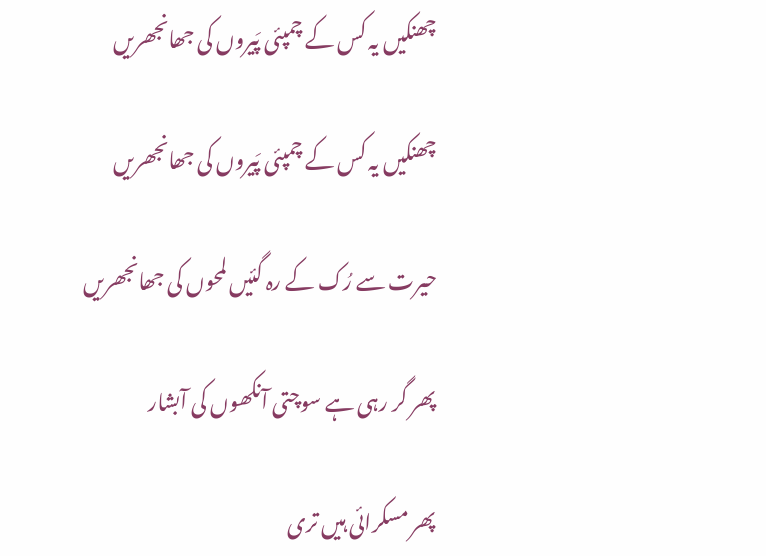چھنکیں یہ کس کے چمپئی پَیروں کی جھانجھریں

چھنکیں یہ کس کے چمپئی پَیروں کی جھانجھریں

حیرت سے رُک کے رہ گئیں لمحوں کی جھانجھریں

پھر گر رہی ہے سوچتی آنکھوں کی آبشار

پھر مسکرائی ہیں تری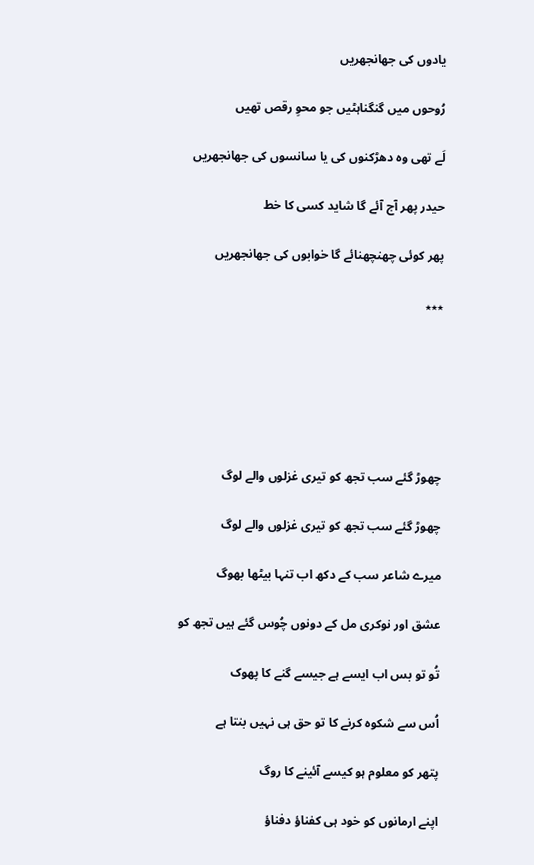یادوں کی جھانجھریں

رُوحوں میں گنگناہٹیں جو محوِ رقص تھیں

لَے تھی وہ دھڑکنوں کی یا سانسوں کی جھانجھریں

حیدر پھر آج آئے گا شاید کسی کا خط

پھر کوئی چھنچھنائے گا خوابوں کی جھانجھریں

٭٭٭






چھوڑ گئے سب تجھ کو تیری غزلوں والے لوگ

چھوڑ گئے سب تجھ کو تیری غزلوں والے لوگ

میرے شاعر سب کے دکھ اب تنہا بیٹھا بھوگ

عشق اور نوکری مل کے دونوں چُوس گئے ہیں تجھ کو

تُو تو بس اب ایسے ہے جیسے گنے کا پھوک

اُس سے شکوہ کرنے کا تو حق ہی نہیں بنتا ہے

پتھر کو معلوم ہو کیسے آئینے کا روگ

اپنے ارمانوں کو خود ہی کفناؤ دفناؤ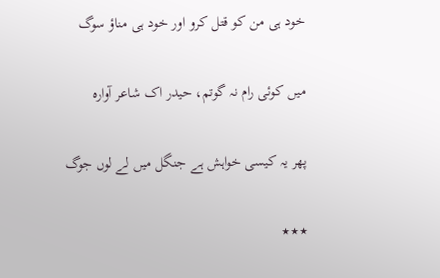خود ہی من کو قتل کرو اور خود ہی مناؤ سوگ

میں کوئی رام نہ گوتم، حیدر اک شاعر آوارہ

پھر یہ کیسی خواہش ہے جنگل میں لے لوں جوگ

٭٭٭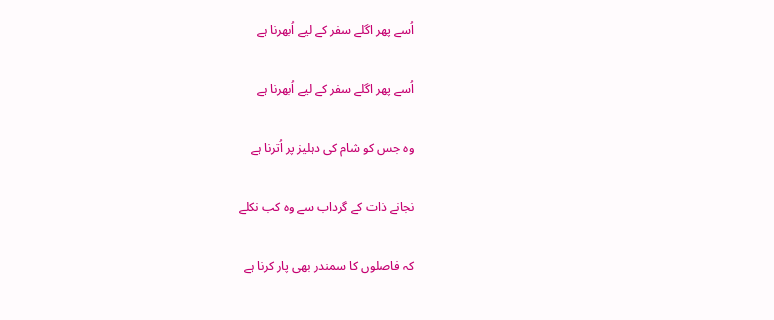اُسے پھر اگلے سفر کے لیے اُبھرنا ہے

اُسے پھر اگلے سفر کے لیے اُبھرنا ہے

وہ جس کو شام کی دہلیز پر اُترنا ہے

نجانے ذات کے گرداب سے وہ کب نکلے

کہ فاصلوں کا سمندر بھی پار کرنا ہے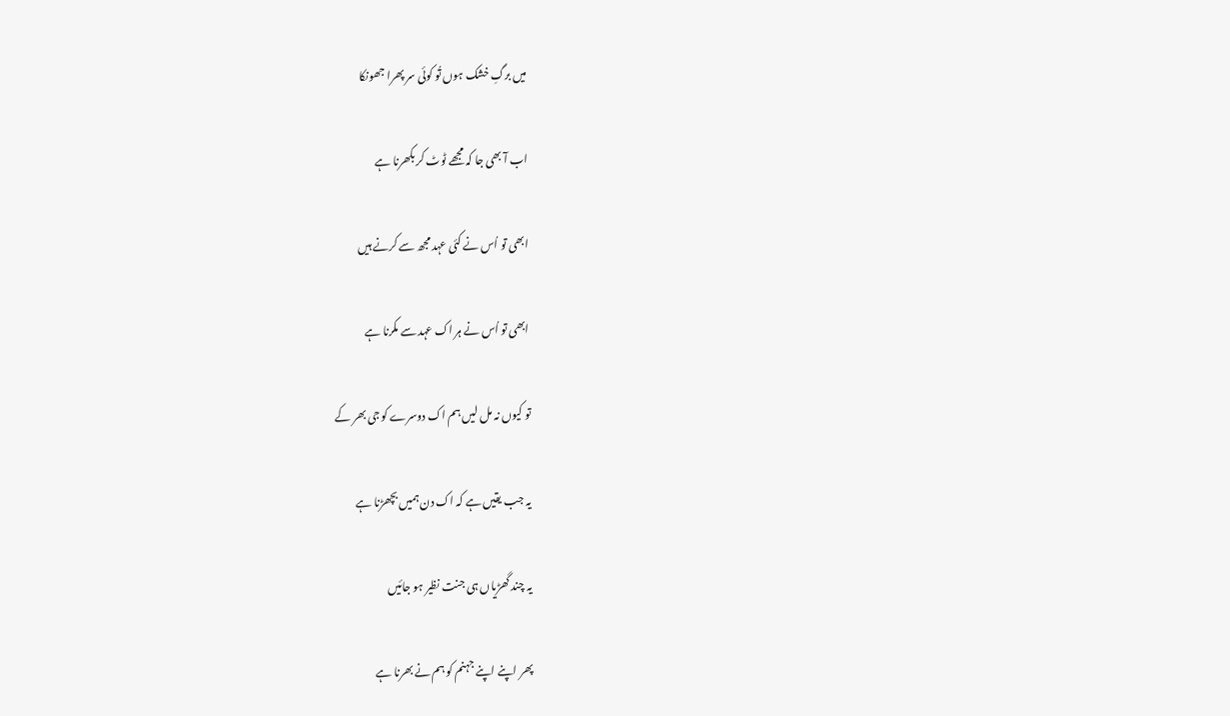میں برگِ خشک ہوں تُو کوئی سر پھرا جھونکا

اب آ بھی جا کہ مجھے ٹوٹ کر بکھرنا ہے

ابھی تو اُس نے کئی عہد مجھ سے کرنے ہیں

ابھی تو اُس نے ہر اک عہد سے مکرنا ہے

تو کیوں نہ مل لیں ہم اک دوسرے کو جی بھر کے

یہ جب یقیں ہے کہ اک دن ہمیں بچھڑنا ہے

یہ چند گھڑیاں ہی جنت نظیر ہو جائیں

پھر اپنے اپنے جہنم کو ہم نے بھرنا ہے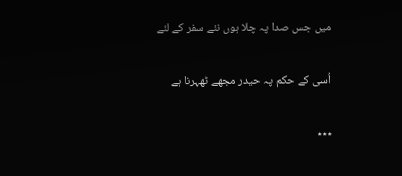میں جس صدا پہ چلا ہوں نئے سفر کے لئے

اُسی کے حکم پہ حیدر مجھے ٹھہرنا ہے

٭٭٭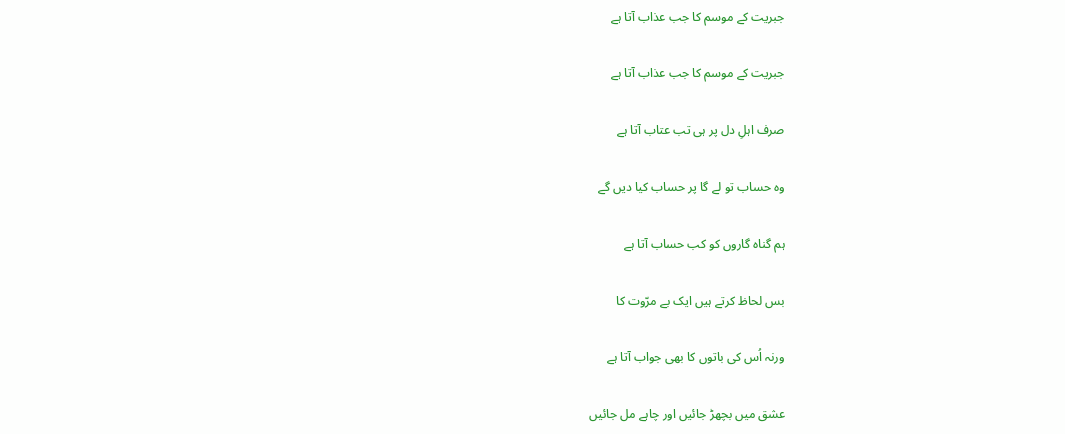جبریت کے موسم کا جب عذاب آتا ہے

جبریت کے موسم کا جب عذاب آتا ہے

صرف اہلِ دل پر ہی تب عتاب آتا ہے

وہ حساب تو لے گا پر حساب کیا دیں گے

ہم گناہ گاروں کو کب حساب آتا ہے

بس لحاظ کرتے ہیں ایک بے مرّوت کا

ورنہ اُس کی باتوں کا بھی جواب آتا ہے

عشق میں بچھڑ جائیں اور چاہے مل جائیں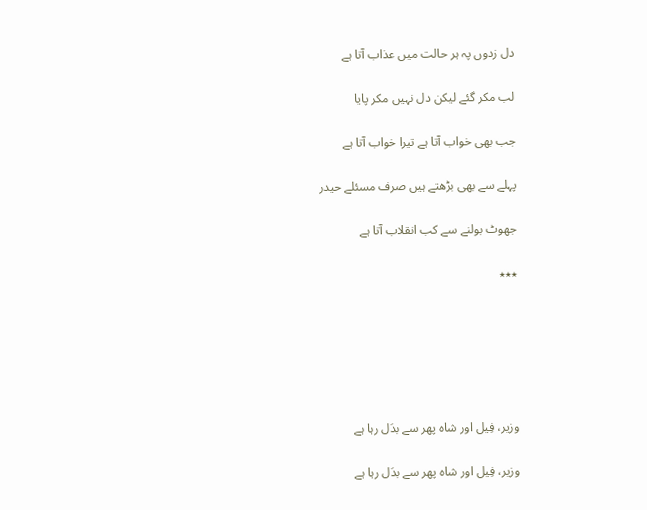دل زدوں پہ ہر حالت میں عذاب آتا ہے

لب مکر گئے لیکن دل نہیں مکر پایا

جب بھی خواب آتا ہے تیرا خواب آتا ہے

پہلے سے بھی بڑھتے ہیں صرف مسئلے حیدر

جھوٹ بولنے سے کب انقلاب آتا ہے

٭٭٭






وزیر، فِیل اور شاہ پھر سے بدَل رہا ہے

وزیر، فِیل اور شاہ پھر سے بدَل رہا ہے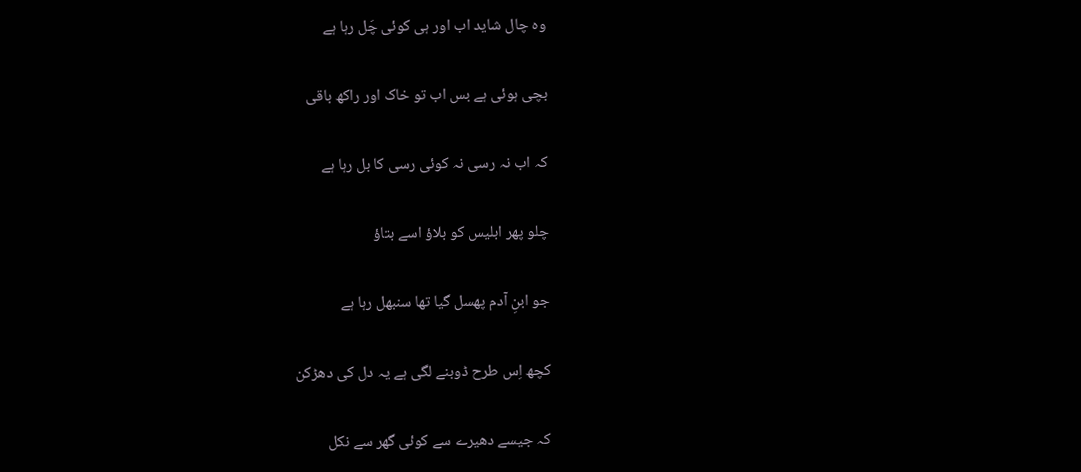وہ چال شاید اب اور ہی کوئی چَل رہا ہے

بچی ہوئی ہے بس اب تو خاک اور راکھ باقی

کہ اب نہ رسی نہ کوئی رسی کا بل رہا ہے

چلو پھر ابلیس کو بلاؤ اسے بتاؤ

جو ابنِ آدم پھسل گیا تھا سنبھل رہا ہے

کچھ اِس طرح ڈوبنے لگی ہے یہ دل کی دھڑکن

کہ جیسے دھیرے سے کوئی گھر سے نکل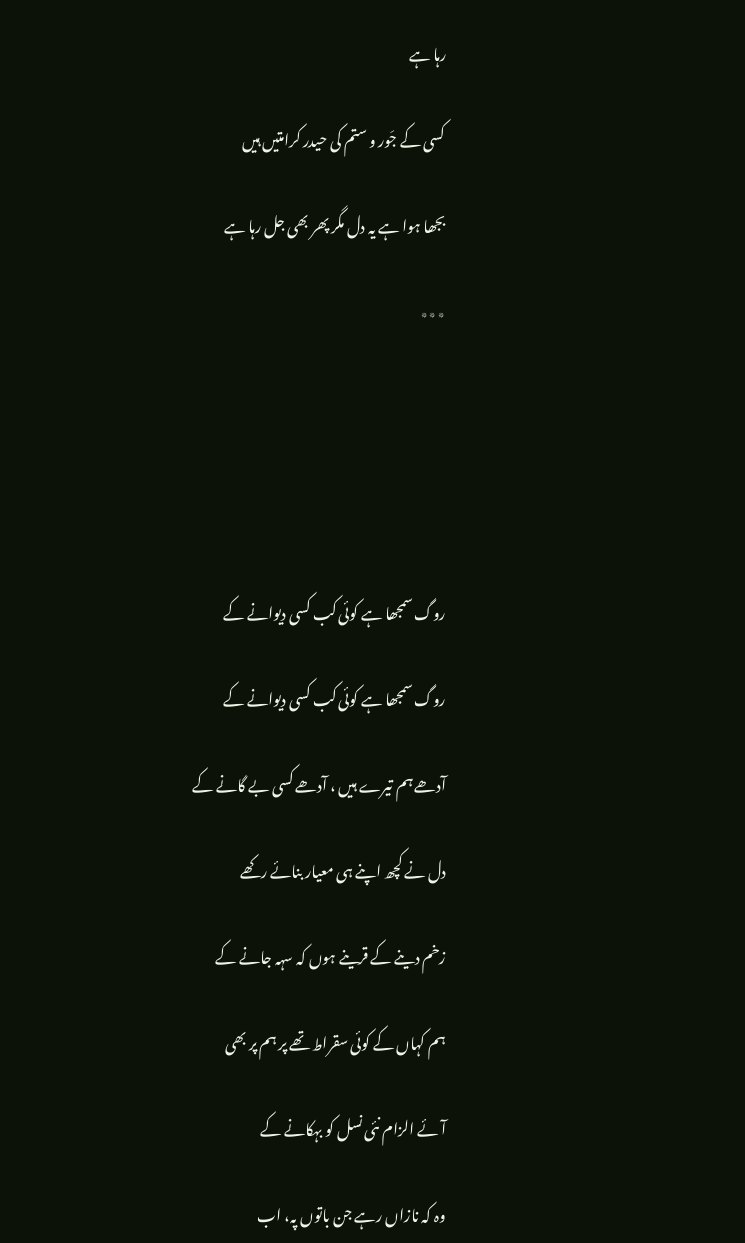رہا ہے

کسی کے جَور و ستم کی حیدر کرامتیں ہیں

بجھا ہوا ہے یہ دل مگر پھر بھی جل رہا ہے

٭٭٭






روگ سمجھا ہے کوئی کب کسی دیوانے کے

روگ سمجھا ہے کوئی کب کسی دیوانے کے

آدھے ہم تیرے ہیں ، آدھے کسی بے گانے کے

دل نے کچھ اپنے ہی معیار بنائے رکھے

زخم دینے کے قرینے ہوں کہ سہہ جانے کے

ہم کہاں کے کوئی سقراط تھے پر ہم پر بھی

آئے الزام نئی نسل کو بہکانے کے

وہ کہ نازاں رہے جن باتوں پہ، اب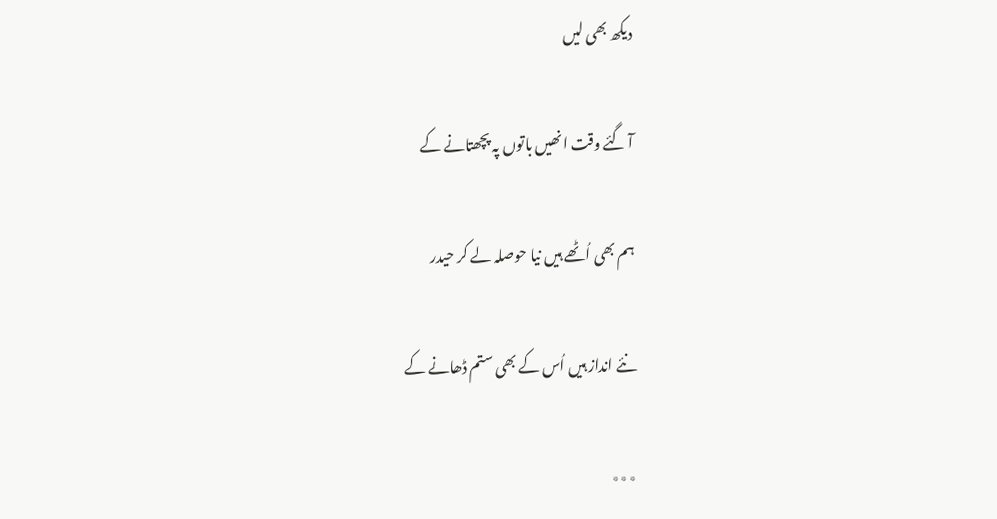دیکھ بھی لیں

آ گئے وقت انھیں باتوں پہ پچھتانے کے

ہم بھی اُٹھے ہیں نیا حوصلہ لے کر حیدر

نئے انداز ہیں اُس کے بھی ستم ڈھانے کے

٭٭٭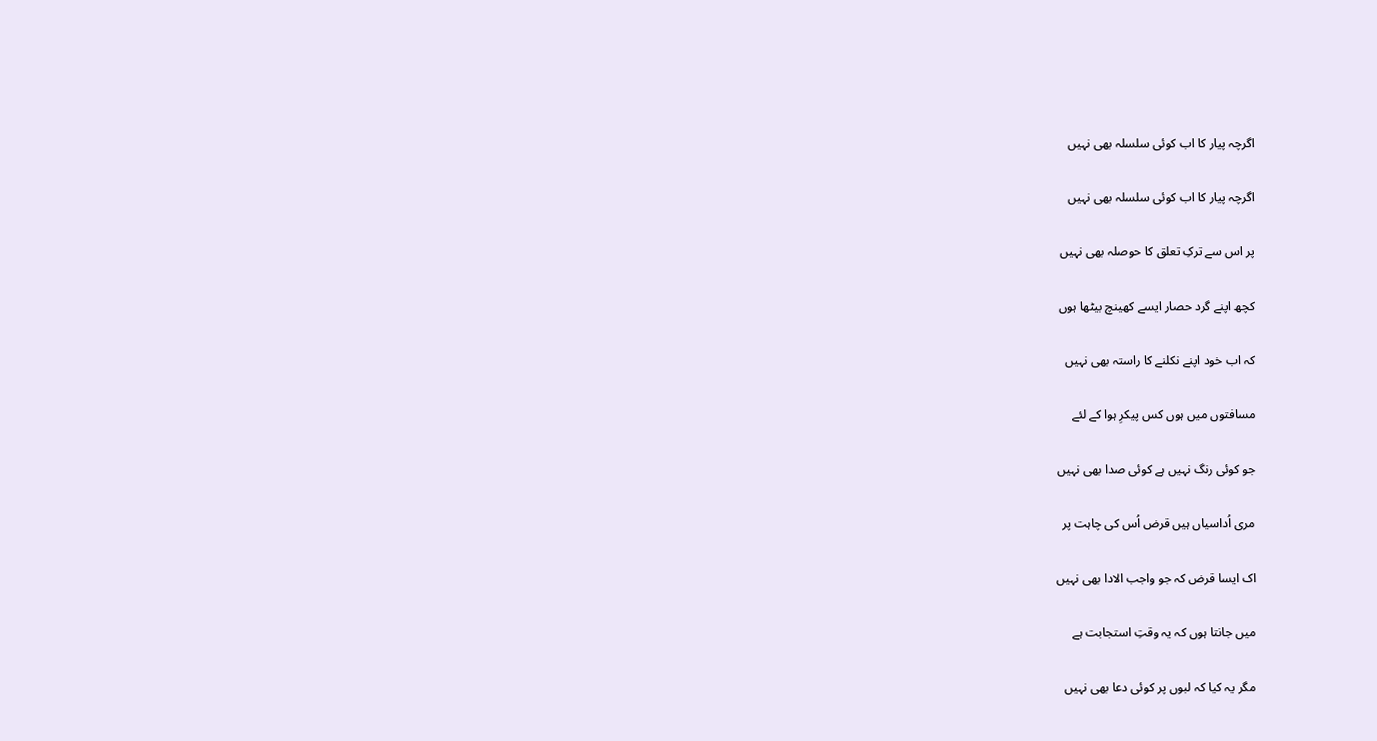اگرچہ پیار کا اب کوئی سلسلہ بھی نہیں

اگرچہ پیار کا اب کوئی سلسلہ بھی نہیں

پر اس سے ترکِ تعلق کا حوصلہ بھی نہیں

کچھ اپنے گرد حصار ایسے کھینچ بیٹھا ہوں

کہ اب خود اپنے نکلنے کا راستہ بھی نہیں

مسافتوں میں ہوں کس پیکرِ ہوا کے لئے

جو کوئی رنگ نہیں ہے کوئی صدا بھی نہیں

مری اُداسیاں ہیں قرض اُس کی چاہت پر

اک ایسا قرض کہ جو واجب الادا بھی نہیں

میں جانتا ہوں کہ یہ وقتِ استجابت ہے

مگر یہ کیا کہ لبوں پر کوئی دعا بھی نہیں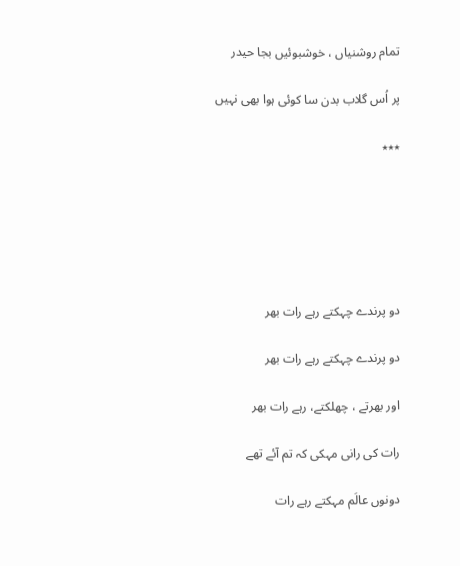تمام روشنیاں ، خوشبوئیں بجا حیدر

پر اُس گلاب بدن سا کوئی ہوا بھی نہیں

٭٭٭






دو پرندے چہکتے رہے رات بھر

دو پرندے چہکتے رہے رات بھر

اور بھرتے ، چھلکتے، رہے رات بھر

رات کی رانی مہکی کہ تم آئے تھے

دونوں عالَم مہکتے رہے رات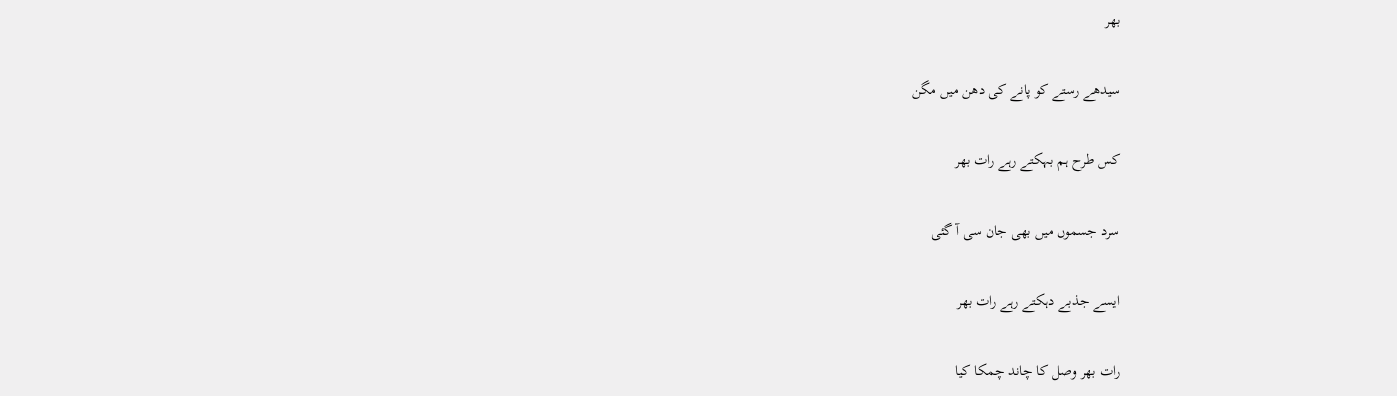بھر

سیدھے رستے کو پانے کی دھن میں مگن

کس طرح ہم بہکتے رہے رات بھر

سرد جسموں میں بھی جان سی آ گئی

ایسے جذبے دہکتے رہے رات بھر

رات بھر وصل کا چاند چمکا کیا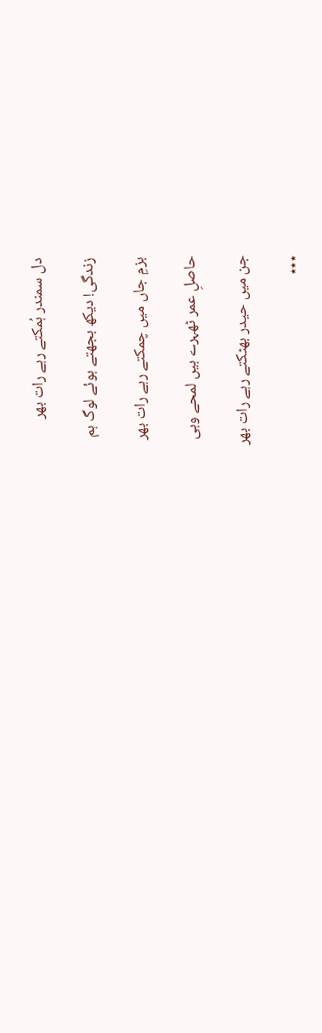دل سمندر ہُمکتے رہے رات بھر

زندگی! دیکھ بجھتے ہوئے لوگ ہم

بزمِ جاں میں چمکتے رہے رات بھر

حاصلِ عمر ٹھہرے ہیں لمحے وہی

جن میں حیدر بھٹکتے رہے رات بھر

٭٭٭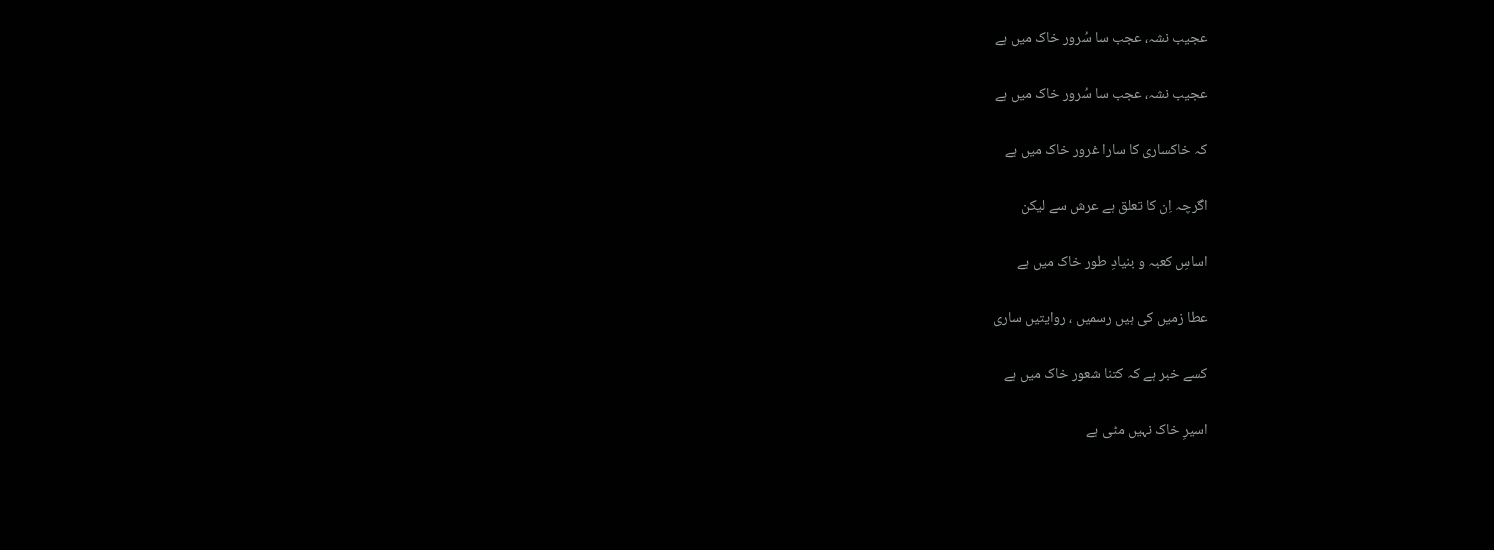عجیب نشہ، عجب سا سُرور خاک میں ہے

عجیب نشہ، عجب سا سُرور خاک میں ہے

کہ خاکساری کا سارا غرور خاک میں ہے

اگرچہ اِن کا تعلق ہے عرش سے لیکن

اساسِ کعبہ و بنیادِ طور خاک میں ہے

عطا زمیں کی ہیں رسمیں ، روایتیں ساری

کسے خبر ہے کہ کتنا شعور خاک میں ہے

اسیرِ خاک نہیں مٹی ہے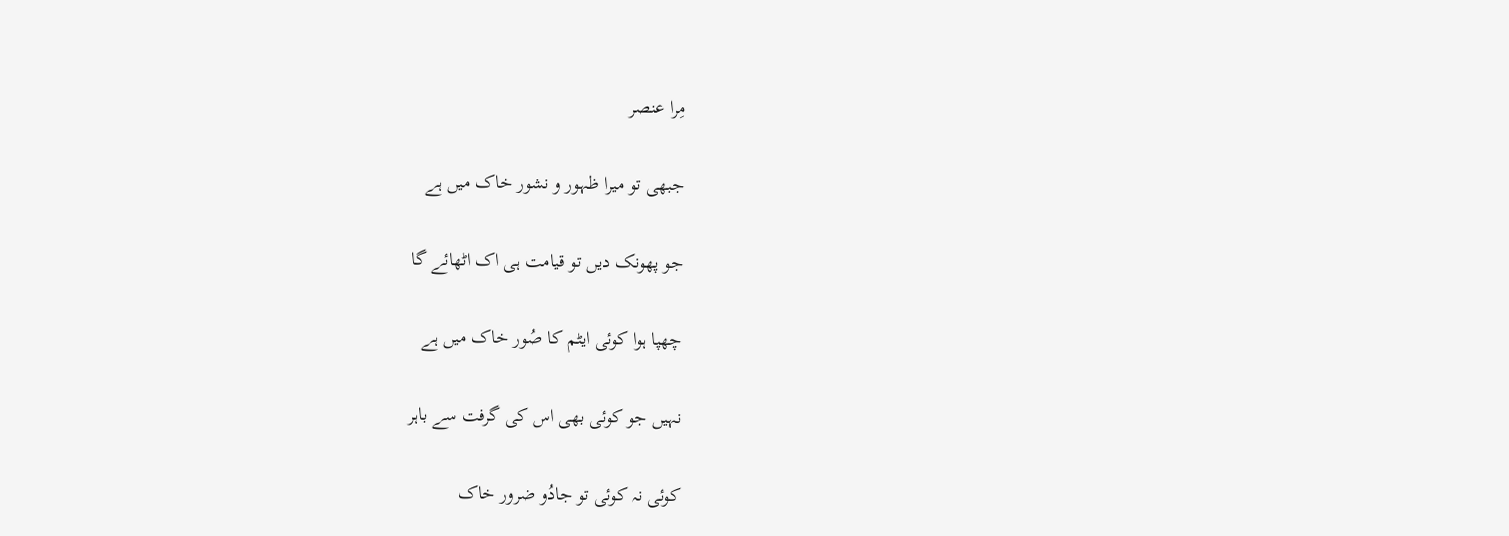مِرا عنصر

جبھی تو میرا ظہور و نشور خاک میں ہے

جو پھونک دیں تو قیامت ہی اک اٹھائے گا

چھپا ہوا کوئی ایٹم کا صُور خاک میں ہے

نہیں جو کوئی بھی اس کی گرفت سے باہر

کوئی نہ کوئی تو جادُو ضرور خاک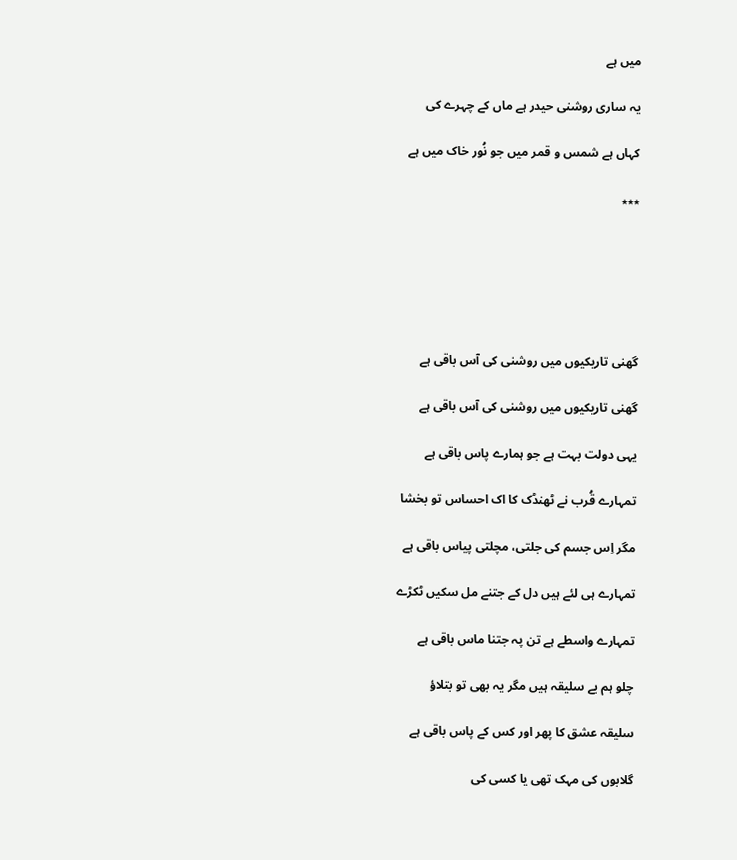میں ہے

یہ ساری روشنی حیدر ہے ماں کے چہرے کی

کہاں ہے شمس و قمر میں جو نُور خاک میں ہے

٭٭٭






گھنی تاریکیوں میں روشنی کی آس باقی ہے

گھنی تاریکیوں میں روشنی کی آس باقی ہے

یہی دولت بہت ہے جو ہمارے پاس باقی ہے

تمہارے قُرب نے ٹھنڈک کا اک احساس تو بخشا

مگر اِس جسم کی جلتی، مچلتی پیاس باقی ہے

تمہارے ہی لئے ہیں دل کے جتنے مل سکیں ٹکڑے

تمہارے واسطے ہے تن پہ جتنا ماس باقی ہے

چلو ہم بے سلیقہ ہیں مگر یہ بھی تو بتلاؤ

سلیقہ عشق کا پھر اور کس کے پاس باقی ہے

گلابوں کی مہک تھی یا کسی کی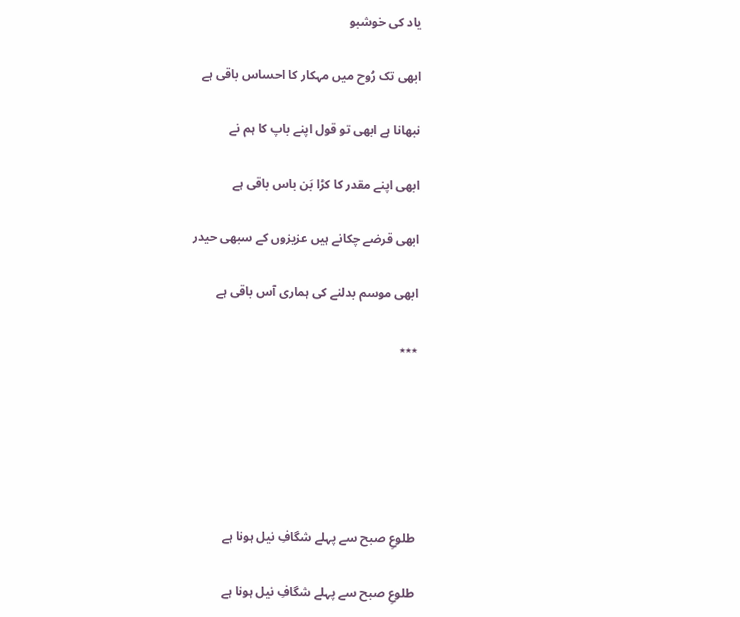یاد کی خوشبو

ابھی تک رُوح میں مہکار کا احساس باقی ہے

نبھانا ہے ابھی تو قول اپنے باپ کا ہم نے

ابھی اپنے مقدر کا کڑا بَن باس باقی ہے

ابھی قرضے چکانے ہیں عزیزوں کے سبھی حیدر

ابھی موسم بدلنے کی ہماری آس باقی ہے

٭٭٭






طلوعِ صبح سے پہلے شگافِ نیل ہونا ہے

طلوعِ صبح سے پہلے شگافِ نیل ہونا ہے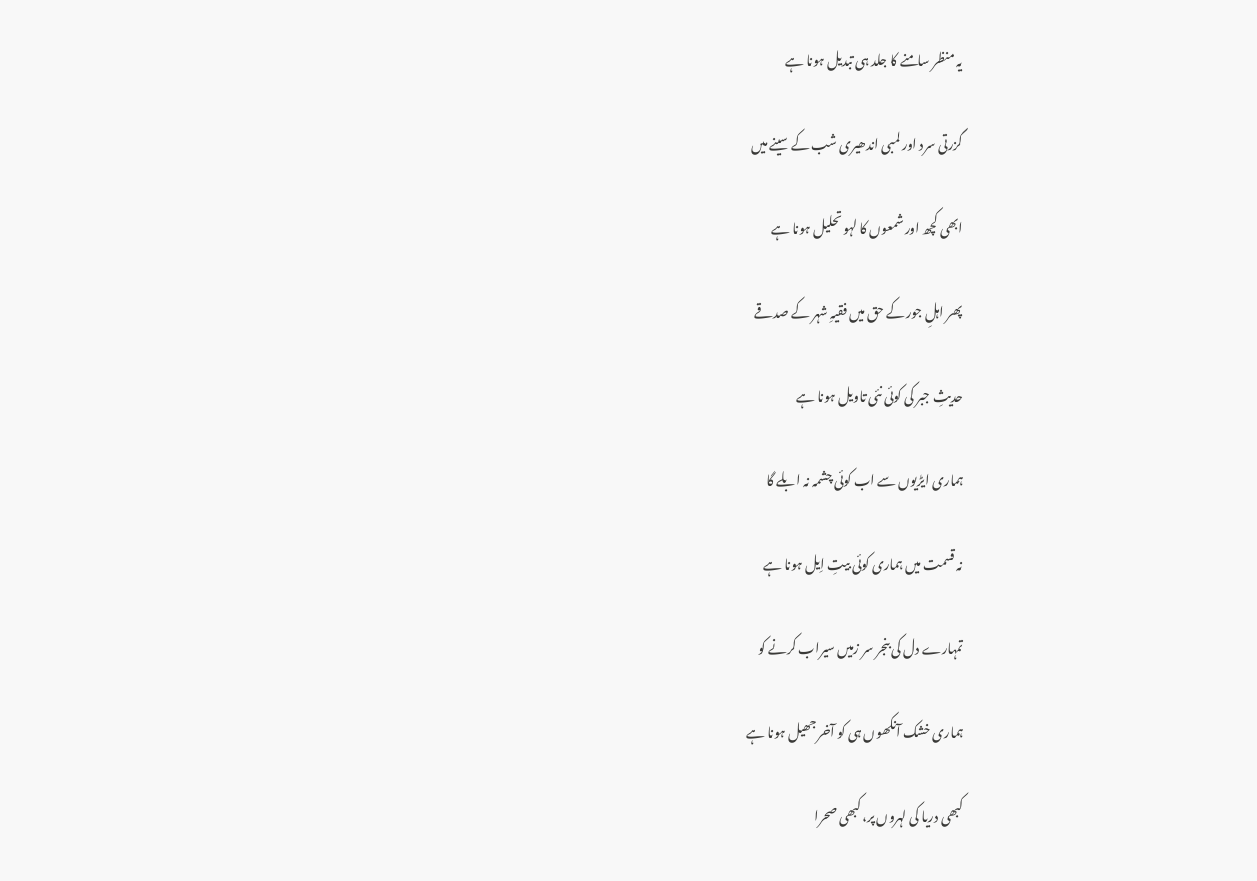یہ منظر سامنے کا جلد ہی تبدیل ہونا ہے

گزرتی سرد اور لمبی اندھیری شب کے سینے میں

ابھی کچھ اور شمعوں کا لہو تحلیل ہونا ہے

پھر اہلِ جور کے حق میں فقیہِ شہر کے صدقے

حدیثِ جبر کی کوئی نئی تاویل ہونا ہے

ہماری ایڑیوں سے اب کوئی چشمہ نہ ابلے گا

نہ قسمت میں ہماری کوئی بیتِ اِیل ہونا ہے

تمہارے دل کی بنجر سر زمیں سیراب کرنے کو

ہماری خشک آنکھوں ہی کو آخر جھیل ہونا ہے

کبھی دریا کی لہروں پر، کبھی صحرا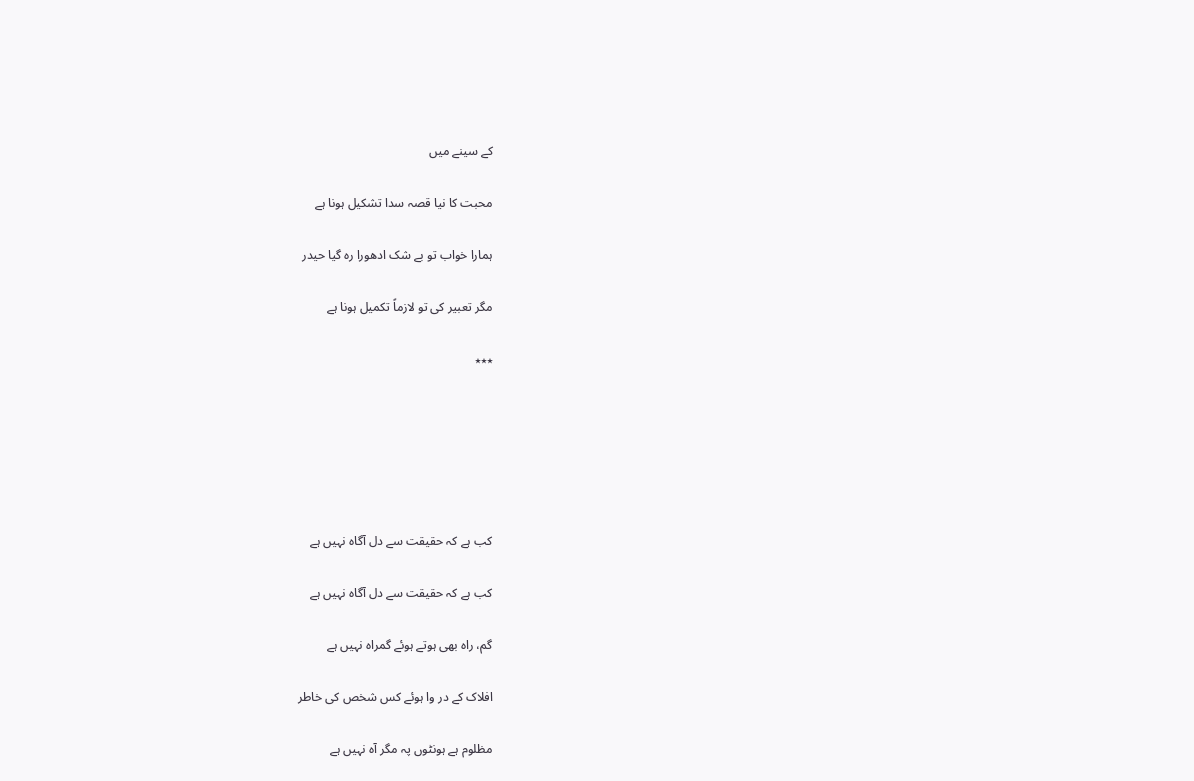کے سینے میں

محبت کا نیا قصہ سدا تشکیل ہونا ہے

ہمارا خواب تو بے شک ادھورا رہ گیا حیدر

مگر تعبیر کی تو لازماً تکمیل ہونا ہے

٭٭٭






کب ہے کہ حقیقت سے دل آگاہ نہیں ہے

کب ہے کہ حقیقت سے دل آگاہ نہیں ہے

گم، راہ بھی ہوتے ہوئے گمراہ نہیں ہے

افلاک کے در وا ہوئے کس شخص کی خاطر

مظلوم ہے ہونٹوں پہ مگر آہ نہیں ہے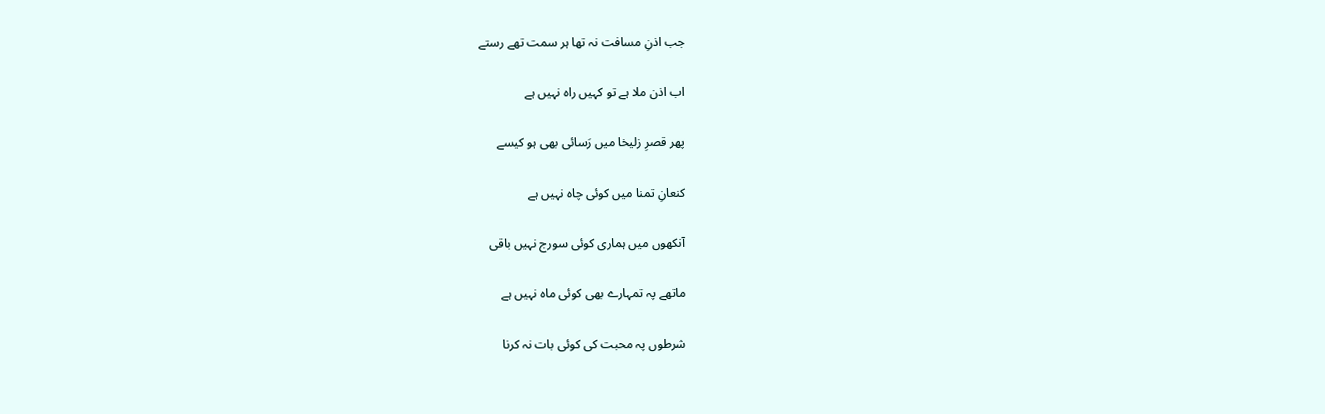جب اذنِ مسافت نہ تھا ہر سمت تھے رستے

اب اذن ملا ہے تو کہیں راہ نہیں ہے

پھر قصرِ زلیخا میں رَسائی بھی ہو کیسے

کنعانِ تمنا میں کوئی چاہ نہیں ہے

آنکھوں میں ہماری کوئی سورج نہیں باقی

ماتھے پہ تمہارے بھی کوئی ماہ نہیں ہے

شرطوں پہ محبت کی کوئی بات نہ کرنا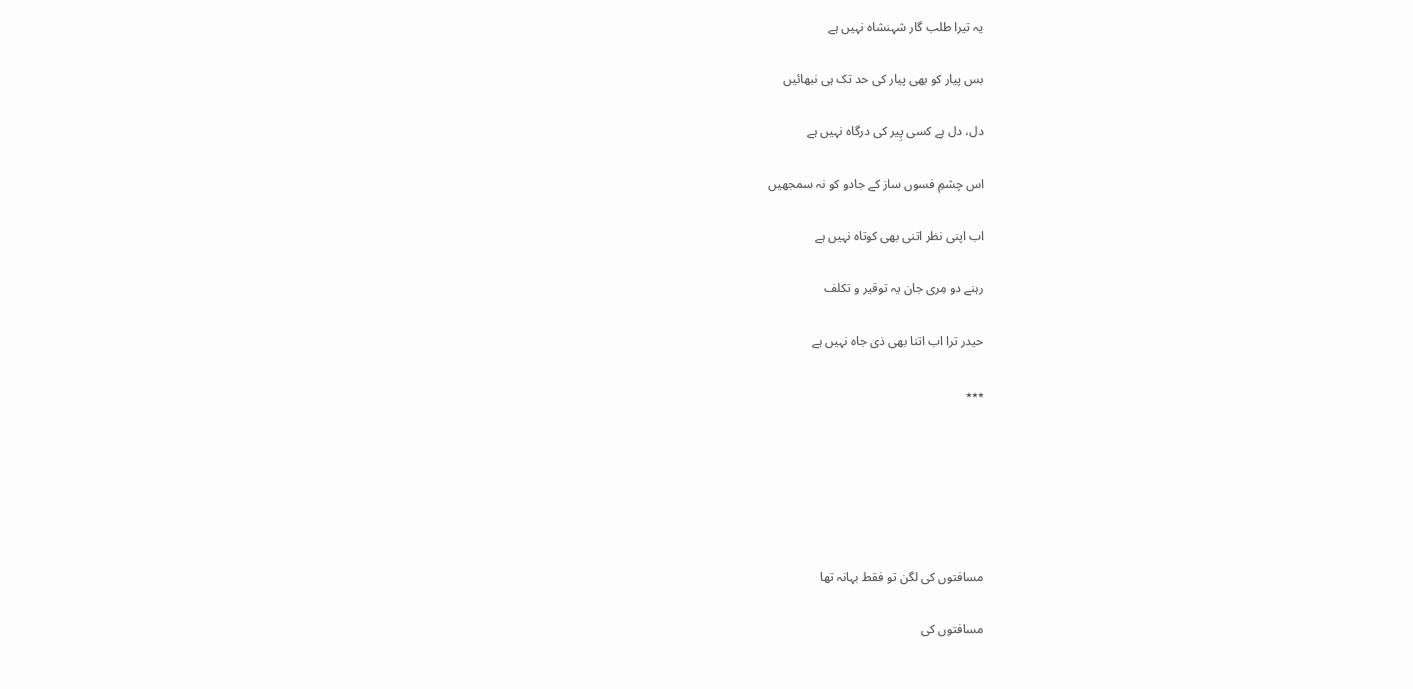یہ تیرا طلب گار شہنشاہ نہیں ہے

بس پیار کو بھی پیار کی حد تک ہی نبھائیں

دل، دل ہے کسی پِیر کی درگاہ نہیں ہے

اس چشمِ فسوں ساز کے جادو کو نہ سمجھیں

اب اپنی نظر اتنی بھی کوتاہ نہیں ہے

رہنے دو مِری جان یہ توقیر و تکلف

حیدر ترا اب اتنا بھی ذی جاہ نہیں ہے

٭٭٭






مسافتوں کی لگن تو فقط بہانہ تھا

مسافتوں کی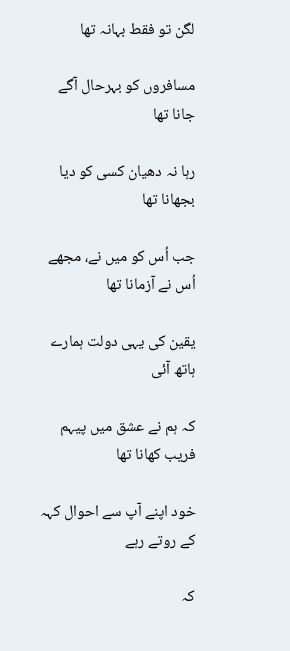لگن تو فقط بہانہ تھا

مسافروں کو بہرحال آگے جانا تھا

رہا نہ دھیان کسی کو دیا بجھانا تھا

جب اُس کو میں نے، مجھے اُس نے آزمانا تھا

یقین کی یہی دولت ہمارے ہاتھ آئی

کہ ہم نے عشق میں پیہم فریب کھانا تھا

خود اپنے آپ سے احوال کہہ کے روتے رہے

کہ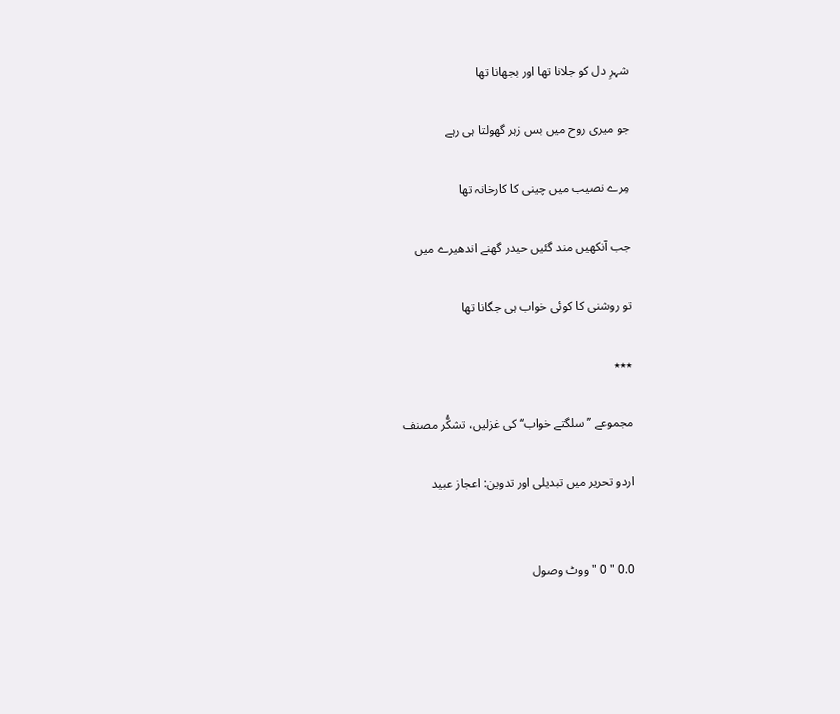شہرِ دل کو جلانا تھا اور بجھانا تھا

جو میری روح میں بس زہر گھولتا ہی رہے

مِرے نصیب میں چینی کا کارخانہ تھا

جب آنکھیں مند گئیں حیدر گھنے اندھیرے میں

تو روشنی کا کوئی خواب ہی جگانا تھا

٭٭٭

مجموعے ’’سلگتے خواب‘‘ کی غزلیں، تشکُّر مصنف

اردو تحریر میں تبدیلی اور تدوین: اعجاز عبید


0.0 " 0 "ووٹ وصول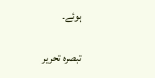ہوئے۔

تبصرہ تحریر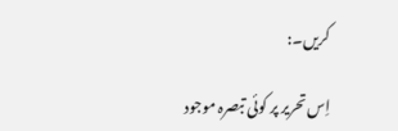کریں۔:

اِس تحریر پر کوئی تبصرہ موجود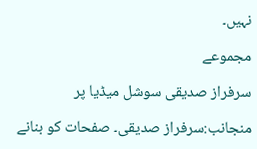نہیں۔

مجموعے

سرفراز صدیقی سوشل میڈیا پر

منجانب:سرفراز صدیقی۔ صفحات کو بنانے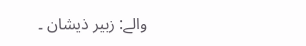والے: زبیر ذیشان ۔